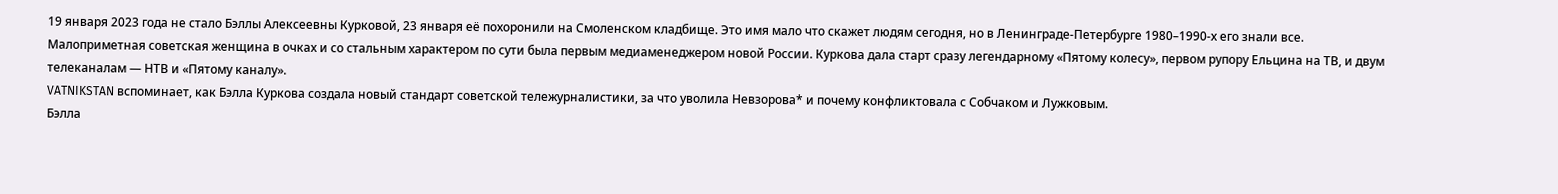19 января 2023 года не стало Бэллы Алексеевны Курковой, 23 января её похоронили на Смоленском кладбище. Это имя мало что скажет людям сегодня, но в Ленинграде-Петербурге 1980–1990‑х его знали все. Малоприметная советская женщина в очках и со стальным характером по сути была первым медиаменеджером новой России. Куркова дала старт сразу легендарному «Пятому колесу», первом рупору Ельцина на ТВ, и двум телеканалам — НТВ и «Пятому каналу».
VATNIKSTAN вспоминает, как Бэлла Куркова создала новый стандарт советской тележурналистики, за что уволила Невзорова* и почему конфликтовала с Собчаком и Лужковым.
Бэлла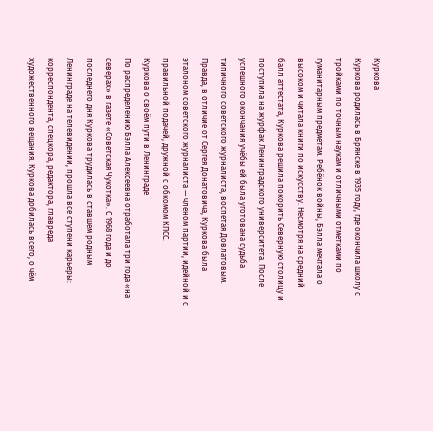Куркова
Куркова родилась в Брянске в 1935 году, где окончила школу с тройками по точным наукам и отличными отметками по гуманитарным предметам. Ребёнок войны, Бэлла мечтала о высоком и читала книги по искусству. Несмотря на средний балл аттестата, Куркова решила покорить Северную столицу и поступила на журфак Ленинградского университета. После успешного окончания учёбы ей была уготована судьба типичного советского журналиста, воспетая Довлатовым. Правда, в отличие от Сергея Донатовича, Куркова была эталоном советского журналиста — членом партии, идейной и с правильной подачей, дружной с обкомом КПСС.
Куркова о своём пути в Ленинграде
По распределению Бэлла Алексеевна отработала три года «на северах» в газете «Советская Чукотка». С 1968 года и до последнего дня Куркова трудилась в ставшем родным Ленинграде на телевидении, прошла все ступени карьеры: корреспондента, спецкора, редактора, главреда художественного вещания. Куркова добилась всего, о чём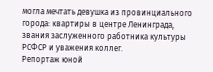могла мечтать девушка из провинциального города: квартиры в центре Ленинграда, звания заслуженного работника культуры РСФСР и уважения коллег.
Репортаж юной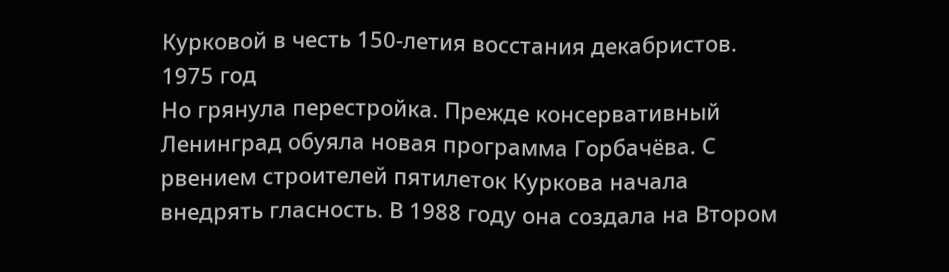Курковой в честь 150-летия восстания декабристов. 1975 год
Но грянула перестройка. Прежде консервативный Ленинград обуяла новая программа Горбачёва. С рвением строителей пятилеток Куркова начала внедрять гласность. В 1988 году она создала на Втором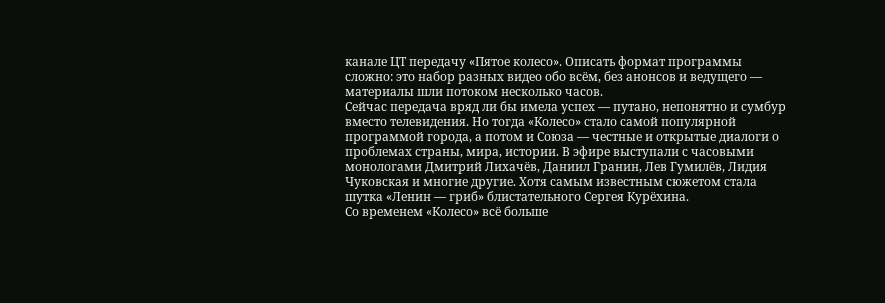канале ЦТ передачу «Пятое колесо». Описать формат программы сложно: это набор разных видео обо всём, без анонсов и ведущего — материалы шли потоком несколько часов.
Сейчас передача вряд ли бы имела успех — путано, непонятно и сумбур вместо телевидения. Но тогда «Колесо» стало самой популярной программой города, а потом и Союза — честные и открытые диалоги о проблемах страны, мира, истории. В эфире выступали с часовыми монологами Дмитрий Лихачёв, Даниил Гранин, Лев Гумилёв, Лидия Чуковская и многие другие. Хотя самым известным сюжетом стала шутка «Ленин — гриб» блистательного Сергея Курёхина.
Со временем «Колесо» всё больше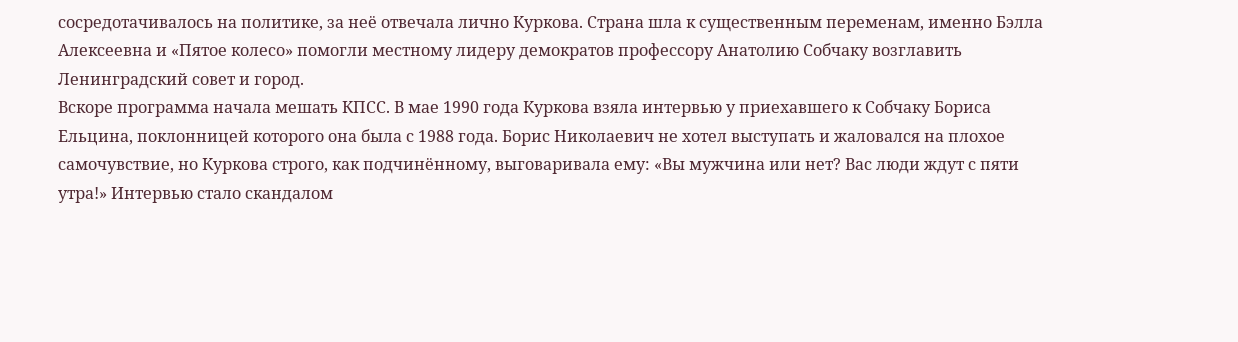сосредотачивалось на политике, за неё отвечала лично Куркова. Страна шла к существенным переменам, именно Бэлла Алексеевна и «Пятое колесо» помогли местному лидеру демократов профессору Анатолию Собчаку возглавить Ленинградский совет и город.
Вскоре программа начала мешать КПСС. В мае 1990 года Куркова взяла интервью у приехавшего к Собчаку Бориса Ельцина, поклонницей которого она была с 1988 года. Борис Николаевич не хотел выступать и жаловался на плохое самочувствие, но Куркова строго, как подчинённому, выговаривала ему: «Вы мужчина или нет? Вас люди ждут с пяти утра!» Интервью стало скандалом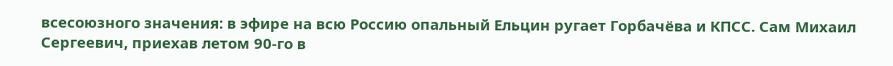всесоюзного значения: в эфире на всю Россию опальный Ельцин ругает Горбачёва и КПСС. Сам Михаил Сергеевич, приехав летом 90-го в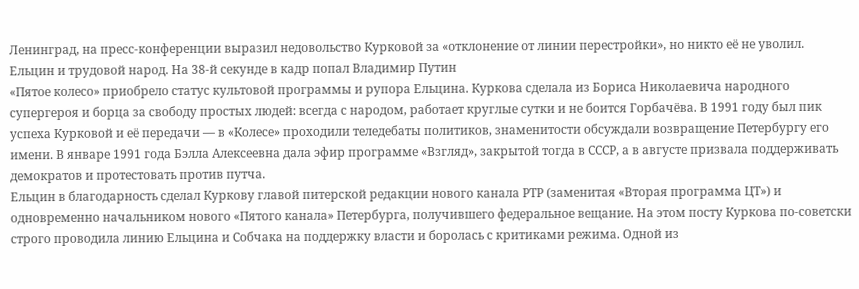Ленинград, на пресс-конференции выразил недовольство Курковой за «отклонение от линии перестройки», но никто её не уволил.
Ельцин и трудовой народ. На 38‑й секунде в кадр попал Владимир Путин
«Пятое колесо» приобрело статус культовой программы и рупора Ельцина. Куркова сделала из Бориса Николаевича народного супергероя и борца за свободу простых людей: всегда с народом, работает круглые сутки и не боится Горбачёва. В 1991 году был пик успеха Курковой и её передачи — в «Колесе» проходили теледебаты политиков, знаменитости обсуждали возвращение Петербургу его имени. В январе 1991 года Бэлла Алексеевна дала эфир программе «Взгляд», закрытой тогда в СССР, а в августе призвала поддерживать демократов и протестовать против путча.
Ельцин в благодарность сделал Куркову главой питерской редакции нового канала РТР (заменитая «Вторая программа ЦТ») и одновременно начальником нового «Пятого канала» Петербурга, получившего федеральное вещание. На этом посту Куркова по-советски строго проводила линию Ельцина и Собчака на поддержку власти и боролась с критиками режима. Одной из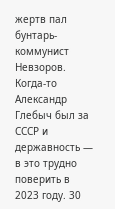жертв пал бунтарь-коммунист Невзоров.
Когда-то Александр Глебыч был за СССР и державность — в это трудно поверить в 2023 году. 30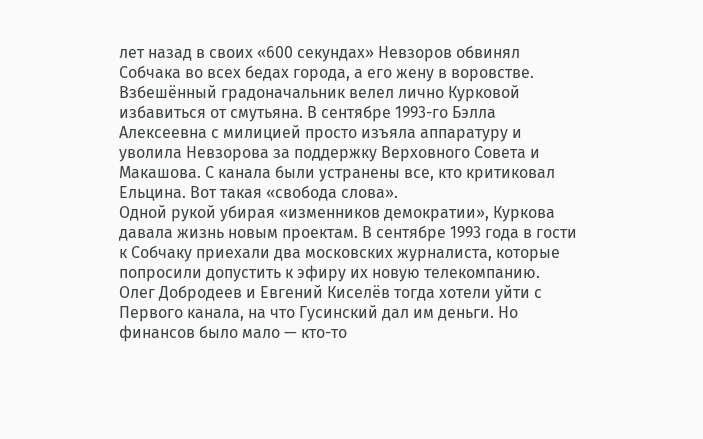лет назад в своих «600 секундах» Невзоров обвинял Собчака во всех бедах города, а его жену в воровстве. Взбешённый градоначальник велел лично Курковой избавиться от смутьяна. В сентябре 1993-го Бэлла Алексеевна с милицией просто изъяла аппаратуру и уволила Невзорова за поддержку Верховного Совета и Макашова. С канала были устранены все, кто критиковал Ельцина. Вот такая «свобода слова».
Одной рукой убирая «изменников демократии», Куркова давала жизнь новым проектам. В сентябре 1993 года в гости к Собчаку приехали два московских журналиста, которые попросили допустить к эфиру их новую телекомпанию. Олег Добродеев и Евгений Киселёв тогда хотели уйти с Первого канала, на что Гусинский дал им деньги. Но финансов было мало — кто-то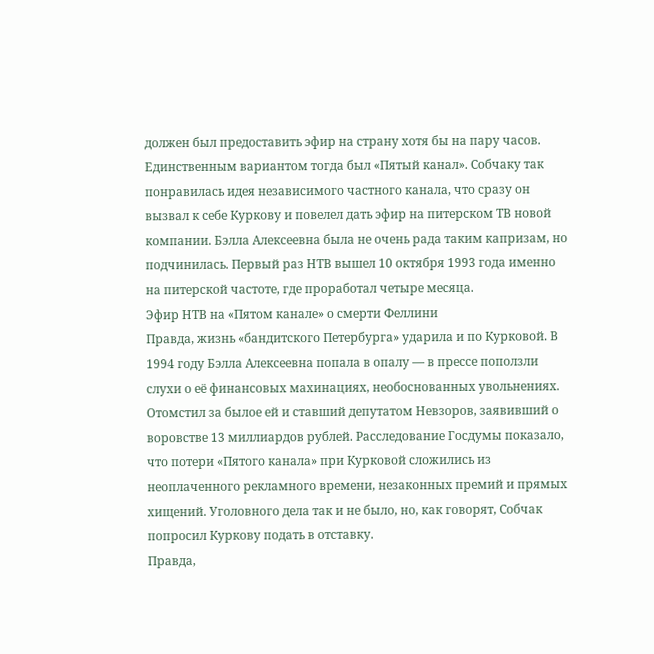должен был предоставить эфир на страну хотя бы на пару часов.
Единственным вариантом тогда был «Пятый канал». Собчаку так понравилась идея независимого частного канала, что сразу он вызвал к себе Куркову и повелел дать эфир на питерском ТВ новой компании. Бэлла Алексеевна была не очень рада таким капризам, но подчинилась. Первый раз НТВ вышел 10 октября 1993 года именно на питерской частоте, где проработал четыре месяца.
Эфир НТВ на «Пятом канале» о смерти Феллини
Правда, жизнь «бандитского Петербурга» ударила и по Курковой. В 1994 году Бэлла Алексеевна попала в опалу — в прессе поползли слухи о её финансовых махинациях, необоснованных увольнениях. Отомстил за былое ей и ставший депутатом Невзоров, заявивший о воровстве 13 миллиардов рублей. Расследование Госдумы показало, что потери «Пятого канала» при Курковой сложились из неоплаченного рекламного времени, незаконных премий и прямых хищений. Уголовного дела так и не было, но, как говорят, Собчак попросил Куркову подать в отставку.
Правда,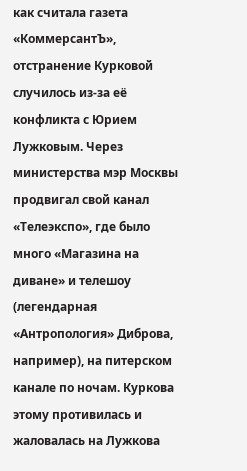как считала газета «КоммерсантЪ», отстранение Курковой случилось из-за её конфликта с Юрием Лужковым. Через министерства мэр Москвы продвигал свой канал «Телеэкспо», где было много «Магазина на диване» и телешоу (легендарная «Антропология» Диброва, например), на питерском канале по ночам. Куркова этому противилась и жаловалась на Лужкова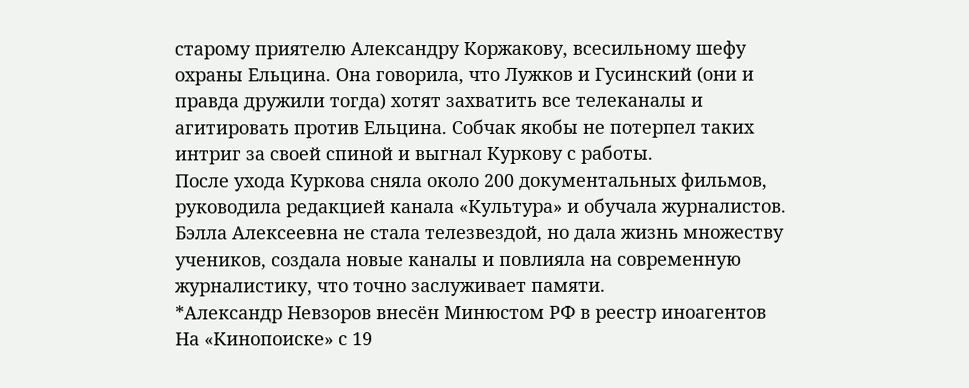старому приятелю Александру Коржакову, всесильному шефу охраны Ельцина. Она говорила, что Лужков и Гусинский (они и правда дружили тогда) хотят захватить все телеканалы и агитировать против Ельцина. Собчак якобы не потерпел таких интриг за своей спиной и выгнал Куркову с работы.
После ухода Куркова сняла около 200 документальных фильмов, руководила редакцией канала «Культура» и обучала журналистов. Бэлла Алексеевна не стала телезвездой, но дала жизнь множеству учеников, создала новые каналы и повлияла на современную журналистику, что точно заслуживает памяти.
*Александр Невзоров внесён Минюстом РФ в реестр иноагентов
На «Кинопоиске» с 19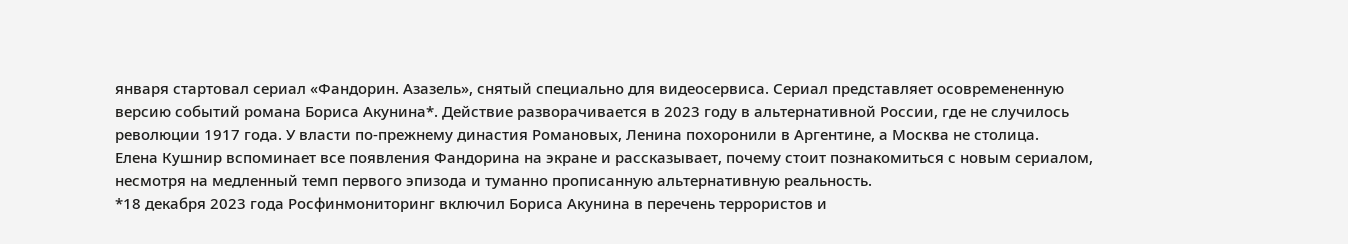января стартовал сериал «Фандорин. Азазель», снятый специально для видеосервиса. Сериал представляет осовремененную версию событий романа Бориса Акунина*. Действие разворачивается в 2023 году в альтернативной России, где не случилось революции 1917 года. У власти по-прежнему династия Романовых, Ленина похоронили в Аргентине, а Москва не столица.
Елена Кушнир вспоминает все появления Фандорина на экране и рассказывает, почему стоит познакомиться с новым сериалом, несмотря на медленный темп первого эпизода и туманно прописанную альтернативную реальность.
*18 декабря 2023 года Росфинмониторинг включил Бориса Акунина в перечень террористов и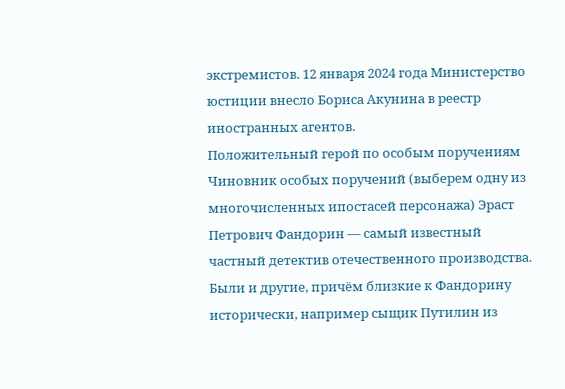экстремистов. 12 января 2024 года Министерство юстиции внесло Бориса Акунина в реестр иностранных агентов.
Положительный герой по особым поручениям
Чиновник особых поручений (выберем одну из многочисленных ипостасей персонажа) Эраст Петрович Фандорин — самый известный частный детектив отечественного производства. Были и другие, причём близкие к Фандорину исторически, например сыщик Путилин из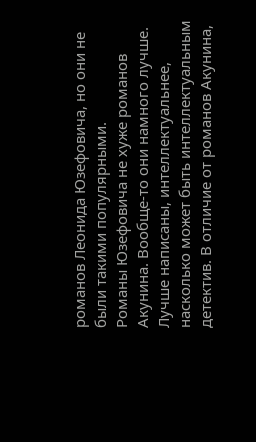романов Леонида Юзефовича, но они не были такими популярными.
Романы Юзефовича не хуже романов Акунина. Вообще-то они намного лучше. Лучше написаны, интеллектуальнее, насколько может быть интеллектуальным детектив. В отличие от романов Акунина,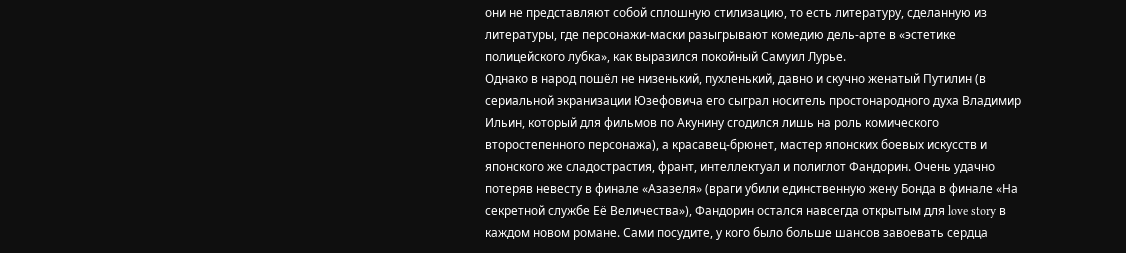они не представляют собой сплошную стилизацию, то есть литературу, сделанную из литературы, где персонажи-маски разыгрывают комедию дель-арте в «эстетике полицейского лубка», как выразился покойный Самуил Лурье.
Однако в народ пошёл не низенький, пухленький, давно и скучно женатый Путилин (в сериальной экранизации Юзефовича его сыграл носитель простонародного духа Владимир Ильин, который для фильмов по Акунину сгодился лишь на роль комического второстепенного персонажа), а красавец-брюнет, мастер японских боевых искусств и японского же сладострастия, франт, интеллектуал и полиглот Фандорин. Очень удачно потеряв невесту в финале «Азазеля» (враги убили единственную жену Бонда в финале «На секретной службе Её Величества»), Фандорин остался навсегда открытым для love story в каждом новом романе. Сами посудите, у кого было больше шансов завоевать сердца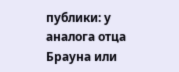публики: у аналога отца Брауна или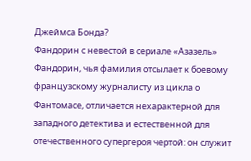Джеймса Бонда?
Фандорин с невестой в сериале «Азазель»
Фандорин, чья фамилия отсылает к боевому французскому журналисту из цикла о Фантомасе, отличается нехарактерной для западного детектива и естественной для отечественного супергероя чертой: он служит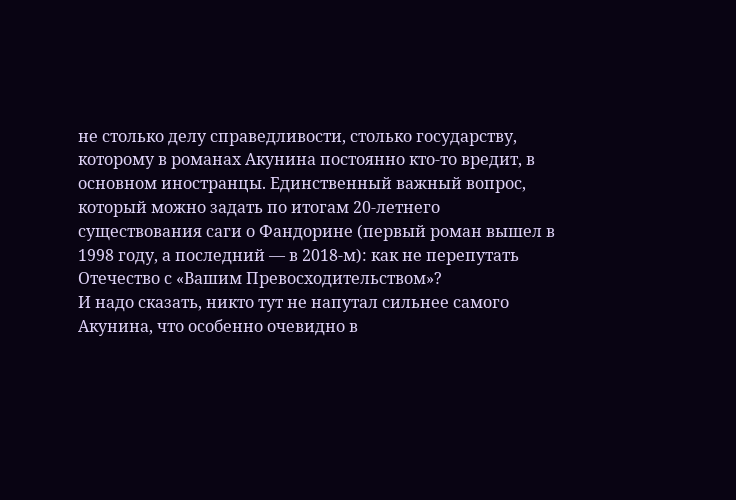не столько делу справедливости, столько государству, которому в романах Акунина постоянно кто-то вредит, в основном иностранцы. Единственный важный вопрос, который можно задать по итогам 20-летнего существования саги о Фандорине (первый роман вышел в 1998 году, а последний — в 2018‑м): как не перепутать Отечество с «Вашим Превосходительством»?
И надо сказать, никто тут не напутал сильнее самого Акунина, что особенно очевидно в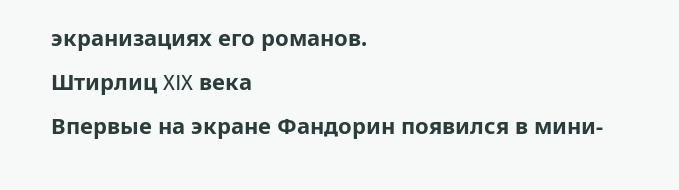экранизациях его романов.
Штирлиц XIX века
Впервые на экране Фандорин появился в мини-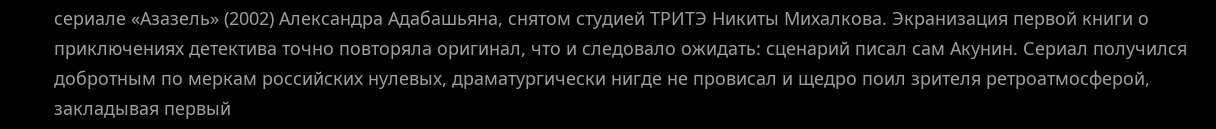сериале «Азазель» (2002) Александра Адабашьяна, снятом студией ТРИТЭ Никиты Михалкова. Экранизация первой книги о приключениях детектива точно повторяла оригинал, что и следовало ожидать: сценарий писал сам Акунин. Сериал получился добротным по меркам российских нулевых, драматургически нигде не провисал и щедро поил зрителя ретроатмосферой, закладывая первый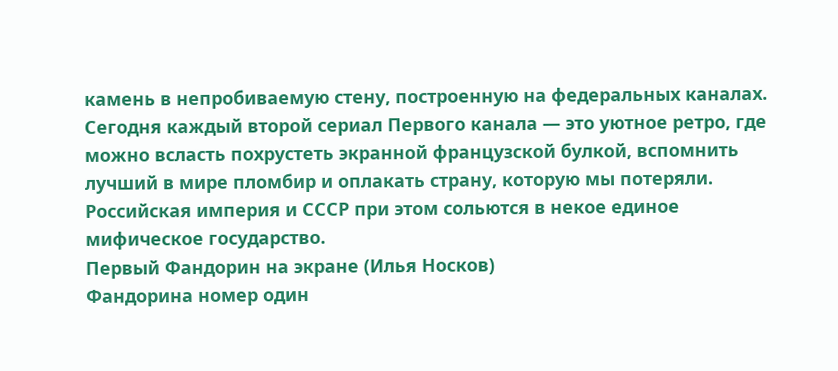камень в непробиваемую стену, построенную на федеральных каналах. Сегодня каждый второй сериал Первого канала — это уютное ретро, где можно всласть похрустеть экранной французской булкой, вспомнить лучший в мире пломбир и оплакать страну, которую мы потеряли. Российская империя и СССР при этом сольются в некое единое мифическое государство.
Первый Фандорин на экране (Илья Носков)
Фандорина номер один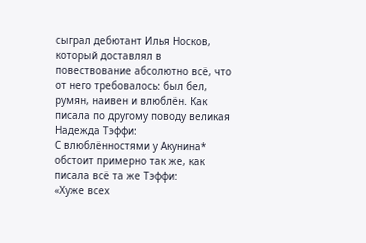сыграл дебютант Илья Носков, который доставлял в повествование абсолютно всё, что от него требовалось: был бел, румян, наивен и влюблён. Как писала по другому поводу великая Надежда Тэффи:
С влюблённостями у Акунина* обстоит примерно так же, как писала всё та же Тэффи:
«Хуже всех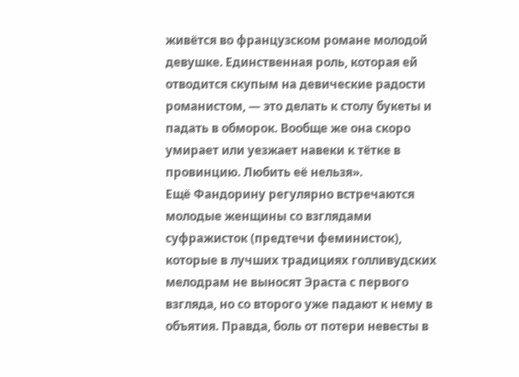живётся во французском романе молодой девушке. Единственная роль, которая ей отводится скупым на девические радости романистом, — это делать к столу букеты и падать в обморок. Вообще же она скоро умирает или уезжает навеки к тётке в провинцию. Любить её нельзя».
Ещё Фандорину регулярно встречаются молодые женщины со взглядами суфражисток (предтечи феминисток), которые в лучших традициях голливудских мелодрам не выносят Эраста с первого взгляда, но со второго уже падают к нему в объятия. Правда, боль от потери невесты в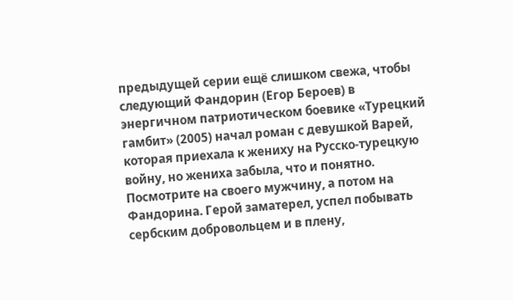предыдущей серии ещё слишком свежа, чтобы следующий Фандорин (Егор Бероев) в энергичном патриотическом боевике «Турецкий гамбит» (2005) начал роман с девушкой Варей, которая приехала к жениху на Русско-турецкую войну, но жениха забыла, что и понятно. Посмотрите на своего мужчину, а потом на Фандорина. Герой заматерел, успел побывать сербским добровольцем и в плену,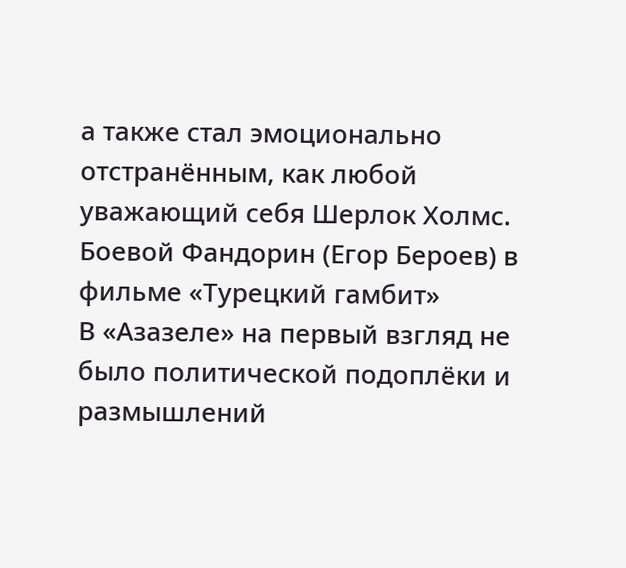а также стал эмоционально отстранённым, как любой уважающий себя Шерлок Холмс.
Боевой Фандорин (Егор Бероев) в фильме «Турецкий гамбит»
В «Азазеле» на первый взгляд не было политической подоплёки и размышлений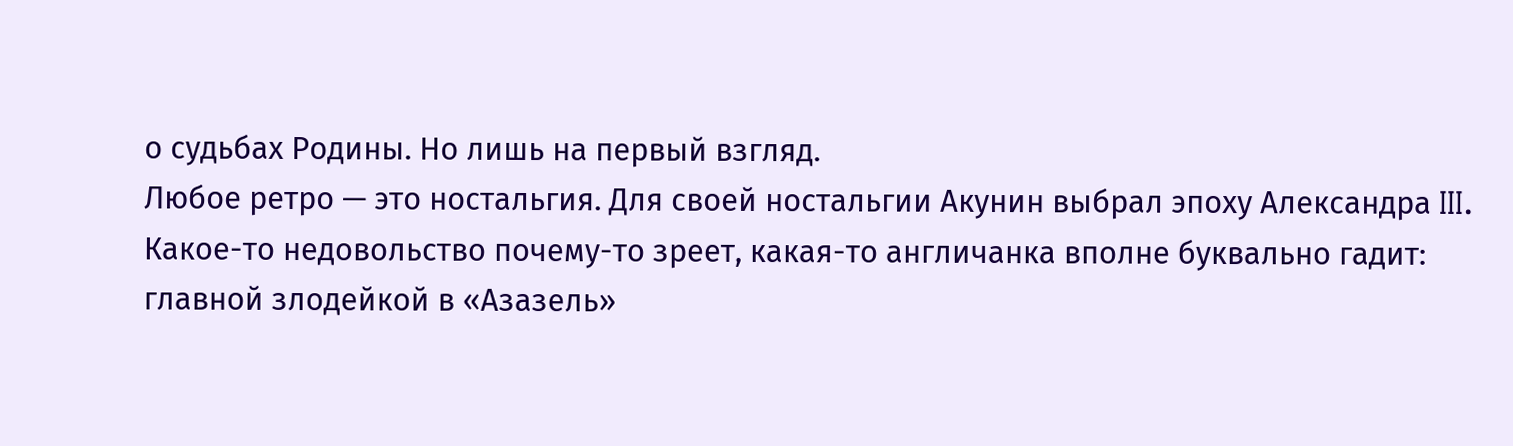о судьбах Родины. Но лишь на первый взгляд.
Любое ретро — это ностальгия. Для своей ностальгии Акунин выбрал эпоху Александра III. Какое-то недовольство почему-то зреет, какая-то англичанка вполне буквально гадит: главной злодейкой в «Азазель»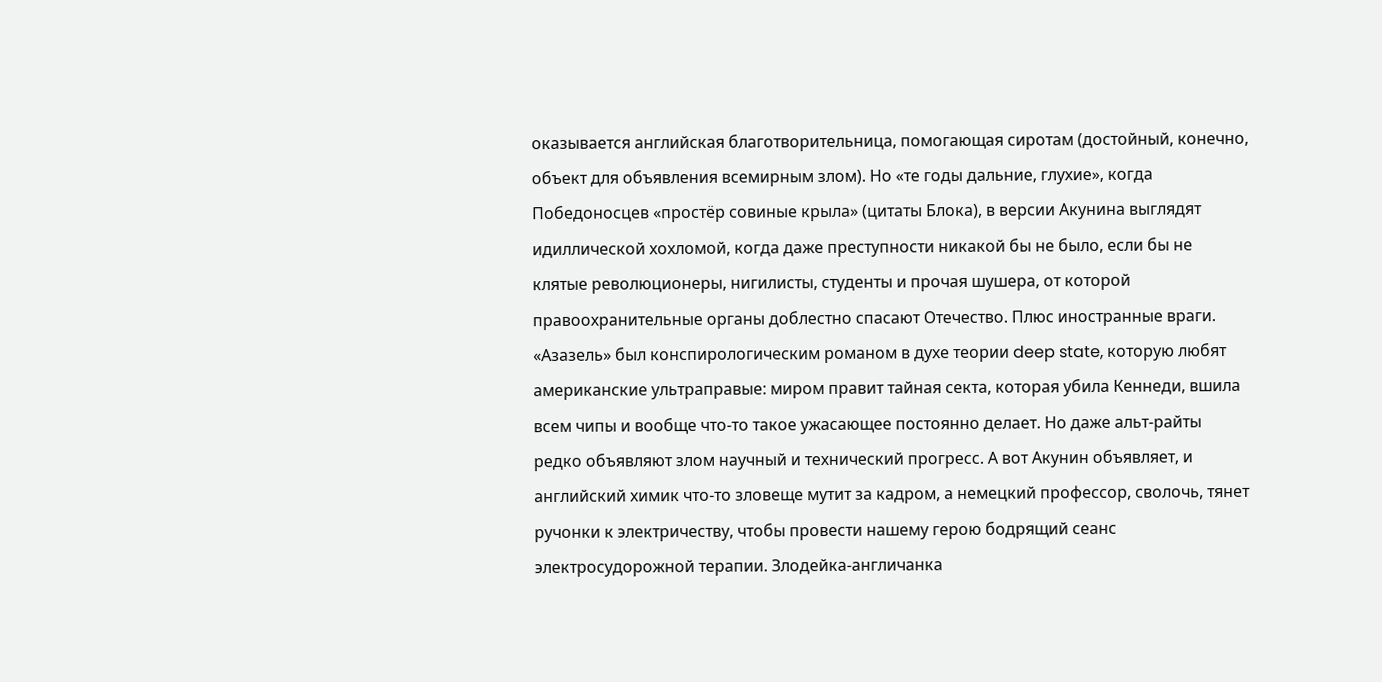оказывается английская благотворительница, помогающая сиротам (достойный, конечно, объект для объявления всемирным злом). Но «те годы дальние, глухие», когда Победоносцев «простёр совиные крыла» (цитаты Блока), в версии Акунина выглядят идиллической хохломой, когда даже преступности никакой бы не было, если бы не клятые революционеры, нигилисты, студенты и прочая шушера, от которой правоохранительные органы доблестно спасают Отечество. Плюс иностранные враги.
«Азазель» был конспирологическим романом в духе теории deep state, которую любят американские ультраправые: миром правит тайная секта, которая убила Кеннеди, вшила всем чипы и вообще что-то такое ужасающее постоянно делает. Но даже альт-райты редко объявляют злом научный и технический прогресс. А вот Акунин объявляет, и английский химик что-то зловеще мутит за кадром, а немецкий профессор, сволочь, тянет ручонки к электричеству, чтобы провести нашему герою бодрящий сеанс электросудорожной терапии. Злодейка-англичанка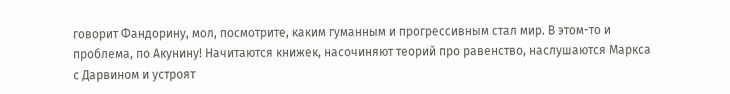говорит Фандорину, мол, посмотрите, каким гуманным и прогрессивным стал мир. В этом-то и проблема, по Акунину! Начитаются книжек, насочиняют теорий про равенство, наслушаются Маркса с Дарвином и устроят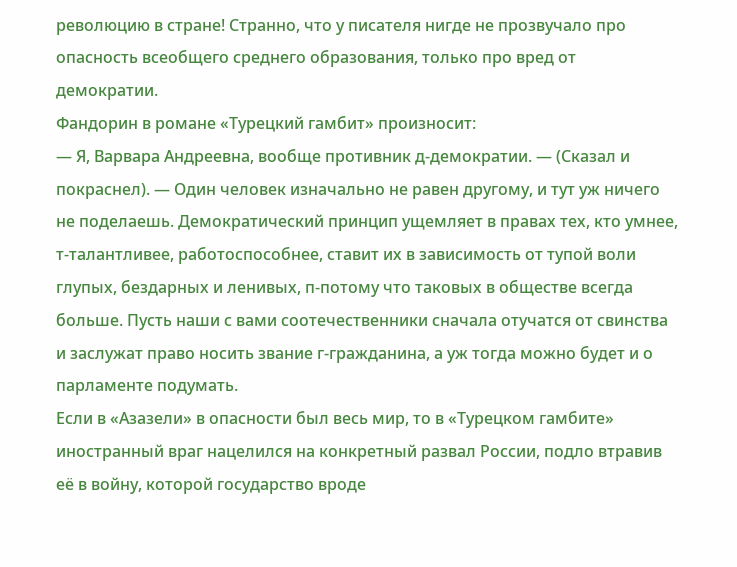революцию в стране! Странно, что у писателя нигде не прозвучало про опасность всеобщего среднего образования, только про вред от демократии.
Фандорин в романе «Турецкий гамбит» произносит:
— Я, Варвара Андреевна, вообще противник д‑демократии. — (Сказал и покраснел). — Один человек изначально не равен другому, и тут уж ничего не поделаешь. Демократический принцип ущемляет в правах тех, кто умнее, т‑талантливее, работоспособнее, ставит их в зависимость от тупой воли глупых, бездарных и ленивых, п‑потому что таковых в обществе всегда больше. Пусть наши с вами соотечественники сначала отучатся от свинства и заслужат право носить звание г‑гражданина, а уж тогда можно будет и о парламенте подумать.
Если в «Азазели» в опасности был весь мир, то в «Турецком гамбите» иностранный враг нацелился на конкретный развал России, подло втравив её в войну, которой государство вроде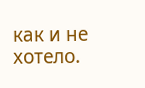как и не хотело.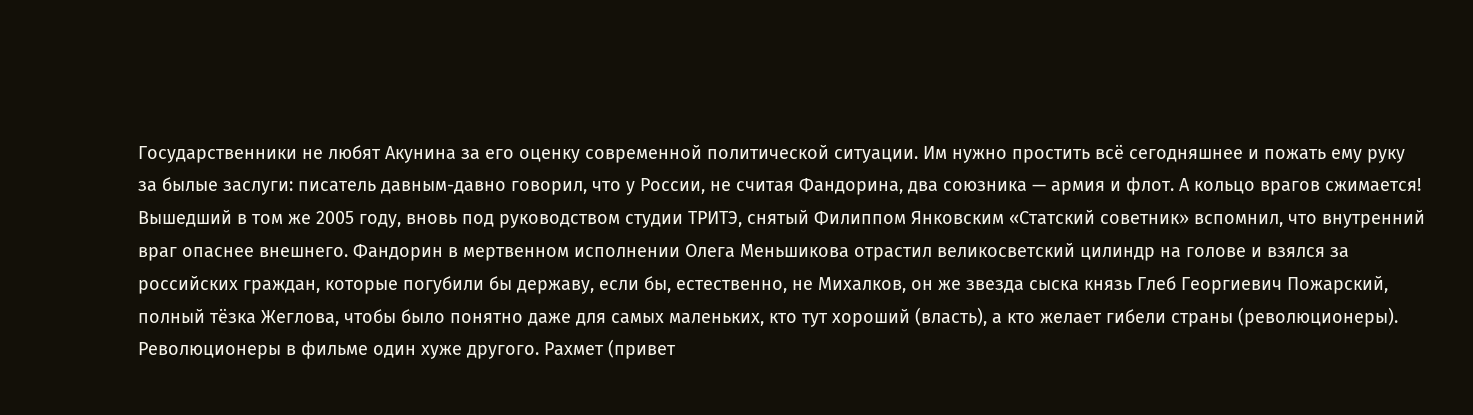Государственники не любят Акунина за его оценку современной политической ситуации. Им нужно простить всё сегодняшнее и пожать ему руку за былые заслуги: писатель давным-давно говорил, что у России, не считая Фандорина, два союзника — армия и флот. А кольцо врагов сжимается!
Вышедший в том же 2005 году, вновь под руководством студии ТРИТЭ, снятый Филиппом Янковским «Статский советник» вспомнил, что внутренний враг опаснее внешнего. Фандорин в мертвенном исполнении Олега Меньшикова отрастил великосветский цилиндр на голове и взялся за российских граждан, которые погубили бы державу, если бы, естественно, не Михалков, он же звезда сыска князь Глеб Георгиевич Пожарский, полный тёзка Жеглова, чтобы было понятно даже для самых маленьких, кто тут хороший (власть), а кто желает гибели страны (революционеры).
Революционеры в фильме один хуже другого. Рахмет (привет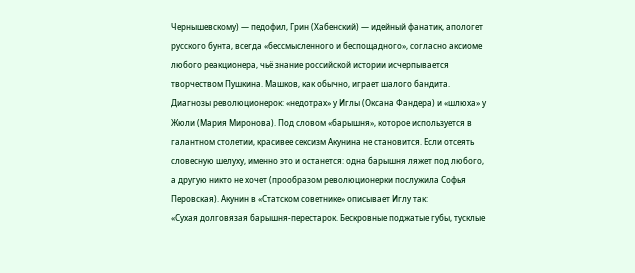Чернышевскому) — педофил, Грин (Хабенский) — идейный фанатик, апологет русского бунта, всегда «бессмысленного и беспощадного», согласно аксиоме любого реакционера, чьё знание российской истории исчерпывается творчеством Пушкина. Машков, как обычно, играет шалого бандита. Диагнозы революционерок: «недотрах» у Иглы (Оксана Фандера) и «шлюха» у Жюли (Мария Миронова). Под словом «барышня», которое используется в галантном столетии, красивее сексизм Акунина не становится. Если отсеять словесную шелуху, именно это и останется: одна барышня ляжет под любого, а другую никто не хочет (прообразом революционерки послужила Софья Перовская). Акунин в «Статском советнике» описывает Иглу так:
«Сухая долговязая барышня-перестарок. Бескровные поджатые губы, тусклые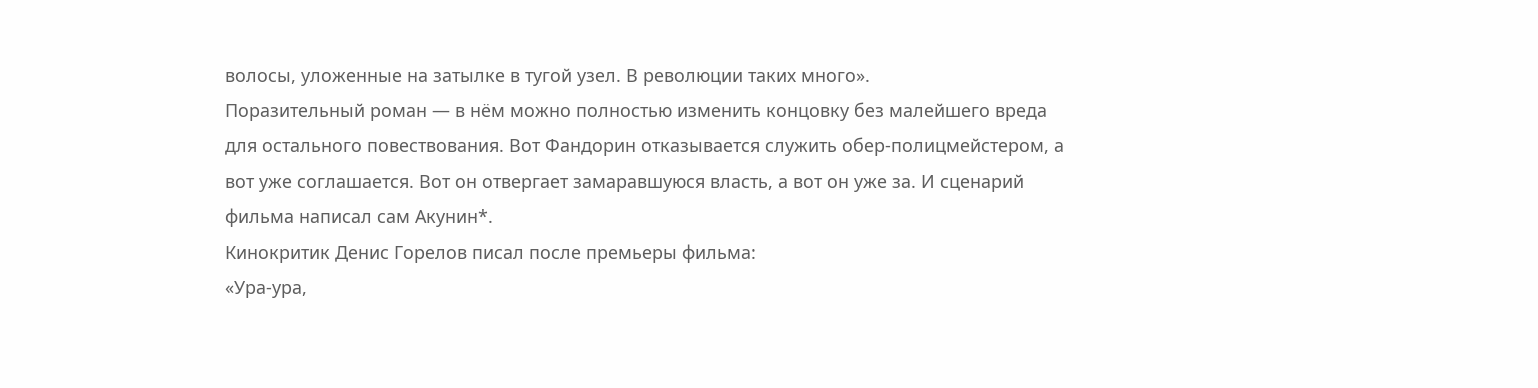волосы, уложенные на затылке в тугой узел. В революции таких много».
Поразительный роман — в нём можно полностью изменить концовку без малейшего вреда для остального повествования. Вот Фандорин отказывается служить обер-полицмейстером, а вот уже соглашается. Вот он отвергает замаравшуюся власть, а вот он уже за. И сценарий фильма написал сам Акунин*.
Кинокритик Денис Горелов писал после премьеры фильма:
«Ура-ура,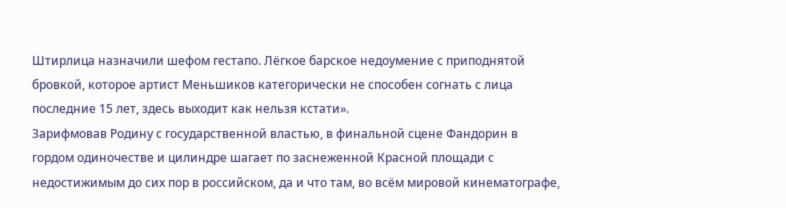Штирлица назначили шефом гестапо. Лёгкое барское недоумение с приподнятой бровкой, которое артист Меньшиков категорически не способен согнать с лица последние 15 лет, здесь выходит как нельзя кстати».
Зарифмовав Родину с государственной властью, в финальной сцене Фандорин в гордом одиночестве и цилиндре шагает по заснеженной Красной площади с недостижимым до сих пор в российском, да и что там, во всём мировой кинематографе,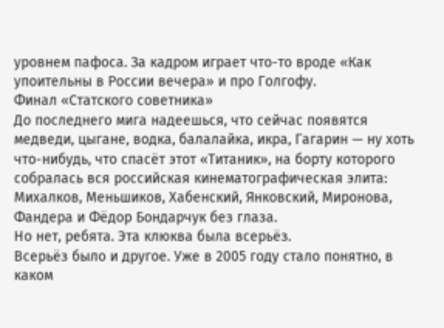уровнем пафоса. За кадром играет что-то вроде «Как упоительны в России вечера» и про Голгофу.
Финал «Статского советника»
До последнего мига надеешься, что сейчас появятся медведи, цыгане, водка, балалайка, икра, Гагарин — ну хоть что-нибудь, что спасёт этот «Титаник», на борту которого собралась вся российская кинематографическая элита: Михалков, Меньшиков, Хабенский, Янковский, Миронова, Фандера и Фёдор Бондарчук без глаза.
Но нет, ребята. Эта клюква была всерьёз.
Всерьёз было и другое. Уже в 2005 году стало понятно, в каком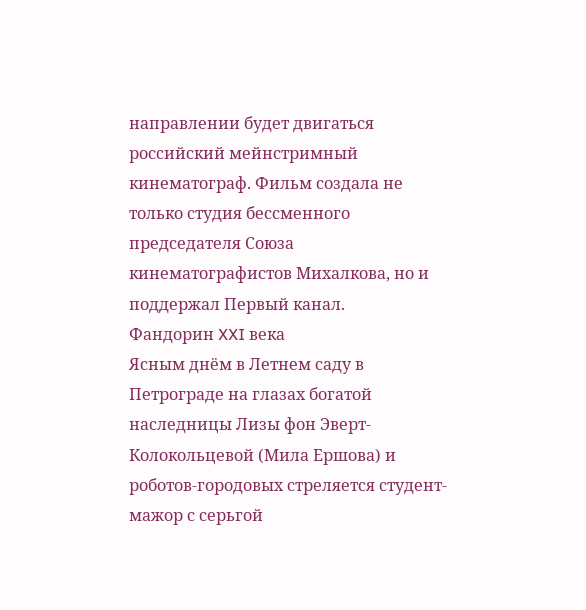направлении будет двигаться российский мейнстримный кинематограф. Фильм создала не только студия бессменного председателя Союза кинематографистов Михалкова, но и поддержал Первый канал.
Фандорин XXI века
Ясным днём в Летнем саду в Петрограде на глазах богатой наследницы Лизы фон Эверт-Колокольцевой (Мила Ершова) и роботов-городовых стреляется студент-мажор с серьгой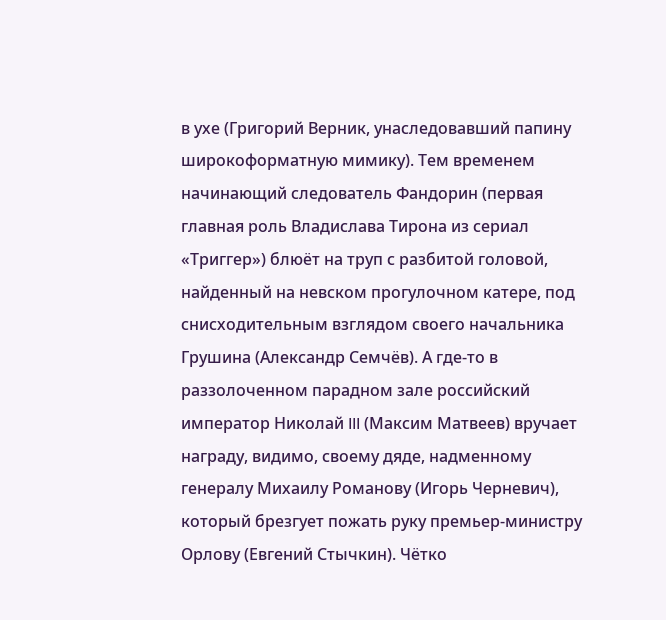в ухе (Григорий Верник, унаследовавший папину широкоформатную мимику). Тем временем начинающий следователь Фандорин (первая главная роль Владислава Тирона из сериал «Триггер») блюёт на труп с разбитой головой, найденный на невском прогулочном катере, под снисходительным взглядом своего начальника Грушина (Александр Семчёв). А где-то в раззолоченном парадном зале российский император Николай III (Максим Матвеев) вручает награду, видимо, своему дяде, надменному генералу Михаилу Романову (Игорь Черневич), который брезгует пожать руку премьер-министру Орлову (Евгений Стычкин). Чётко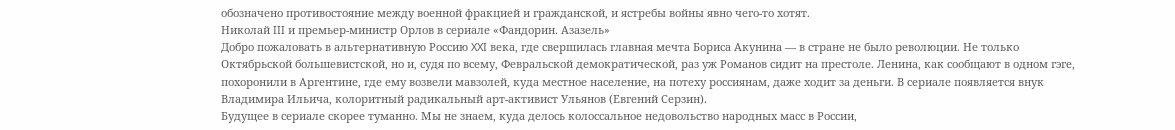обозначено противостояние между военной фракцией и гражданской, и ястребы войны явно чего-то хотят.
Николай III и премьер-министр Орлов в сериале «Фандорин. Азазель»
Добро пожаловать в альтернативную Россию XXI века, где свершилась главная мечта Бориса Акунина — в стране не было революции. Не только Октябрьской большевистской, но и, судя по всему, Февральской демократической, раз уж Романов сидит на престоле. Ленина, как сообщают в одном гэге, похоронили в Аргентине, где ему возвели мавзолей, куда местное население, на потеху россиянам, даже ходит за деньги. В сериале появляется внук Владимира Ильича, колоритный радикальный арт-активист Ульянов (Евгений Серзин).
Будущее в сериале скорее туманно. Мы не знаем, куда делось колоссальное недовольство народных масс в России,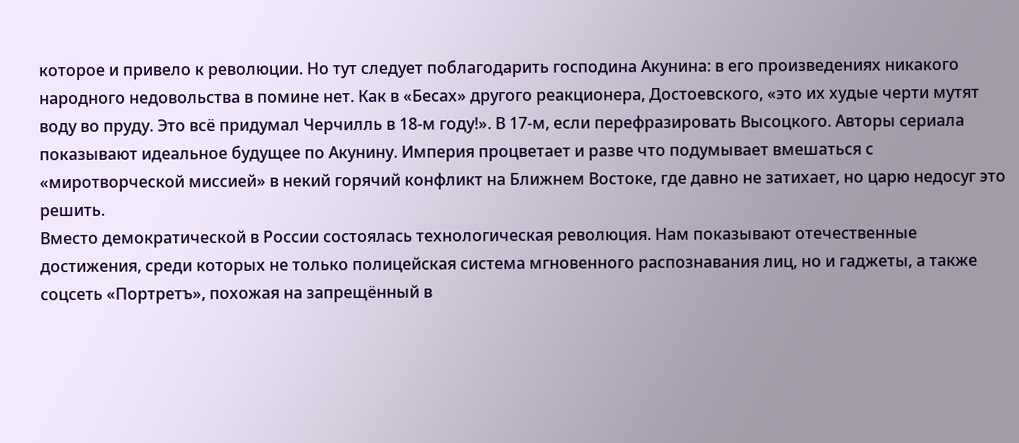которое и привело к революции. Но тут следует поблагодарить господина Акунина: в его произведениях никакого народного недовольства в помине нет. Как в «Бесах» другого реакционера, Достоевского, «это их худые черти мутят воду во пруду. Это всё придумал Черчилль в 18‑м году!». В 17‑м, если перефразировать Высоцкого. Авторы сериала показывают идеальное будущее по Акунину. Империя процветает и разве что подумывает вмешаться с «миротворческой миссией» в некий горячий конфликт на Ближнем Востоке, где давно не затихает, но царю недосуг это решить.
Вместо демократической в России состоялась технологическая революция. Нам показывают отечественные достижения, среди которых не только полицейская система мгновенного распознавания лиц, но и гаджеты, а также соцсеть «Портретъ», похожая на запрещённый в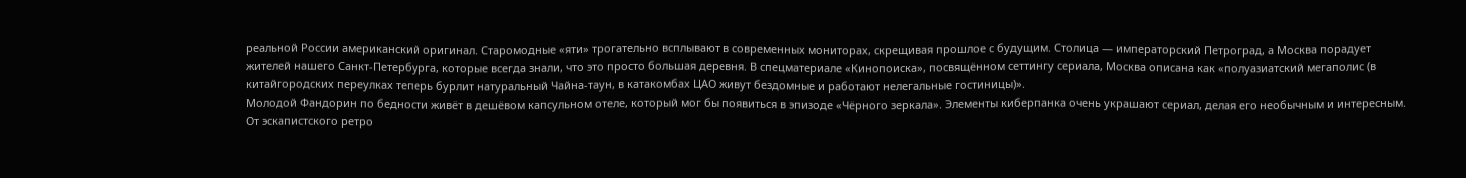реальной России американский оригинал. Старомодные «яти» трогательно всплывают в современных мониторах, скрещивая прошлое с будущим. Столица — императорский Петроград, а Москва порадует жителей нашего Санкт-Петербурга, которые всегда знали, что это просто большая деревня. В спецматериале «Кинопоиска», посвящённом сеттингу сериала, Москва описана как «полуазиатский мегаполис (в китайгородских переулках теперь бурлит натуральный Чайна-таун, в катакомбах ЦАО живут бездомные и работают нелегальные гостиницы)».
Молодой Фандорин по бедности живёт в дешёвом капсульном отеле, который мог бы появиться в эпизоде «Чёрного зеркала». Элементы киберпанка очень украшают сериал, делая его необычным и интересным. От эскапистского ретро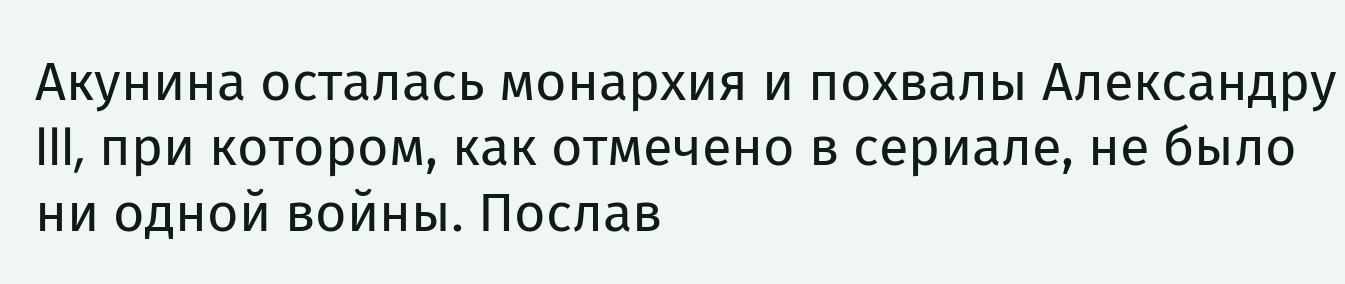Акунина осталась монархия и похвалы Александру III, при котором, как отмечено в сериале, не было ни одной войны. Послав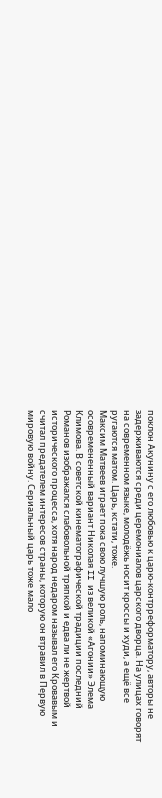поклон Акунину с его любовью к царю-контрреформатору, авторы не задерживаются среди церемониалов царского дворца. На улицах говорят на современном языке, молодёжь носит кроссы и худи, а ещё все ругаются матом. Царь, кстати, тоже.
Максим Матвеев играет пока свою лучшую роль, напоминающую осовремененный вариант Николая II из великой «Агонии» Элема Климова. В советской кинематографической традиции последний Романов изображался слабовольной тряпкой и едва ли не жертвой исторического процесса, хотя народ недаром называл его Кровавым и считал предателем интересов страны, которую он втравил в Первую мировую войну. Сериальный царь тоже мало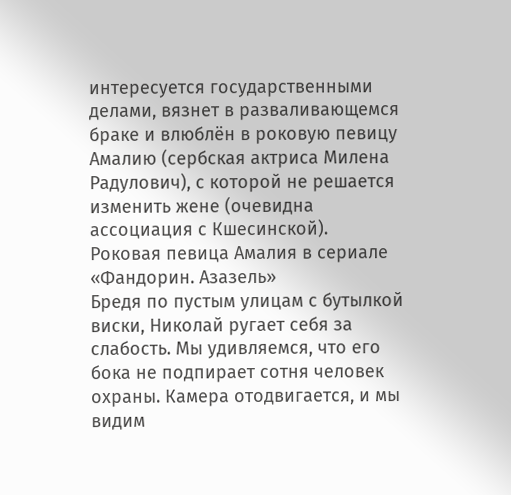интересуется государственными делами, вязнет в разваливающемся браке и влюблён в роковую певицу Амалию (сербская актриса Милена Радулович), с которой не решается изменить жене (очевидна ассоциация с Кшесинской).
Роковая певица Амалия в сериале «Фандорин. Азазель»
Бредя по пустым улицам с бутылкой виски, Николай ругает себя за слабость. Мы удивляемся, что его бока не подпирает сотня человек охраны. Камера отодвигается, и мы видим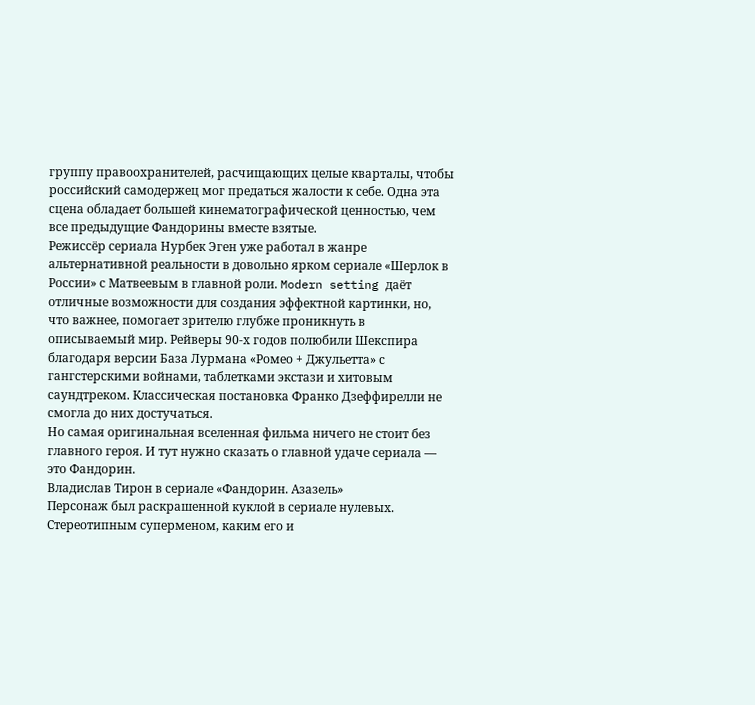группу правоохранителей, расчищающих целые кварталы, чтобы российский самодержец мог предаться жалости к себе. Одна эта сцена обладает большей кинематографической ценностью, чем все предыдущие Фандорины вместе взятые.
Режиссёр сериала Нурбек Эген уже работал в жанре альтернативной реальности в довольно ярком сериале «Шерлок в России» с Матвеевым в главной роли. Modern setting даёт отличные возможности для создания эффектной картинки, но, что важнее, помогает зрителю глубже проникнуть в описываемый мир. Рейверы 90‑х годов полюбили Шекспира благодаря версии База Лурмана «Ромео + Джульетта» с гангстерскими войнами, таблетками экстази и хитовым саундтреком. Классическая постановка Франко Дзеффирелли не смогла до них достучаться.
Но самая оригинальная вселенная фильма ничего не стоит без главного героя. И тут нужно сказать о главной удаче сериала — это Фандорин.
Владислав Тирон в сериале «Фандорин. Азазель»
Персонаж был раскрашенной куклой в сериале нулевых. Стереотипным суперменом, каким его и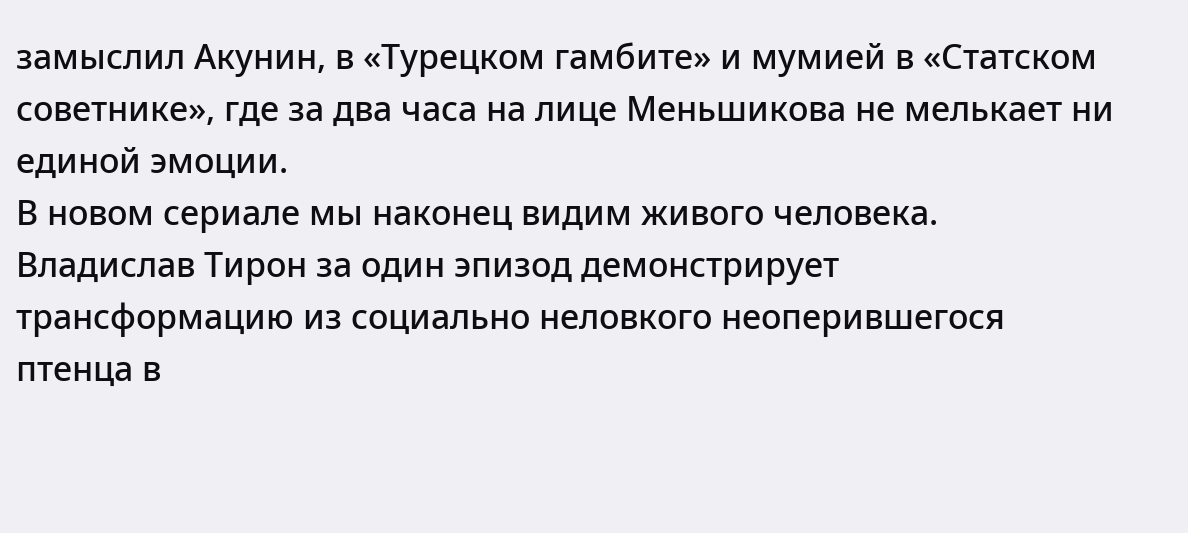замыслил Акунин, в «Турецком гамбите» и мумией в «Статском советнике», где за два часа на лице Меньшикова не мелькает ни единой эмоции.
В новом сериале мы наконец видим живого человека. Владислав Тирон за один эпизод демонстрирует трансформацию из социально неловкого неоперившегося птенца в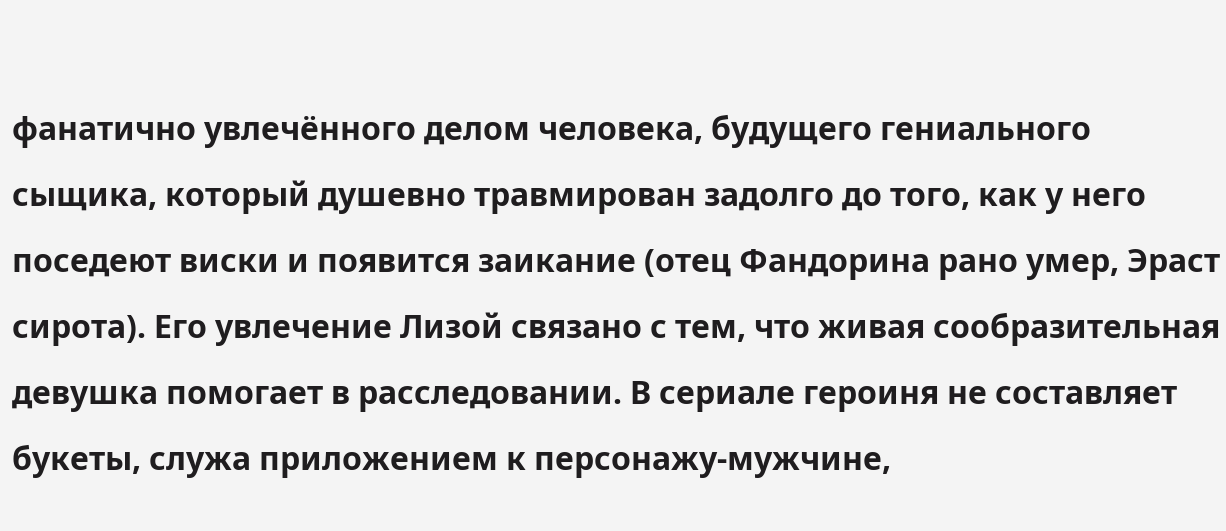фанатично увлечённого делом человека, будущего гениального сыщика, который душевно травмирован задолго до того, как у него поседеют виски и появится заикание (отец Фандорина рано умер, Эраст сирота). Его увлечение Лизой связано с тем, что живая сообразительная девушка помогает в расследовании. В сериале героиня не составляет букеты, служа приложением к персонажу-мужчине,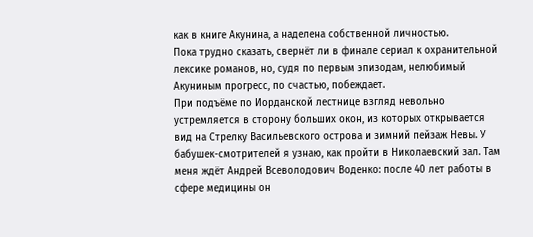как в книге Акунина, а наделена собственной личностью.
Пока трудно сказать, свернёт ли в финале сериал к охранительной лексике романов, но, судя по первым эпизодам, нелюбимый Акуниным прогресс, по счастью, побеждает.
При подъёме по Иорданской лестнице взгляд невольно устремляется в сторону больших окон, из которых открывается вид на Стрелку Васильевского острова и зимний пейзаж Невы. У бабушек-смотрителей я узнаю, как пройти в Николаевский зал. Там меня ждёт Андрей Всеволодович Воденко: после 40 лет работы в сфере медицины он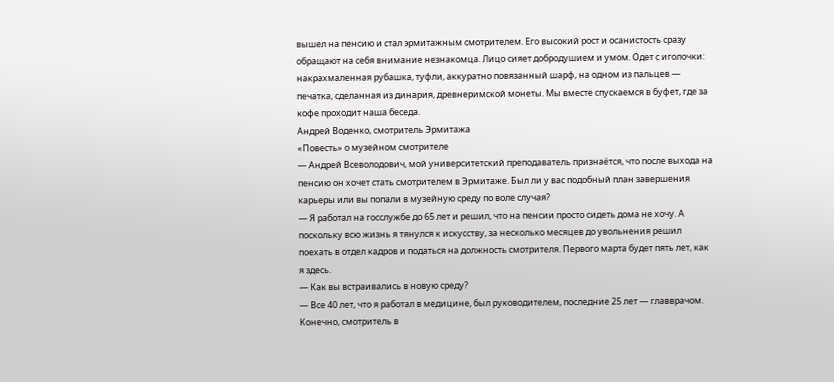вышел на пенсию и стал эрмитажным смотрителем. Его высокий рост и осанистость сразу обращают на себя внимание незнакомца. Лицо сияет добродушием и умом. Одет с иголочки: накрахмаленная рубашка, туфли, аккуратно повязанный шарф, на одном из пальцев — печатка, сделанная из динария, древнеримской монеты. Мы вместе спускаемся в буфет, где за кофе проходит наша беседа.
Андрей Воденко, смотритель Эрмитажа
«Повесть» о музейном смотрителе
— Андрей Всеволодович, мой университетский преподаватель признаётся, что после выхода на пенсию он хочет стать смотрителем в Эрмитаже. Был ли у вас подобный план завершения карьеры или вы попали в музейную среду по воле случая?
— Я работал на госслужбе до 65 лет и решил, что на пенсии просто сидеть дома не хочу. А поскольку всю жизнь я тянулся к искусству, за несколько месяцев до увольнения решил поехать в отдел кадров и податься на должность смотрителя. Первого марта будет пять лет, как я здесь.
— Как вы встраивались в новую среду?
— Все 40 лет, что я работал в медицине, был руководителем, последние 25 лет — главврачом. Конечно, смотритель в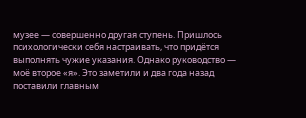музее — совершенно другая ступень. Пришлось психологически себя настраивать, что придётся выполнять чужие указания. Однако руководство — моё второе «я». Это заметили и два года назад поставили главным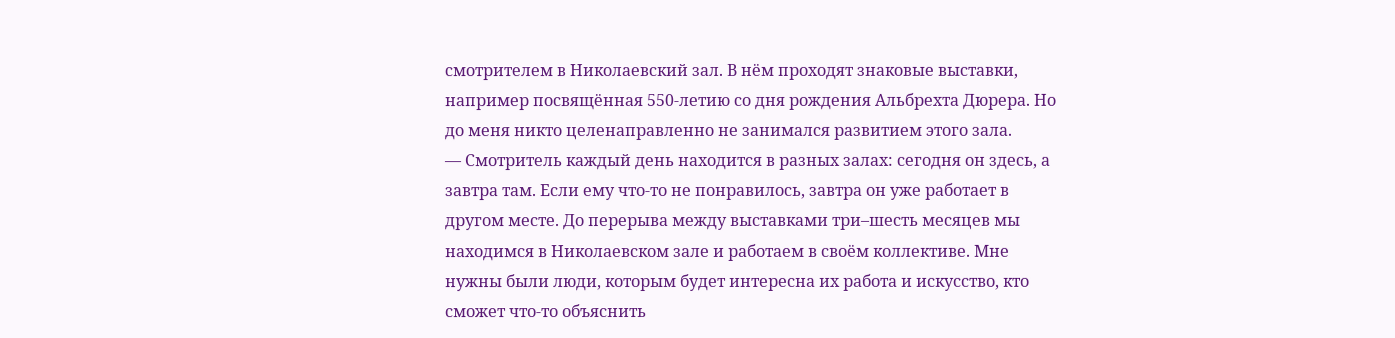смотрителем в Николаевский зал. В нём проходят знаковые выставки, например посвящённая 550-летию со дня рождения Альбрехта Дюрера. Но до меня никто целенаправленно не занимался развитием этого зала.
— Смотритель каждый день находится в разных залах: сегодня он здесь, а завтра там. Если ему что-то не понравилось, завтра он уже работает в другом месте. До перерыва между выставками три–шесть месяцев мы находимся в Николаевском зале и работаем в своём коллективе. Мне нужны были люди, которым будет интересна их работа и искусство, кто сможет что-то объяснить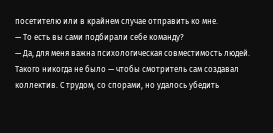посетителю или в крайнем случае отправить ко мне.
— То есть вы сами подбирали себе команду?
— Да, для меня важна психологическая совместимость людей. Такого никогда не было — чтобы смотритель сам создавал коллектив. С трудом, со спорами, но удалось убедить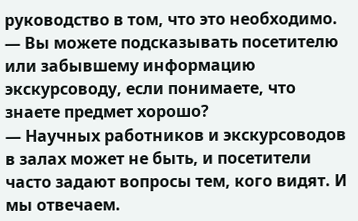руководство в том, что это необходимо.
— Вы можете подсказывать посетителю или забывшему информацию экскурсоводу, если понимаете, что знаете предмет хорошо?
— Научных работников и экскурсоводов в залах может не быть, и посетители часто задают вопросы тем, кого видят. И мы отвечаем.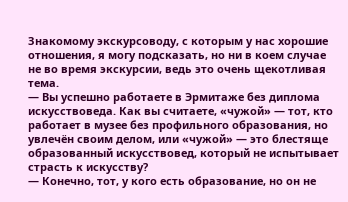Знакомому экскурсоводу, с которым у нас хорошие отношения, я могу подсказать, но ни в коем случае не во время экскурсии, ведь это очень щекотливая тема.
— Вы успешно работаете в Эрмитаже без диплома искусствоведа. Как вы считаете, «чужой» — тот, кто работает в музее без профильного образования, но увлечён своим делом, или «чужой» — это блестяще образованный искусствовед, который не испытывает страсть к искусству?
— Конечно, тот, у кого есть образование, но он не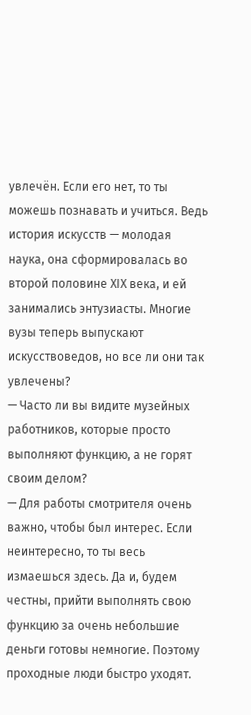увлечён. Если его нет, то ты можешь познавать и учиться. Ведь история искусств — молодая наука, она сформировалась во второй половине XIX века, и ей занимались энтузиасты. Многие вузы теперь выпускают искусствоведов, но все ли они так увлечены?
— Часто ли вы видите музейных работников, которые просто выполняют функцию, а не горят своим делом?
— Для работы смотрителя очень важно, чтобы был интерес. Если неинтересно, то ты весь измаешься здесь. Да и, будем честны, прийти выполнять свою функцию за очень небольшие деньги готовы немногие. Поэтому проходные люди быстро уходят.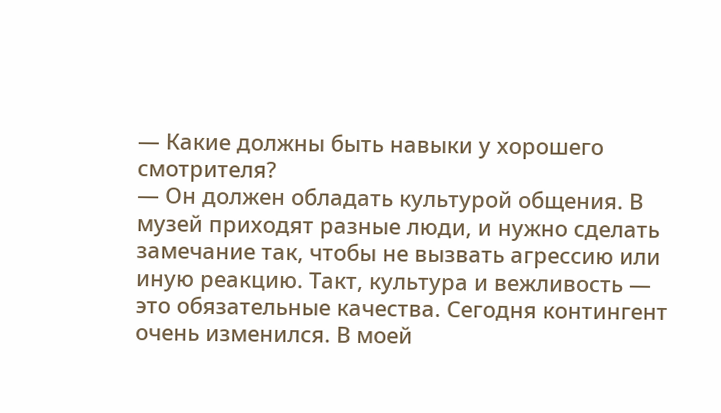— Какие должны быть навыки у хорошего смотрителя?
— Он должен обладать культурой общения. В музей приходят разные люди, и нужно сделать замечание так, чтобы не вызвать агрессию или иную реакцию. Такт, культура и вежливость — это обязательные качества. Сегодня контингент очень изменился. В моей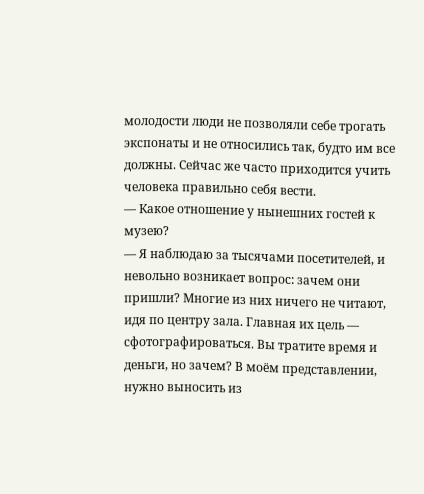молодости люди не позволяли себе трогать экспонаты и не относились так, будто им все должны. Сейчас же часто приходится учить человека правильно себя вести.
— Какое отношение у нынешних гостей к музею?
— Я наблюдаю за тысячами посетителей, и невольно возникает вопрос: зачем они пришли? Многие из них ничего не читают, идя по центру зала. Главная их цель — сфотографироваться. Вы тратите время и деньги, но зачем? В моём представлении, нужно выносить из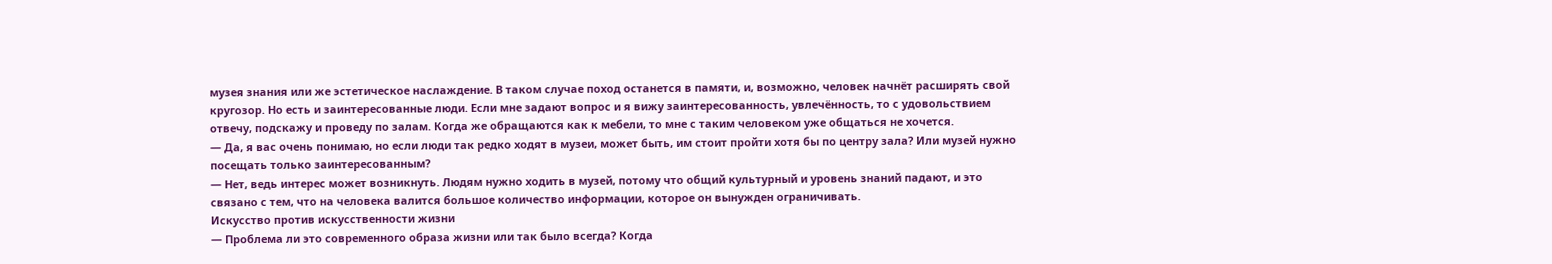музея знания или же эстетическое наслаждение. В таком случае поход останется в памяти, и, возможно, человек начнёт расширять свой кругозор. Но есть и заинтересованные люди. Если мне задают вопрос и я вижу заинтересованность, увлечённость, то с удовольствием отвечу, подскажу и проведу по залам. Когда же обращаются как к мебели, то мне с таким человеком уже общаться не хочется.
— Да, я вас очень понимаю, но если люди так редко ходят в музеи, может быть, им стоит пройти хотя бы по центру зала? Или музей нужно посещать только заинтересованным?
— Нет, ведь интерес может возникнуть. Людям нужно ходить в музей, потому что общий культурный и уровень знаний падают, и это связано с тем, что на человека валится большое количество информации, которое он вынужден ограничивать.
Искусство против искусственности жизни
— Проблема ли это современного образа жизни или так было всегда? Когда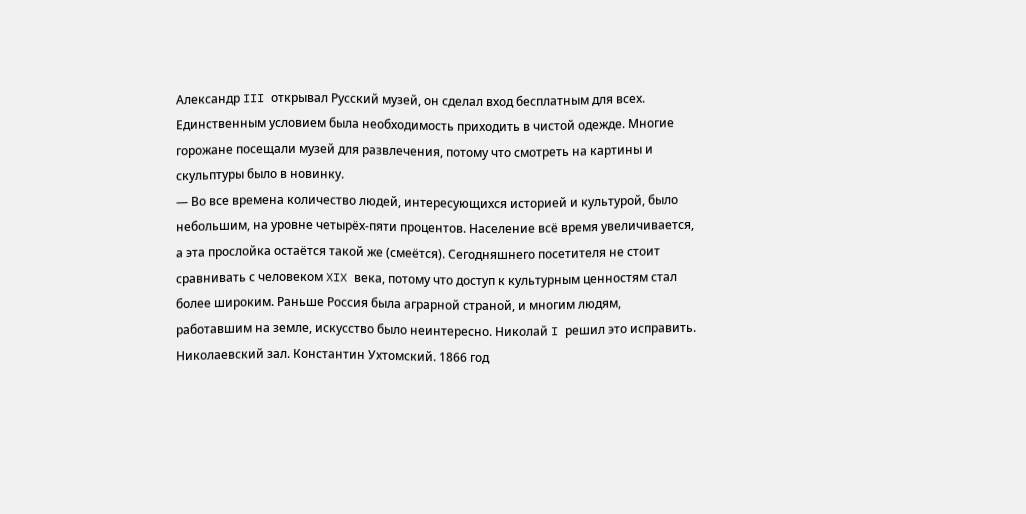Александр III открывал Русский музей, он сделал вход бесплатным для всех. Единственным условием была необходимость приходить в чистой одежде. Многие горожане посещали музей для развлечения, потому что смотреть на картины и скульптуры было в новинку.
— Во все времена количество людей, интересующихся историей и культурой, было небольшим, на уровне четырёх-пяти процентов. Население всё время увеличивается, а эта прослойка остаётся такой же (смеётся). Сегодняшнего посетителя не стоит сравнивать с человеком XIX века, потому что доступ к культурным ценностям стал более широким. Раньше Россия была аграрной страной, и многим людям, работавшим на земле, искусство было неинтересно. Николай I решил это исправить.
Николаевский зал. Константин Ухтомский. 1866 год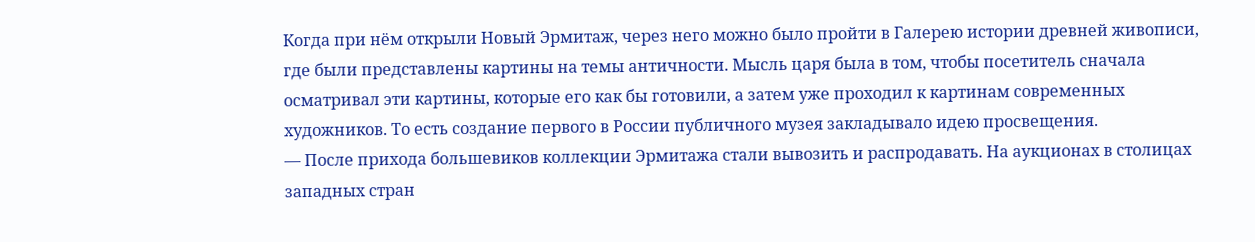Когда при нём открыли Новый Эрмитаж, через него можно было пройти в Галерею истории древней живописи, где были представлены картины на темы античности. Мысль царя была в том, чтобы посетитель сначала осматривал эти картины, которые его как бы готовили, а затем уже проходил к картинам современных художников. То есть создание первого в России публичного музея закладывало идею просвещения.
— После прихода большевиков коллекции Эрмитажа стали вывозить и распродавать. На аукционах в столицах западных стран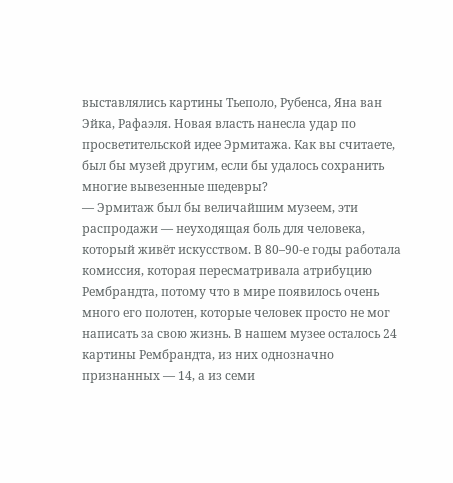выставлялись картины Тьеполо, Рубенса, Яна ван Эйка, Рафаэля. Новая власть нанесла удар по просветительской идее Эрмитажа. Как вы считаете, был бы музей другим, если бы удалось сохранить многие вывезенные шедевры?
— Эрмитаж был бы величайшим музеем, эти распродажи — неуходящая боль для человека, который живёт искусством. В 80–90‑е годы работала комиссия, которая пересматривала атрибуцию Рембрандта, потому что в мире появилось очень много его полотен, которые человек просто не мог написать за свою жизнь. В нашем музее осталось 24 картины Рембрандта, из них однозначно признанных — 14, а из семи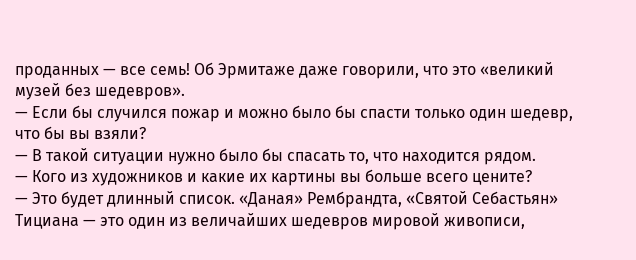проданных — все семь! Об Эрмитаже даже говорили, что это «великий музей без шедевров».
— Если бы случился пожар и можно было бы спасти только один шедевр, что бы вы взяли?
— В такой ситуации нужно было бы спасать то, что находится рядом.
— Кого из художников и какие их картины вы больше всего цените?
— Это будет длинный список. «Даная» Рембрандта, «Святой Себастьян» Тициана — это один из величайших шедевров мировой живописи,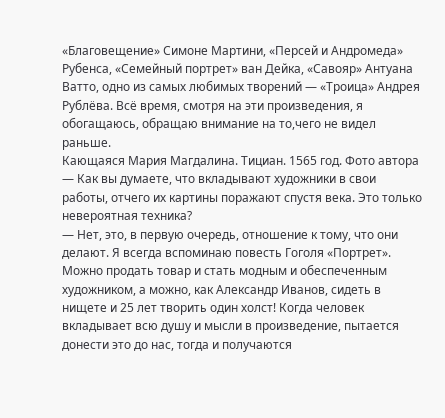«Благовещение» Симоне Мартини, «Персей и Андромеда» Рубенса, «Семейный портрет» ван Дейка, «Савояр» Антуана Ватто, одно из самых любимых творений — «Троица» Андрея Рублёва. Всё время, смотря на эти произведения, я обогащаюсь, обращаю внимание на то,чего не видел раньше.
Кающаяся Мария Магдалина. Тициан. 1565 год. Фото автора
— Как вы думаете, что вкладывают художники в свои работы, отчего их картины поражают спустя века. Это только невероятная техника?
— Нет, это, в первую очередь, отношение к тому, что они делают. Я всегда вспоминаю повесть Гоголя «Портрет». Можно продать товар и стать модным и обеспеченным художником, а можно, как Александр Иванов, сидеть в нищете и 25 лет творить один холст! Когда человек вкладывает всю душу и мысли в произведение, пытается донести это до нас, тогда и получаются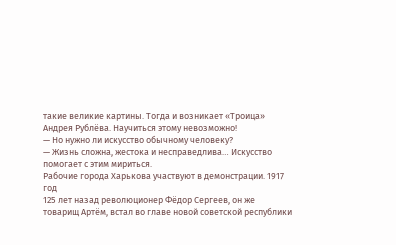такие великие картины. Тогда и возникает «Троица» Андрея Рублёва. Научиться этому невозможно!
— Но нужно ли искусство обычному человеку?
— Жизнь сложна, жестока и несправедлива… Искусство помогает с этим мириться.
Рабочие города Харькова участвуют в демонстрации. 1917 год
125 лет назад революционер Фёдор Сергеев, он же товарищ Артём, встал во главе новой советской республики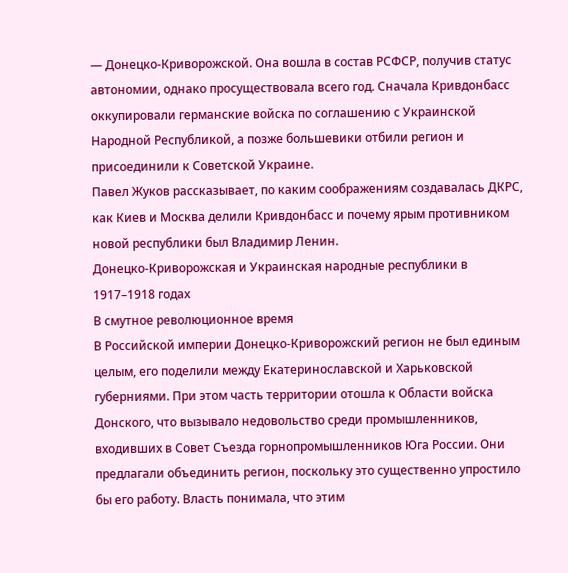— Донецко-Криворожской. Она вошла в состав РСФСР, получив статус автономии, однако просуществовала всего год. Сначала Кривдонбасс оккупировали германские войска по соглашению с Украинской Народной Республикой, а позже большевики отбили регион и присоединили к Советской Украине.
Павел Жуков рассказывает, по каким соображениям создавалась ДКРС, как Киев и Москва делили Кривдонбасс и почему ярым противником новой республики был Владимир Ленин.
Донецко-Криворожская и Украинская народные республики в 1917–1918 годах
В смутное революционное время
В Российской империи Донецко-Криворожский регион не был единым целым, его поделили между Екатеринославской и Харьковской губерниями. При этом часть территории отошла к Области войска Донского, что вызывало недовольство среди промышленников, входивших в Совет Съезда горнопромышленников Юга России. Они предлагали объединить регион, поскольку это существенно упростило бы его работу. Власть понимала, что этим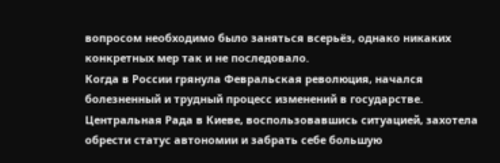вопросом необходимо было заняться всерьёз, однако никаких конкретных мер так и не последовало.
Когда в России грянула Февральская революция, начался болезненный и трудный процесс изменений в государстве. Центральная Рада в Киеве, воспользовавшись ситуацией, захотела обрести статус автономии и забрать себе большую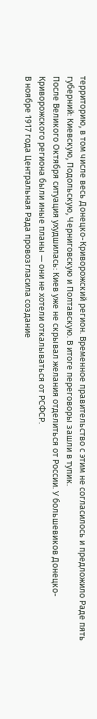территорию, в том числе весь Донецко-Криворожский регион. Временное правительство с этим не согласилось и предложило Раде пять губерний: Киевскую, Подольскую, Черниговскую и Полтавскую. В итоге переговоры зашли в тупик.
После Великого Октября ситуация ухудшилась: Киев уже не скрывал желания отделиться от России. У большевиков Донецко-Криворожского региона были иные планы — они не хотели откалываться от РСФСР.
В ноябре 1917 года Центральная Рада провозгласила создание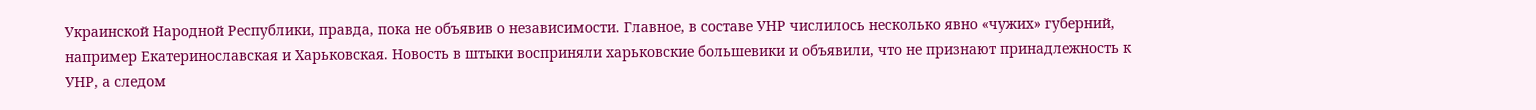Украинской Народной Республики, правда, пока не объявив о независимости. Главное, в составе УНР числилось несколько явно «чужих» губерний, например Екатеринославская и Харьковская. Новость в штыки восприняли харьковские большевики и объявили, что не признают принадлежность к УНР, а следом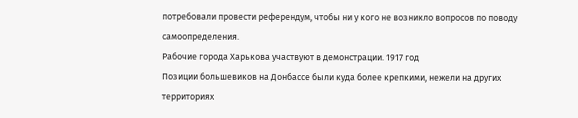потребовали провести референдум, чтобы ни у кого не возникло вопросов по поводу самоопределения.
Рабочие города Харькова участвуют в демонстрации. 1917 год
Позиции большевиков на Донбассе были куда более крепкими, нежели на других территориях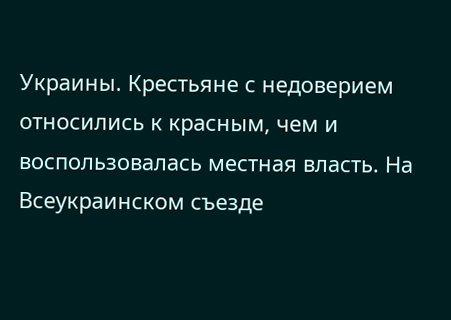Украины. Крестьяне с недоверием относились к красным, чем и воспользовалась местная власть. На Всеукраинском съезде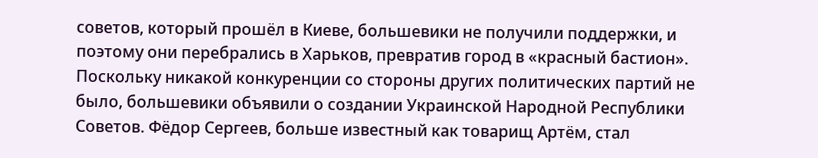советов, который прошёл в Киеве, большевики не получили поддержки, и поэтому они перебрались в Харьков, превратив город в «красный бастион». Поскольку никакой конкуренции со стороны других политических партий не было, большевики объявили о создании Украинской Народной Республики Советов. Фёдор Сергеев, больше известный как товарищ Артём, стал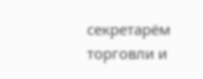секретарём торговли и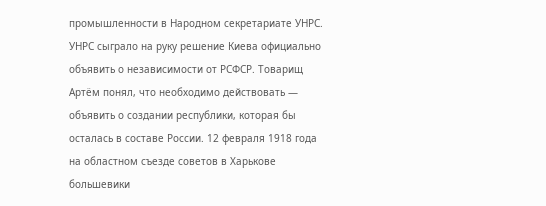промышленности в Народном секретариате УНРС.
УНРС сыграло на руку решение Киева официально объявить о независимости от РСФСР. Товарищ Артём понял, что необходимо действовать — объявить о создании республики, которая бы осталась в составе России. 12 февраля 1918 года на областном съезде советов в Харькове большевики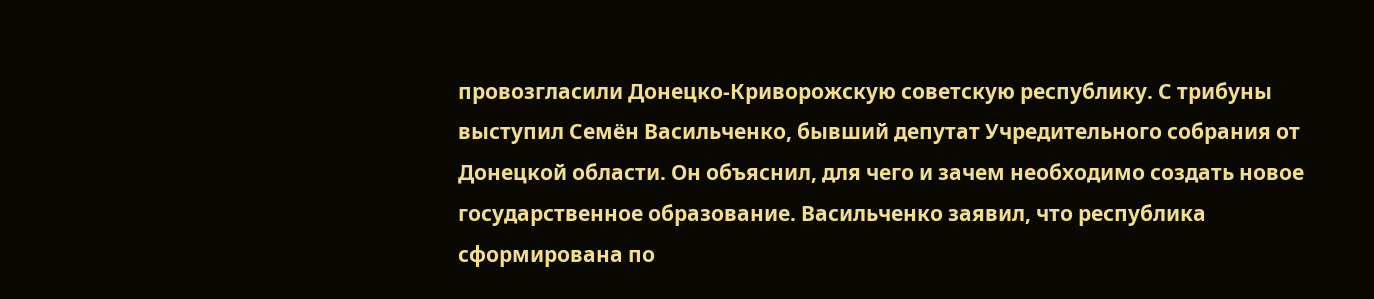провозгласили Донецко-Криворожскую советскую республику. С трибуны выступил Семён Васильченко, бывший депутат Учредительного собрания от Донецкой области. Он объяснил, для чего и зачем необходимо создать новое государственное образование. Васильченко заявил, что республика сформирована по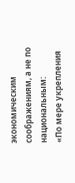экономическим соображениям, а не по национальным:
«По мере укрепления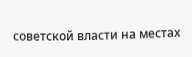советской власти на местах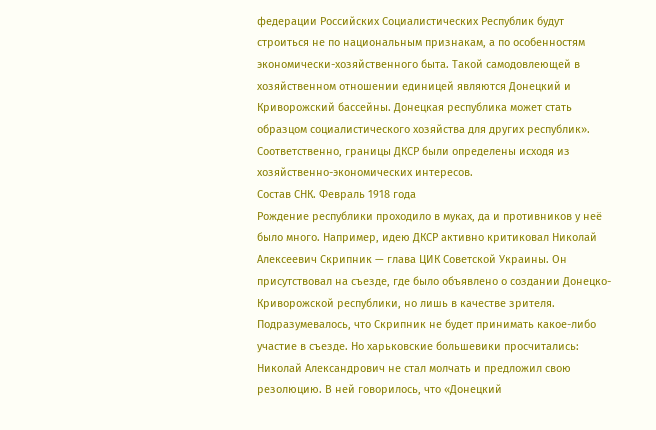федерации Российских Социалистических Республик будут строиться не по национальным признакам, а по особенностям экономически-хозяйственного быта. Такой самодовлеющей в хозяйственном отношении единицей являются Донецкий и Криворожский бассейны. Донецкая республика может стать образцом социалистического хозяйства для других республик».
Соответственно, границы ДКСР были определены исходя из хозяйственно-экономических интересов.
Состав СНК. Февраль 1918 года
Рождение республики проходило в муках, да и противников у неё было много. Например, идею ДКСР активно критиковал Николай Алексеевич Скрипник — глава ЦИК Советской Украины. Он присутствовал на съезде, где было объявлено о создании Донецко-Криворожской республики, но лишь в качестве зрителя. Подразумевалось, что Скрипник не будет принимать какое-либо участие в съезде. Но харьковские большевики просчитались: Николай Александрович не стал молчать и предложил свою резолюцию. В ней говорилось, что «Донецкий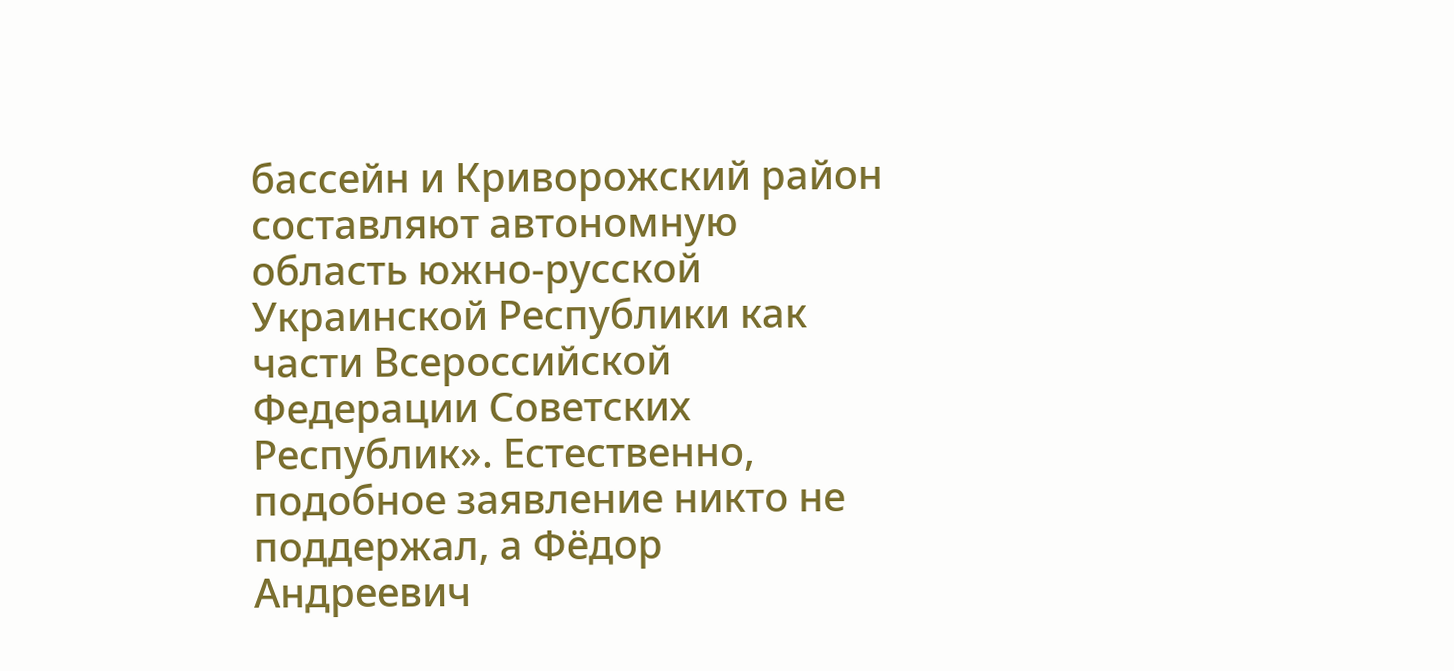бассейн и Криворожский район составляют автономную область южно-русской Украинской Республики как части Всероссийской Федерации Советских Республик». Естественно, подобное заявление никто не поддержал, а Фёдор Андреевич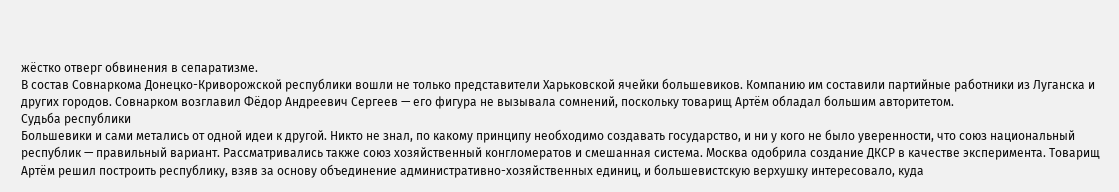жёстко отверг обвинения в сепаратизме.
В состав Совнаркома Донецко-Криворожской республики вошли не только представители Харьковской ячейки большевиков. Компанию им составили партийные работники из Луганска и других городов. Совнарком возглавил Фёдор Андреевич Сергеев — его фигура не вызывала сомнений, поскольку товарищ Артём обладал большим авторитетом.
Судьба республики
Большевики и сами метались от одной идеи к другой. Никто не знал, по какому принципу необходимо создавать государство, и ни у кого не было уверенности, что союз национальный республик — правильный вариант. Рассматривались также союз хозяйственный конгломератов и смешанная система. Москва одобрила создание ДКСР в качестве эксперимента. Товарищ Артём решил построить республику, взяв за основу объединение административно-хозяйственных единиц, и большевистскую верхушку интересовало, куда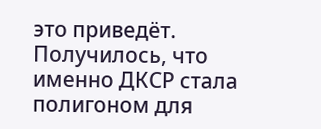это приведёт. Получилось, что именно ДКСР стала полигоном для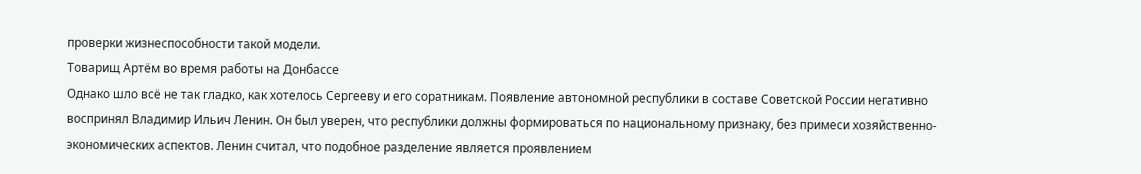проверки жизнеспособности такой модели.
Товарищ Артём во время работы на Донбассе
Однако шло всё не так гладко, как хотелось Сергееву и его соратникам. Появление автономной республики в составе Советской России негативно воспринял Владимир Ильич Ленин. Он был уверен, что республики должны формироваться по национальному признаку, без примеси хозяйственно-экономических аспектов. Ленин считал, что подобное разделение является проявлением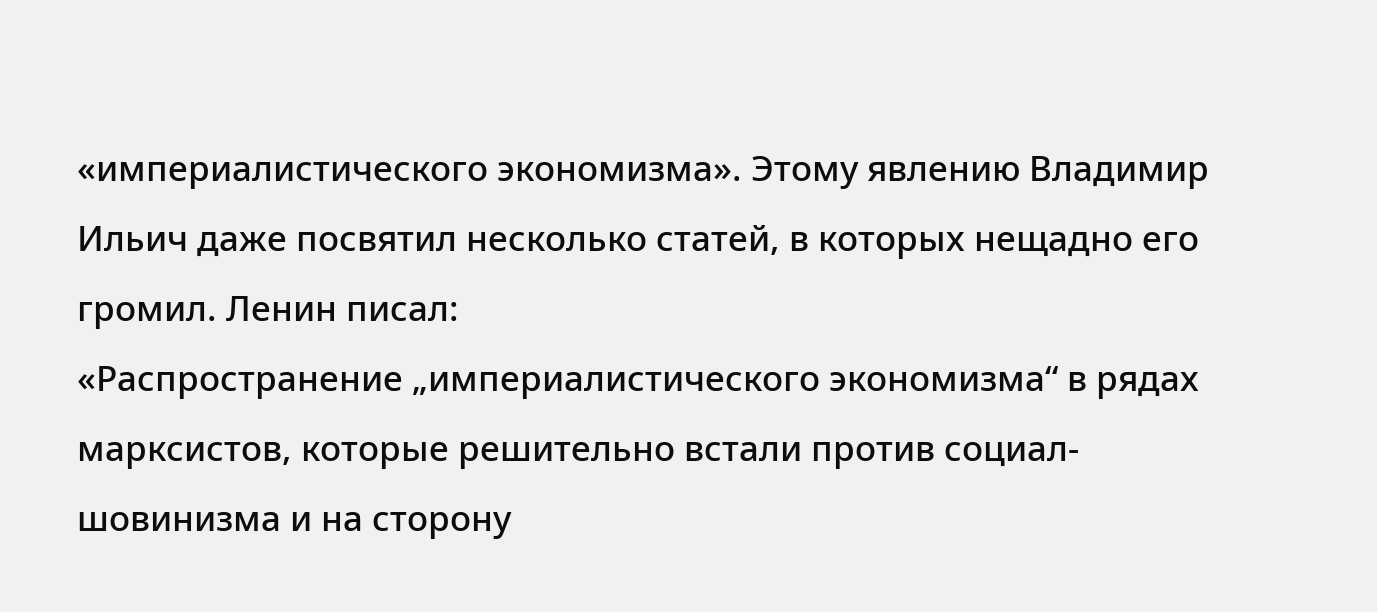«империалистического экономизма». Этому явлению Владимир Ильич даже посвятил несколько статей, в которых нещадно его громил. Ленин писал:
«Распространение „империалистического экономизма“ в рядах марксистов, которые решительно встали против социал-шовинизма и на сторону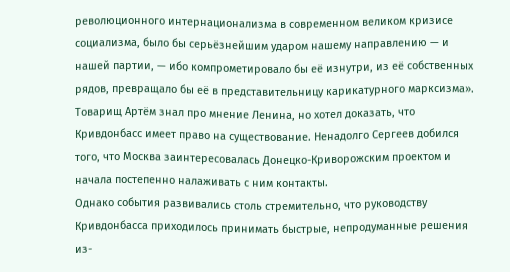революционного интернационализма в современном великом кризисе социализма, было бы серьёзнейшим ударом нашему направлению — и нашей партии, — ибо компрометировало бы её изнутри, из её собственных рядов, превращало бы её в представительницу карикатурного марксизма».
Товарищ Артём знал про мнение Ленина, но хотел доказать, что Кривдонбасс имеет право на существование. Ненадолго Сергеев добился того, что Москва заинтересовалась Донецко-Криворожским проектом и начала постепенно налаживать с ним контакты.
Однако события развивались столь стремительно, что руководству Кривдонбасса приходилось принимать быстрые, непродуманные решения из-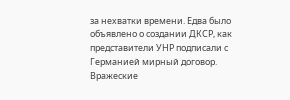за нехватки времени. Едва было объявлено о создании ДКСР, как представители УНР подписали с Германией мирный договор. Вражеские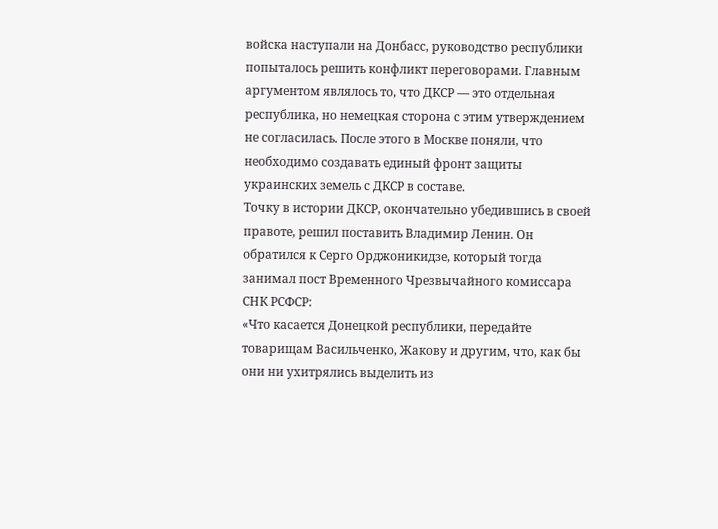войска наступали на Донбасс, руководство республики попыталось решить конфликт переговорами. Главным аргументом являлось то, что ДКСР — это отдельная республика, но немецкая сторона с этим утверждением не согласилась. После этого в Москве поняли, что необходимо создавать единый фронт защиты украинских земель с ДКСР в составе.
Точку в истории ДКСР, окончательно убедившись в своей правоте, решил поставить Владимир Ленин. Он обратился к Серго Орджоникидзе, который тогда занимал пост Временного Чрезвычайного комиссара СНК РСФСР:
«Что касается Донецкой республики, передайте товарищам Васильченко, Жакову и другим, что, как бы они ни ухитрялись выделить из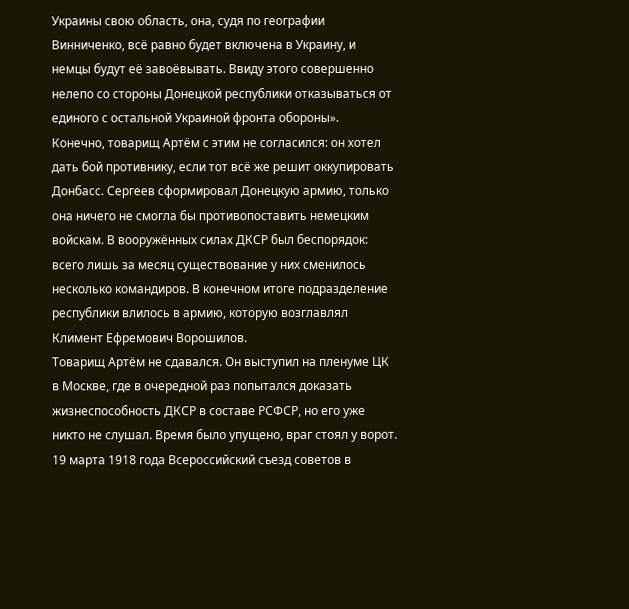Украины свою область, она, судя по географии Винниченко, всё равно будет включена в Украину, и немцы будут её завоёвывать. Ввиду этого совершенно нелепо со стороны Донецкой республики отказываться от единого с остальной Украиной фронта обороны».
Конечно, товарищ Артём с этим не согласился: он хотел дать бой противнику, если тот всё же решит оккупировать Донбасс. Сергеев сформировал Донецкую армию, только она ничего не смогла бы противопоставить немецким войскам. В вооружённых силах ДКСР был беспорядок: всего лишь за месяц существование у них сменилось несколько командиров. В конечном итоге подразделение республики влилось в армию, которую возглавлял Климент Ефремович Ворошилов.
Товарищ Артём не сдавался. Он выступил на пленуме ЦК в Москве, где в очередной раз попытался доказать жизнеспособность ДКСР в составе РСФСР, но его уже никто не слушал. Время было упущено, враг стоял у ворот. 19 марта 1918 года Всероссийский съезд советов в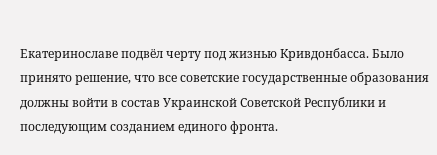Екатеринославе подвёл черту под жизнью Кривдонбасса. Было принято решение, что все советские государственные образования должны войти в состав Украинской Советской Республики и последующим созданием единого фронта.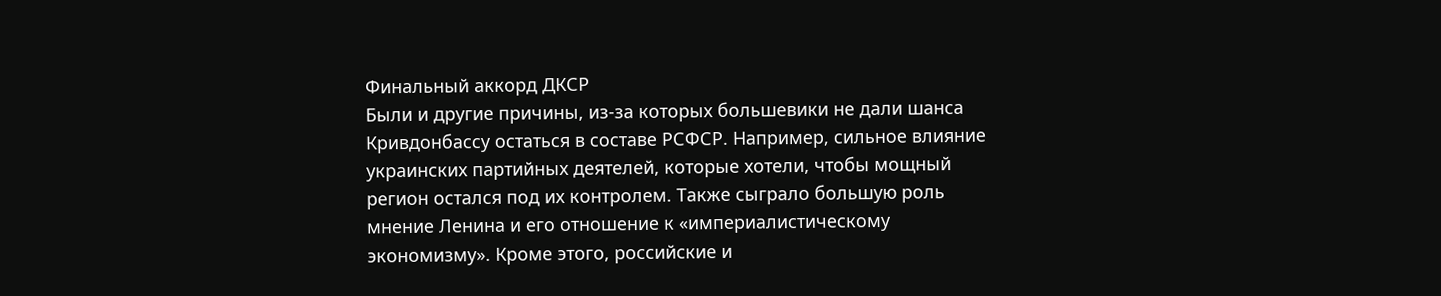Финальный аккорд ДКСР
Были и другие причины, из-за которых большевики не дали шанса Кривдонбассу остаться в составе РСФСР. Например, сильное влияние украинских партийных деятелей, которые хотели, чтобы мощный регион остался под их контролем. Также сыграло большую роль мнение Ленина и его отношение к «империалистическому экономизму». Кроме этого, российские и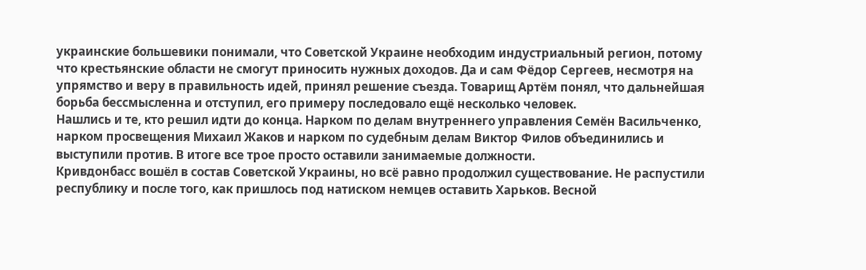украинские большевики понимали, что Советской Украине необходим индустриальный регион, потому что крестьянские области не смогут приносить нужных доходов. Да и сам Фёдор Сергеев, несмотря на упрямство и веру в правильность идей, принял решение съезда. Товарищ Артём понял, что дальнейшая борьба бессмысленна и отступил, его примеру последовало ещё несколько человек.
Нашлись и те, кто решил идти до конца. Нарком по делам внутреннего управления Семён Васильченко, нарком просвещения Михаил Жаков и нарком по судебным делам Виктор Филов объединились и выступили против. В итоге все трое просто оставили занимаемые должности.
Кривдонбасс вошёл в состав Советской Украины, но всё равно продолжил существование. Не распустили республику и после того, как пришлось под натиском немцев оставить Харьков. Весной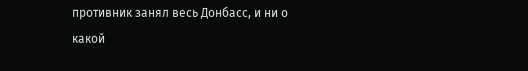противник занял весь Донбасс, и ни о какой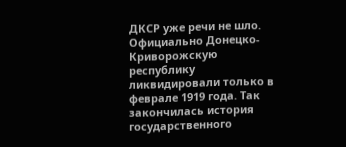ДКСР уже речи не шло.
Официально Донецко-Криворожскую республику ликвидировали только в феврале 1919 года. Так закончилась история государственного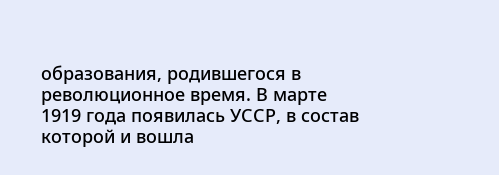образования, родившегося в революционное время. В марте 1919 года появилась УССР, в состав которой и вошла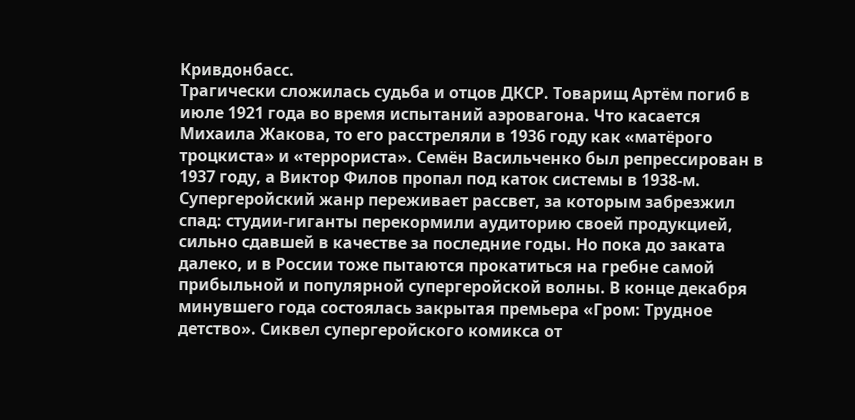Кривдонбасс.
Трагически сложилась судьба и отцов ДКСР. Товарищ Артём погиб в июле 1921 года во время испытаний аэровагона. Что касается Михаила Жакова, то его расстреляли в 1936 году как «матёрого троцкиста» и «террориста». Семён Васильченко был репрессирован в 1937 году, а Виктор Филов пропал под каток системы в 1938‑м.
Супергеройский жанр переживает рассвет, за которым забрезжил спад: студии-гиганты перекормили аудиторию своей продукцией, сильно сдавшей в качестве за последние годы. Но пока до заката далеко, и в России тоже пытаются прокатиться на гребне самой прибыльной и популярной супергеройской волны. В конце декабря минувшего года состоялась закрытая премьера «Гром: Трудное детство». Сиквел супергеройского комикса от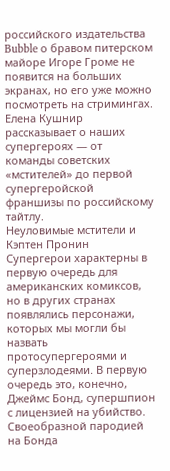российского издательства Bubble о бравом питерском майоре Игоре Громе не появится на больших экранах, но его уже можно посмотреть на стримингах.
Елена Кушнир рассказывает о наших супергероях — от команды советских «мстителей» до первой супергеройской франшизы по российскому тайтлу.
Неуловимые мстители и Кэптен Пронин
Супергерои характерны в первую очередь для американских комиксов, но в других странах появлялись персонажи, которых мы могли бы назвать протосупергероями и суперзлодеями. В первую очередь это, конечно, Джеймс Бонд, супершпион с лицензией на убийство. Своеобразной пародией на Бонда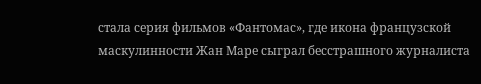стала серия фильмов «Фантомас», где икона французской маскулинности Жан Маре сыграл бесстрашного журналиста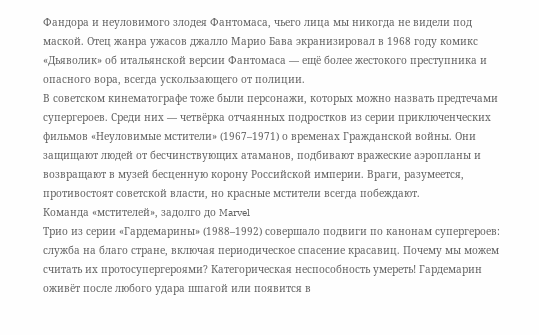Фандора и неуловимого злодея Фантомаса, чьего лица мы никогда не видели под маской. Отец жанра ужасов джалло Марио Бава экранизировал в 1968 году комикс «Дьяволик» об итальянской версии Фантомаса — ещё более жестокого преступника и опасного вора, всегда ускользающего от полиции.
В советском кинематографе тоже были персонажи, которых можно назвать предтечами супергероев. Среди них — четвёрка отчаянных подростков из серии приключенческих фильмов «Неуловимые мстители» (1967–1971) о временах Гражданской войны. Они защищают людей от бесчинствующих атаманов, подбивают вражеские аэропланы и возвращают в музей бесценную корону Российской империи. Враги, разумеется, противостоят советской власти, но красные мстители всегда побеждают.
Команда «мстителей», задолго до Marvel
Трио из серии «Гардемарины» (1988–1992) совершало подвиги по канонам супергероев: служба на благо стране, включая периодическое спасение красавиц. Почему мы можем считать их протосупергероями? Категорическая неспособность умереть! Гардемарин оживёт после любого удара шпагой или появится в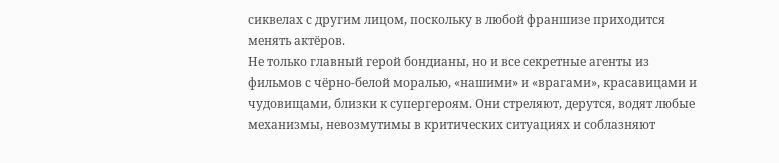сиквелах с другим лицом, поскольку в любой франшизе приходится менять актёров.
Не только главный герой бондианы, но и все секретные агенты из фильмов с чёрно-белой моралью, «нашими» и «врагами», красавицами и чудовищами, близки к супергероям. Они стреляют, дерутся, водят любые механизмы, невозмутимы в критических ситуациях и соблазняют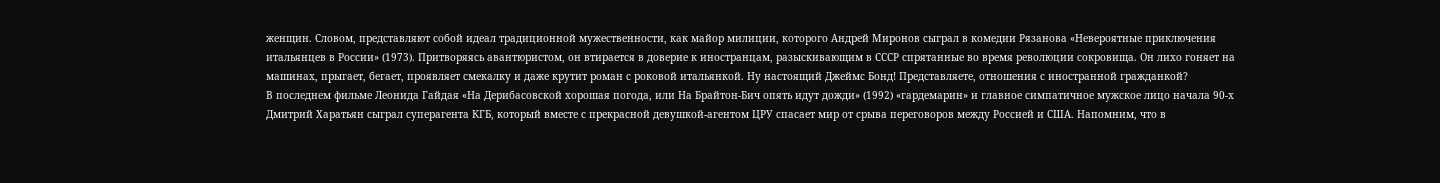женщин. Словом, представляют собой идеал традиционной мужественности, как майор милиции, которого Андрей Миронов сыграл в комедии Рязанова «Невероятные приключения итальянцев в России» (1973). Притворяясь авантюристом, он втирается в доверие к иностранцам, разыскивающим в СССР спрятанные во время революции сокровища. Он лихо гоняет на машинах, прыгает, бегает, проявляет смекалку и даже крутит роман с роковой итальянкой. Ну настоящий Джеймс Бонд! Представляете, отношения с иностранной гражданкой?
В последнем фильме Леонида Гайдая «На Дерибасовской хорошая погода, или На Брайтон-Бич опять идут дожди» (1992) «гардемарин» и главное симпатичное мужское лицо начала 90‑х Дмитрий Харатьян сыграл суперагента КГБ, который вместе с прекрасной девушкой-агентом ЦРУ спасает мир от срыва переговоров между Россией и США. Напомним, что в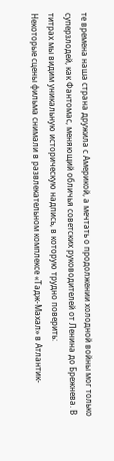те времена наша страна дружила с Америкой, а мечтать о продолжении холодной войны мог только суперзлодей, как Фантомас, меняющий обличья советских руководителей от Ленина до Брежнева. В титрах мы видим уникальную историческую надпись, в которую трудно поверить:
Некоторые сцены фильма снимали в развлекательном комплексе «Тадж-Махал» в Атлантик-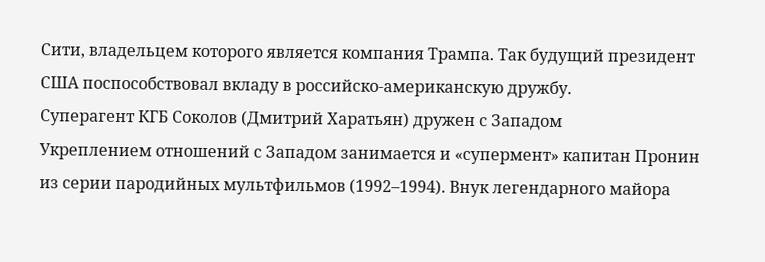Сити, владельцем которого является компания Трампа. Так будущий президент США поспособствовал вкладу в российско-американскую дружбу.
Суперагент КГБ Соколов (Дмитрий Харатьян) дружен с Западом
Укреплением отношений с Западом занимается и «супермент» капитан Пронин из серии пародийных мультфильмов (1992–1994). Внук легендарного майора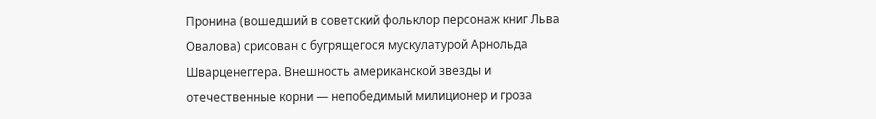Пронина (вошедший в советский фольклор персонаж книг Льва Овалова) срисован с бугрящегося мускулатурой Арнольда Шварценеггера. Внешность американской звезды и отечественные корни — непобедимый милиционер и гроза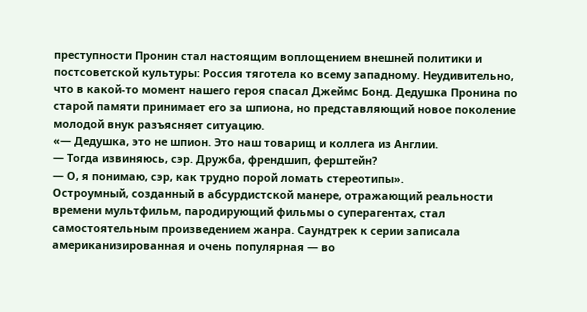преступности Пронин стал настоящим воплощением внешней политики и постсоветской культуры: Россия тяготела ко всему западному. Неудивительно, что в какой-то момент нашего героя спасал Джеймс Бонд. Дедушка Пронина по старой памяти принимает его за шпиона, но представляющий новое поколение молодой внук разъясняет ситуацию.
«— Дедушка, это не шпион. Это наш товарищ и коллега из Англии.
— Тогда извиняюсь, сэр. Дружба, френдшип, ферштейн?
— О, я понимаю, сэр, как трудно порой ломать стереотипы».
Остроумный, созданный в абсурдистской манере, отражающий реальности времени мультфильм, пародирующий фильмы о суперагентах, стал самостоятельным произведением жанра. Саундтрек к серии записала американизированная и очень популярная — во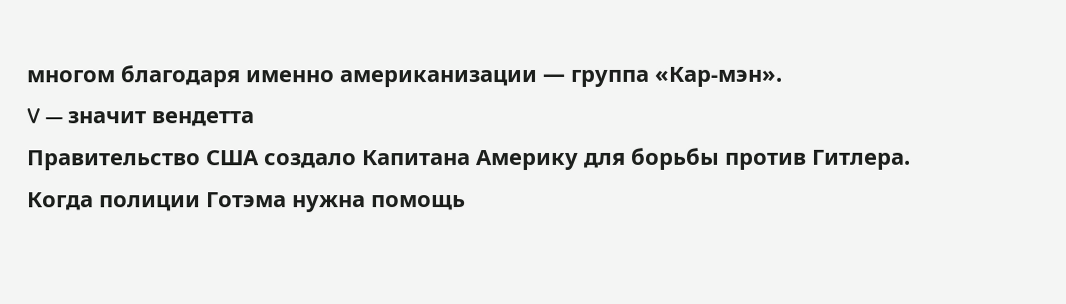многом благодаря именно американизации — группа «Кар-мэн».
V — значит вендетта
Правительство США создало Капитана Америку для борьбы против Гитлера. Когда полиции Готэма нужна помощь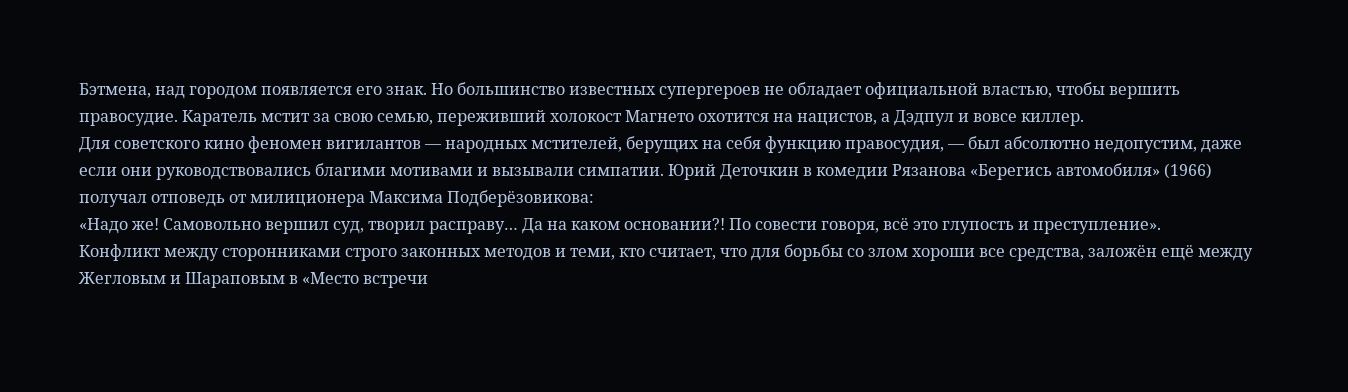Бэтмена, над городом появляется его знак. Но большинство известных супергероев не обладает официальной властью, чтобы вершить правосудие. Каратель мстит за свою семью, переживший холокост Магнето охотится на нацистов, а Дэдпул и вовсе киллер.
Для советского кино феномен вигилантов — народных мстителей, берущих на себя функцию правосудия, — был абсолютно недопустим, даже если они руководствовались благими мотивами и вызывали симпатии. Юрий Деточкин в комедии Рязанова «Берегись автомобиля» (1966) получал отповедь от милиционера Максима Подберёзовикова:
«Надо же! Самовольно вершил суд, творил расправу… Да на каком основании?! По совести говоря, всё это глупость и преступление».
Конфликт между сторонниками строго законных методов и теми, кто считает, что для борьбы со злом хороши все средства, заложён ещё между Жегловым и Шараповым в «Место встречи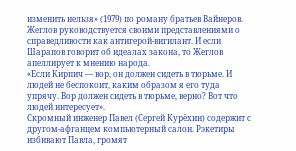изменить нельзя» (1979) по роману братьев Вайнеров. Жеглов руководствуется своими представлениями о справедливости как антигерой-вигилант. И если Шарапов говорит об идеалах закона, то Жеглов апеллирует к мнению народа.
«Если Кирпич — вор, он должен сидеть в тюрьме. И людей не беспокоит, каким образом я его туда упрячу. Вор должен сидеть в тюрьме, верно? Вот что людей интересует».
Скромный инженер Павел (Сергей Курёхин) содержит с другом-афганцем компьютерный салон. Рэкетиры избивают Павла, громят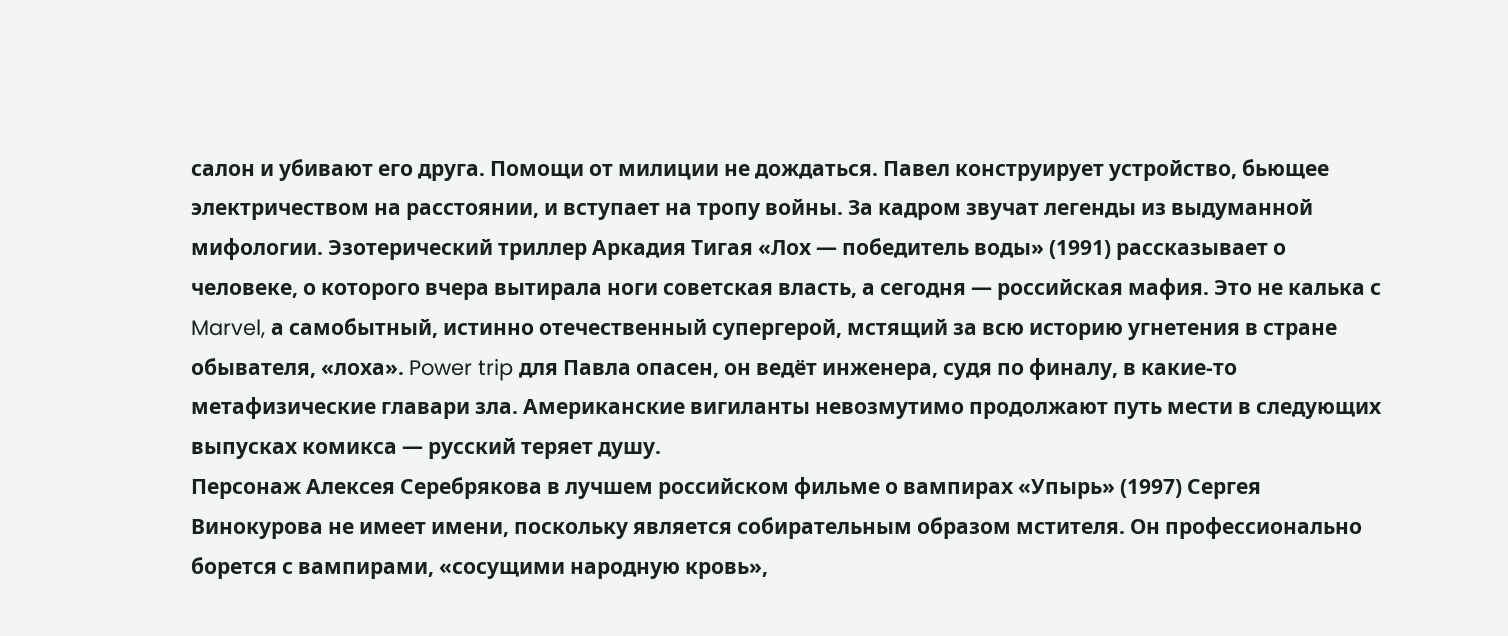салон и убивают его друга. Помощи от милиции не дождаться. Павел конструирует устройство, бьющее электричеством на расстоянии, и вступает на тропу войны. За кадром звучат легенды из выдуманной мифологии. Эзотерический триллер Аркадия Тигая «Лох — победитель воды» (1991) рассказывает о человеке, о которого вчера вытирала ноги советская власть, а сегодня — российская мафия. Это не калька с Marvel, а самобытный, истинно отечественный супергерой, мстящий за всю историю угнетения в стране обывателя, «лоха». Power trip для Павла опасен, он ведёт инженера, судя по финалу, в какие-то метафизические главари зла. Американские вигиланты невозмутимо продолжают путь мести в следующих выпусках комикса — русский теряет душу.
Персонаж Алексея Серебрякова в лучшем российском фильме о вампирах «Упырь» (1997) Сергея Винокурова не имеет имени, поскольку является собирательным образом мстителя. Он профессионально борется с вампирами, «сосущими народную кровь»,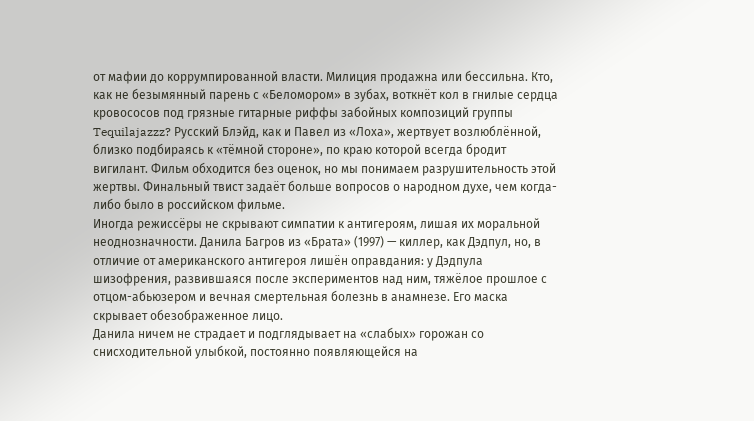от мафии до коррумпированной власти. Милиция продажна или бессильна. Кто, как не безымянный парень с «Беломором» в зубах, воткнёт кол в гнилые сердца кровососов под грязные гитарные риффы забойных композиций группы Tequilajazzz? Русский Блэйд, как и Павел из «Лоха», жертвует возлюблённой, близко подбираясь к «тёмной стороне», по краю которой всегда бродит вигилант. Фильм обходится без оценок, но мы понимаем разрушительность этой жертвы. Финальный твист задаёт больше вопросов о народном духе, чем когда-либо было в российском фильме.
Иногда режиссёры не скрывают симпатии к антигероям, лишая их моральной неоднозначности. Данила Багров из «Брата» (1997) — киллер, как Дэдпул, но, в отличие от американского антигероя лишён оправдания: у Дэдпула шизофрения, развившаяся после экспериментов над ним, тяжёлое прошлое с отцом-абьюзером и вечная смертельная болезнь в анамнезе. Его маска скрывает обезображенное лицо.
Данила ничем не страдает и подглядывает на «слабых» горожан со снисходительной улыбкой, постоянно появляющейся на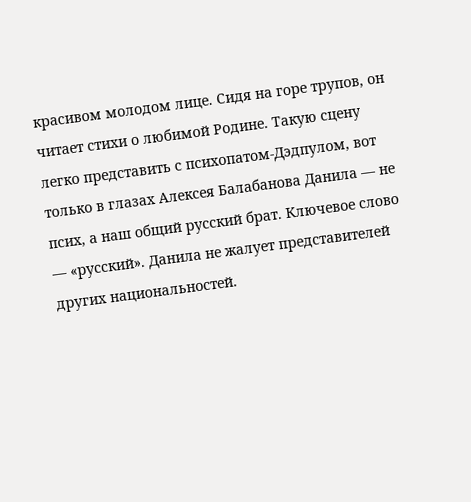красивом молодом лице. Сидя на горе трупов, он читает стихи о любимой Родине. Такую сцену легко представить с психопатом-Дэдпулом, вот только в глазах Алексея Балабанова Данила — не псих, а наш общий русский брат. Ключевое слово — «русский». Данила не жалует представителей других национальностей.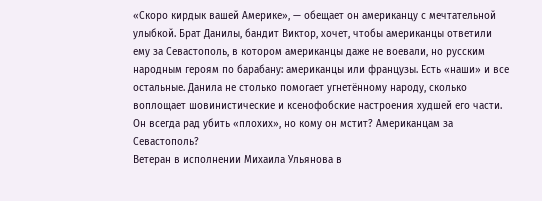«Скоро кирдык вашей Америке», — обещает он американцу с мечтательной улыбкой. Брат Данилы, бандит Виктор, хочет, чтобы американцы ответили ему за Севастополь, в котором американцы даже не воевали, но русским народным героям по барабану: американцы или французы. Есть «наши» и все остальные. Данила не столько помогает угнетённому народу, сколько воплощает шовинистические и ксенофобские настроения худшей его части. Он всегда рад убить «плохих», но кому он мстит? Американцам за Севастополь?
Ветеран в исполнении Михаила Ульянова в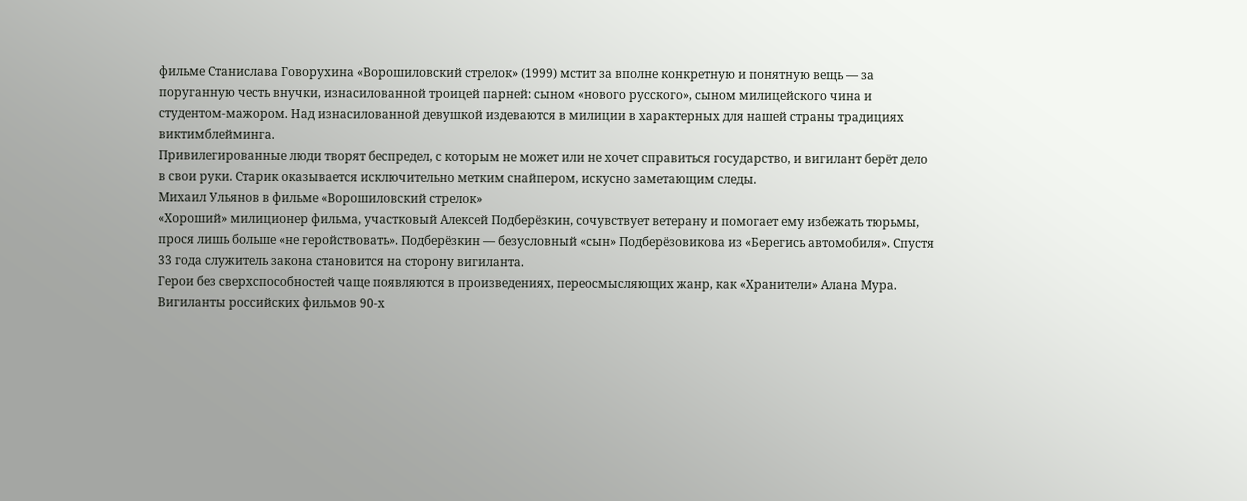фильме Станислава Говорухина «Ворошиловский стрелок» (1999) мстит за вполне конкретную и понятную вещь — за поруганную честь внучки, изнасилованной троицей парней: сыном «нового русского», сыном милицейского чина и студентом-мажором. Над изнасилованной девушкой издеваются в милиции в характерных для нашей страны традициях виктимблейминга.
Привилегированные люди творят беспредел, с которым не может или не хочет справиться государство, и вигилант берёт дело в свои руки. Старик оказывается исключительно метким снайпером, искусно заметающим следы.
Михаил Ульянов в фильме «Ворошиловский стрелок»
«Хороший» милиционер фильма, участковый Алексей Подберёзкин, сочувствует ветерану и помогает ему избежать тюрьмы, прося лишь больше «не геройствовать». Подберёзкин — безусловный «сын» Подберёзовикова из «Берегись автомобиля». Спустя 33 года служитель закона становится на сторону вигиланта.
Герои без сверхспособностей чаще появляются в произведениях, переосмысляющих жанр, как «Хранители» Алана Мура. Вигиланты российских фильмов 90‑х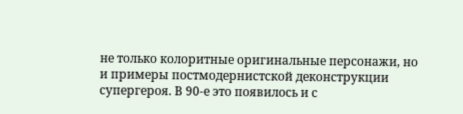не только колоритные оригинальные персонажи, но и примеры постмодернистской деконструкции супергероя. В 90‑е это появилось и с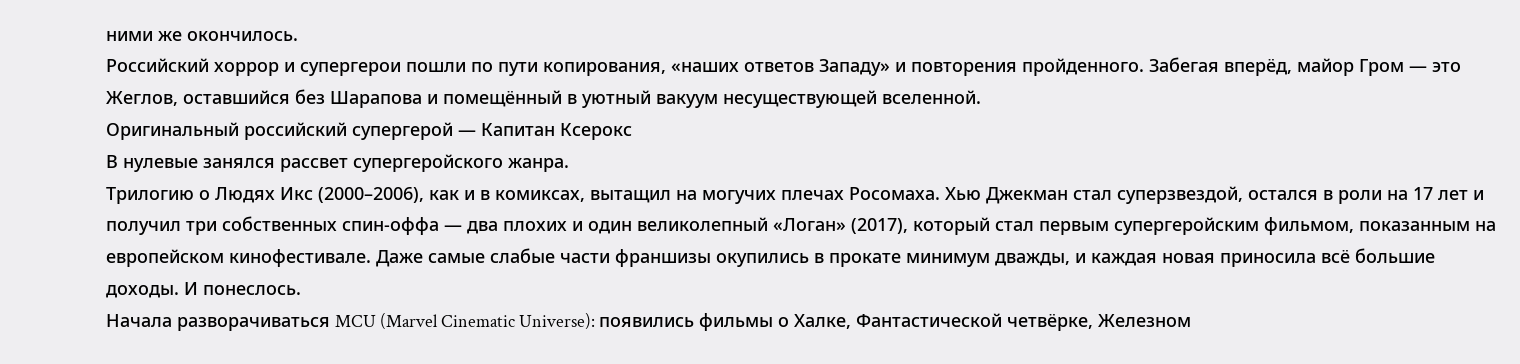ними же окончилось.
Российский хоррор и супергерои пошли по пути копирования, «наших ответов Западу» и повторения пройденного. Забегая вперёд, майор Гром — это Жеглов, оставшийся без Шарапова и помещённый в уютный вакуум несуществующей вселенной.
Оригинальный российский супергерой — Капитан Ксерокс
В нулевые занялся рассвет супергеройского жанра.
Трилогию о Людях Икс (2000–2006), как и в комиксах, вытащил на могучих плечах Росомаха. Хью Джекман стал суперзвездой, остался в роли на 17 лет и получил три собственных спин-оффа — два плохих и один великолепный «Логан» (2017), который стал первым супергеройским фильмом, показанным на европейском кинофестивале. Даже самые слабые части франшизы окупились в прокате минимум дважды, и каждая новая приносила всё большие доходы. И понеслось.
Начала разворачиваться MCU (Marvel Cinematic Universe): появились фильмы о Халке, Фантастической четвёрке, Железном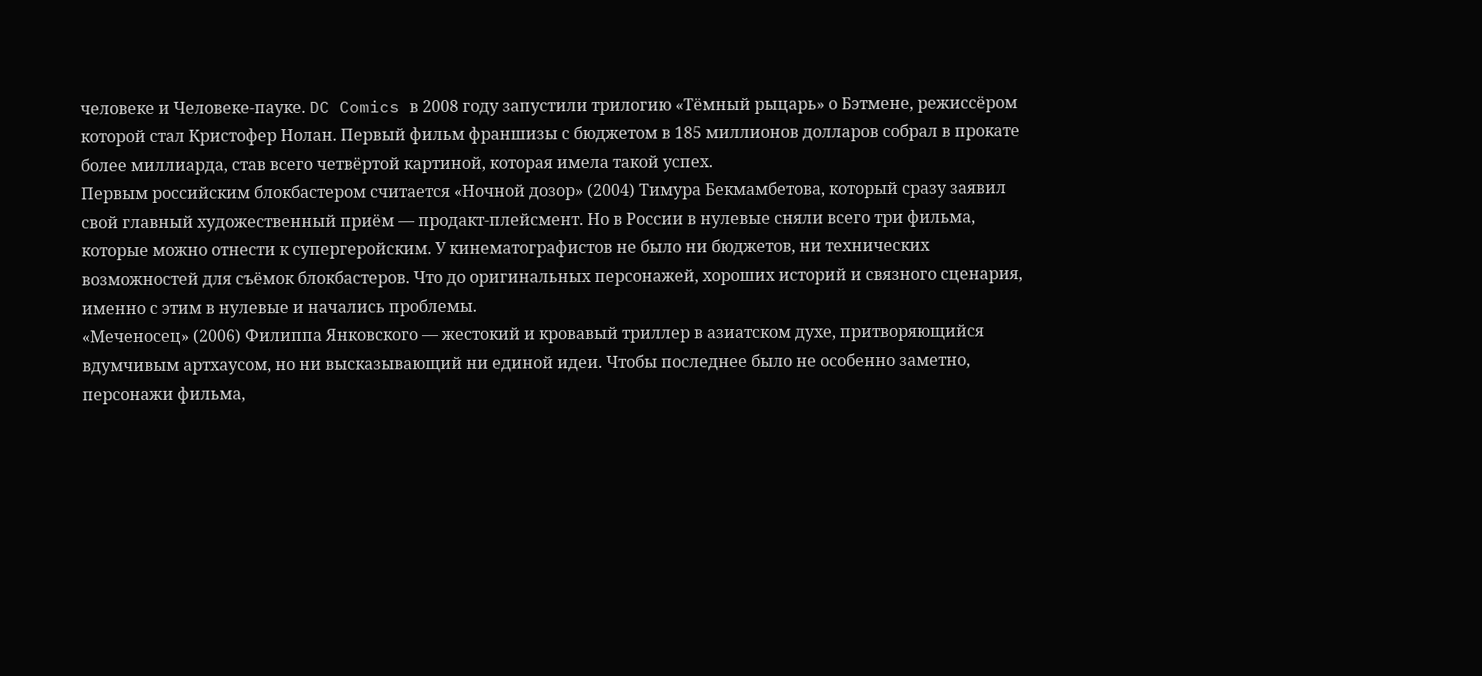человеке и Человеке-пауке. DC Comics в 2008 году запустили трилогию «Тёмный рыцарь» о Бэтмене, режиссёром которой стал Кристофер Нолан. Первый фильм франшизы с бюджетом в 185 миллионов долларов собрал в прокате более миллиарда, став всего четвёртой картиной, которая имела такой успех.
Первым российским блокбастером считается «Ночной дозор» (2004) Тимура Бекмамбетова, который сразу заявил свой главный художественный приём — продакт-плейсмент. Но в России в нулевые сняли всего три фильма, которые можно отнести к супергеройским. У кинематографистов не было ни бюджетов, ни технических возможностей для съёмок блокбастеров. Что до оригинальных персонажей, хороших историй и связного сценария, именно с этим в нулевые и начались проблемы.
«Меченосец» (2006) Филиппа Янковского — жестокий и кровавый триллер в азиатском духе, притворяющийся вдумчивым артхаусом, но ни высказывающий ни единой идеи. Чтобы последнее было не особенно заметно, персонажи фильма,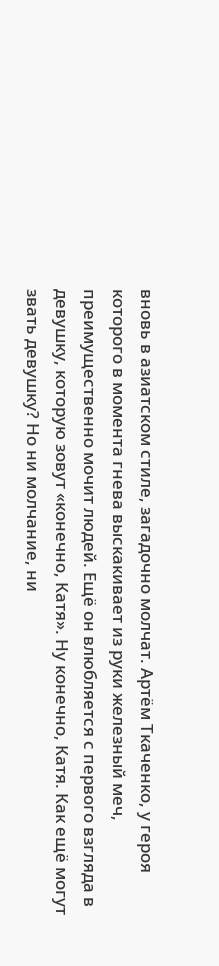вновь в азиатском стиле, загадочно молчат. Артём Ткаченко, у героя которого в момента гнева выскакивает из руки железный меч, преимущественно мочит людей. Ещё он влюбляется с первого взгляда в девушку, которую зовут «конечно, Катя». Ну конечно, Катя. Как ещё могут звать девушку? Но ни молчание, ни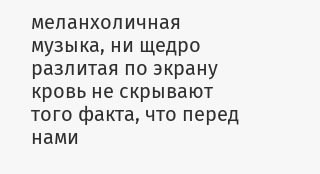меланхоличная музыка, ни щедро разлитая по экрану кровь не скрывают того факта, что перед нами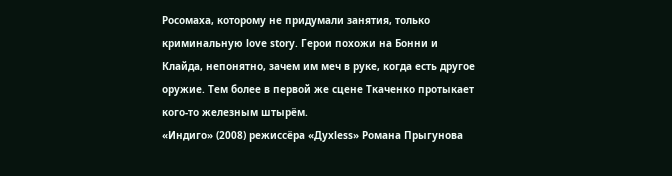Росомаха, которому не придумали занятия, только криминальную love story. Герои похожи на Бонни и Клайда, непонятно, зачем им меч в руке, когда есть другое оружие. Тем более в первой же сцене Ткаченко протыкает кого-то железным штырём.
«Индиго» (2008) режиссёра «Духless» Романа Прыгунова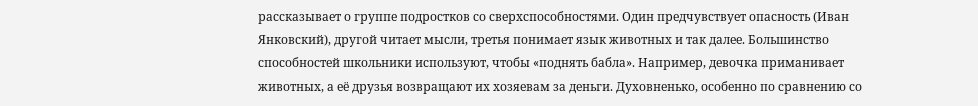рассказывает о группе подростков со сверхспособностями. Один предчувствует опасность (Иван Янковский), другой читает мысли, третья понимает язык животных и так далее. Большинство способностей школьники используют, чтобы «поднять бабла». Например, девочка приманивает животных, а её друзья возвращают их хозяевам за деньги. Духовненько, особенно по сравнению со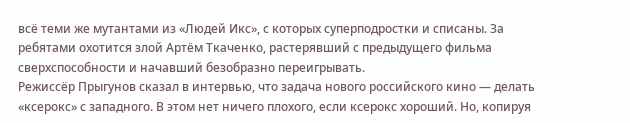всё теми же мутантами из «Людей Икс», с которых суперподростки и списаны. За ребятами охотится злой Артём Ткаченко, растерявший с предыдущего фильма сверхспособности и начавший безобразно переигрывать.
Режиссёр Прыгунов сказал в интервью, что задача нового российского кино — делать «ксерокс» с западного. В этом нет ничего плохого, если ксерокс хороший. Но, копируя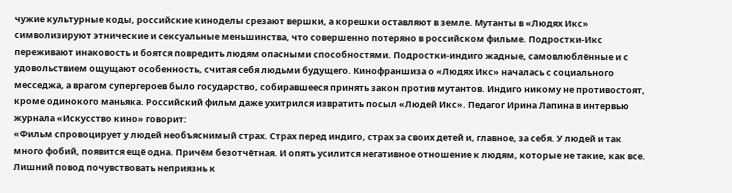чужие культурные коды, российские киноделы срезают вершки, а корешки оставляют в земле. Мутанты в «Людях Икс» символизируют этнические и сексуальные меньшинства, что совершенно потеряно в российском фильме. Подростки-Икс переживают инаковость и боятся повредить людям опасными способностями. Подростки-индиго жадные, самовлюблённые и с удовольствием ощущают особенность, считая себя людьми будущего. Кинофраншиза о «Людях Икс» началась с социального месседжа, а врагом супергероев было государство, собиравшееся принять закон против мутантов. Индиго никому не противостоят, кроме одинокого маньяка. Российский фильм даже ухитрился извратить посыл «Людей Икс». Педагог Ирина Лапина в интервью журнала «Искусство кино» говорит:
«Фильм спровоцирует у людей необъяснимый страх. Страх перед индиго, страх за своих детей и, главное, за себя. У людей и так много фобий, появится ещё одна. Причём безотчётная. И опять усилится негативное отношение к людям, которые не такие, как все. Лишний повод почувствовать неприязнь к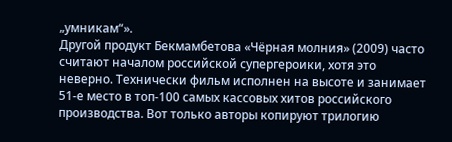„умникам“».
Другой продукт Бекмамбетова «Чёрная молния» (2009) часто считают началом российской супергероики, хотя это неверно. Технически фильм исполнен на высоте и занимает 51‑е место в топ-100 самых кассовых хитов российского производства. Вот только авторы копируют трилогию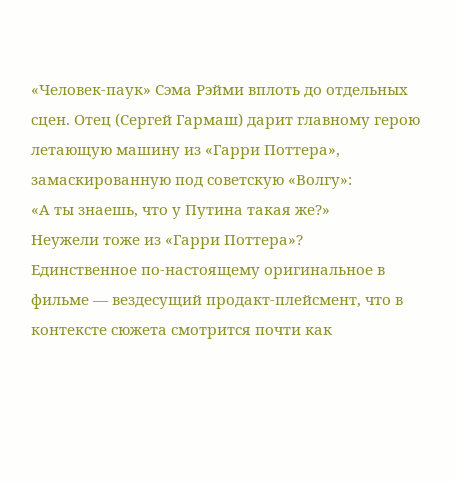«Человек-паук» Сэма Рэйми вплоть до отдельных сцен. Отец (Сергей Гармаш) дарит главному герою летающую машину из «Гарри Поттера», замаскированную под советскую «Волгу»:
«А ты знаешь, что у Путина такая же?»
Неужели тоже из «Гарри Поттера»?
Единственное по-настоящему оригинальное в фильме — вездесущий продакт-плейсмент, что в контексте сюжета смотрится почти как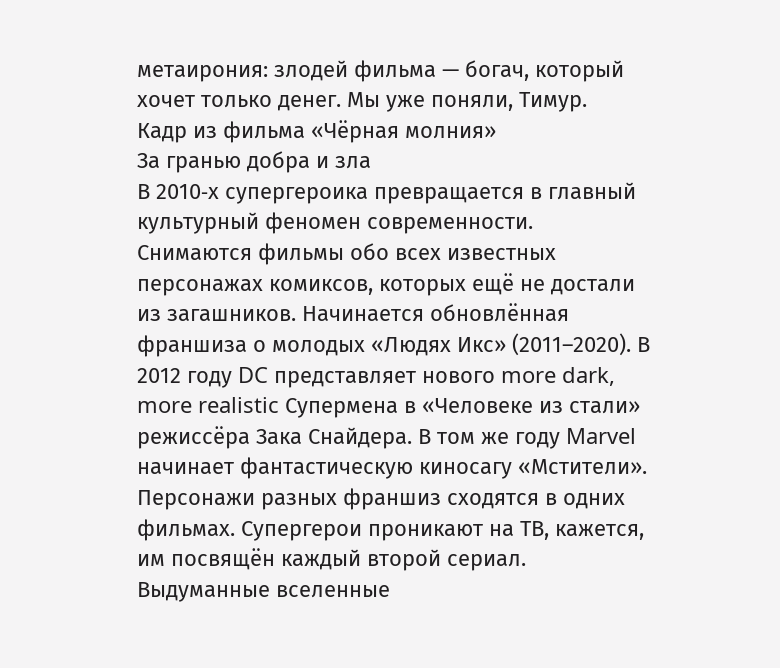метаирония: злодей фильма — богач, который хочет только денег. Мы уже поняли, Тимур.
Кадр из фильма «Чёрная молния»
За гранью добра и зла
В 2010‑х супергероика превращается в главный культурный феномен современности.
Снимаются фильмы обо всех известных персонажах комиксов, которых ещё не достали из загашников. Начинается обновлённая франшиза о молодых «Людях Икс» (2011–2020). В 2012 году DC представляет нового more dark, more realistic Супермена в «Человеке из стали» режиссёра Зака Снайдера. В том же году Marvel начинает фантастическую киносагу «Мстители». Персонажи разных франшиз сходятся в одних фильмах. Супергерои проникают на ТВ, кажется, им посвящён каждый второй сериал. Выдуманные вселенные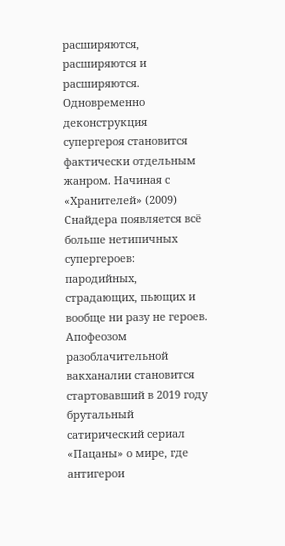расширяются, расширяются и расширяются.
Одновременно деконструкция супергероя становится фактически отдельным жанром. Начиная с «Хранителей» (2009) Снайдера появляется всё больше нетипичных супергероев: пародийных, страдающих, пьющих и вообще ни разу не героев. Апофеозом разоблачительной вакханалии становится стартовавший в 2019 году брутальный сатирический сериал «Пацаны» о мире, где антигерои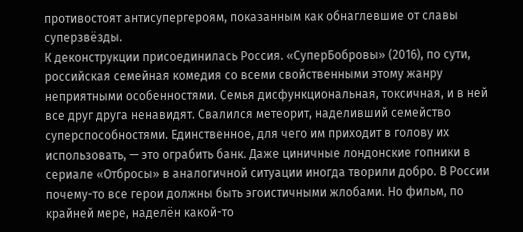противостоят антисупергероям, показанным как обнаглевшие от славы суперзвёзды.
К деконструкции присоединилась Россия. «СуперБобровы» (2016), по сути, российская семейная комедия со всеми свойственными этому жанру неприятными особенностями. Семья дисфункциональная, токсичная, и в ней все друг друга ненавидят. Свалился метеорит, наделивший семейство суперспособностями. Единственное, для чего им приходит в голову их использовать, — это ограбить банк. Даже циничные лондонские гопники в сериале «Отбросы» в аналогичной ситуации иногда творили добро. В России почему-то все герои должны быть эгоистичными жлобами. Но фильм, по крайней мере, наделён какой-то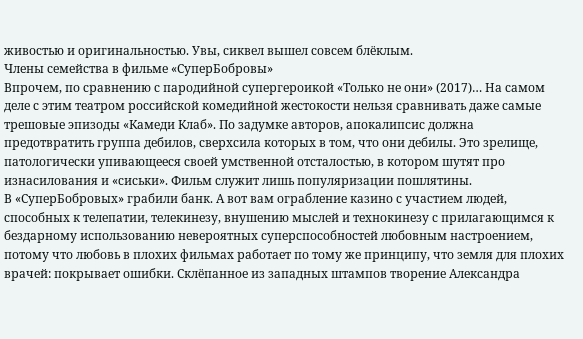живостью и оригинальностью. Увы, сиквел вышел совсем блёклым.
Члены семейства в фильме «СуперБобровы»
Впрочем, по сравнению с пародийной супергероикой «Только не они» (2017)… На самом деле с этим театром российской комедийной жестокости нельзя сравнивать даже самые трешовые эпизоды «Камеди Клаб». По задумке авторов, апокалипсис должна предотвратить группа дебилов, сверхсила которых в том, что они дебилы. Это зрелище, патологически упивающееся своей умственной отсталостью, в котором шутят про изнасилования и «сиськи». Фильм служит лишь популяризации пошлятины.
В «СуперБобровых» грабили банк. А вот вам ограбление казино с участием людей, способных к телепатии, телекинезу, внушению мыслей и технокинезу с прилагающимся к бездарному использованию невероятных суперспособностей любовным настроением, потому что любовь в плохих фильмах работает по тому же принципу, что земля для плохих врачей: покрывает ошибки. Склёпанное из западных штампов творение Александра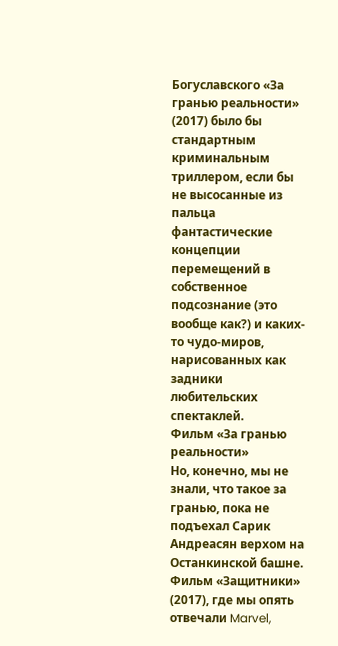Богуславского «За гранью реальности» (2017) было бы стандартным криминальным триллером, если бы не высосанные из пальца фантастические концепции перемещений в собственное подсознание (это вообще как?) и каких-то чудо-миров, нарисованных как задники любительских спектаклей.
Фильм «За гранью реальности»
Но, конечно, мы не знали, что такое за гранью, пока не подъехал Сарик Андреасян верхом на Останкинской башне. Фильм «Защитники» (2017), где мы опять отвечали Marvel,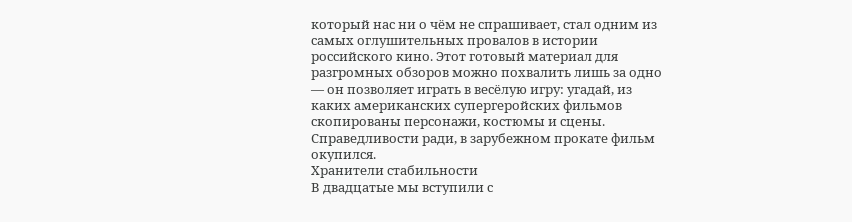который нас ни о чём не спрашивает, стал одним из самых оглушительных провалов в истории российского кино. Этот готовый материал для разгромных обзоров можно похвалить лишь за одно — он позволяет играть в весёлую игру: угадай, из каких американских супергеройских фильмов скопированы персонажи, костюмы и сцены. Справедливости ради, в зарубежном прокате фильм окупился.
Хранители стабильности
В двадцатые мы вступили с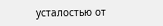усталостью от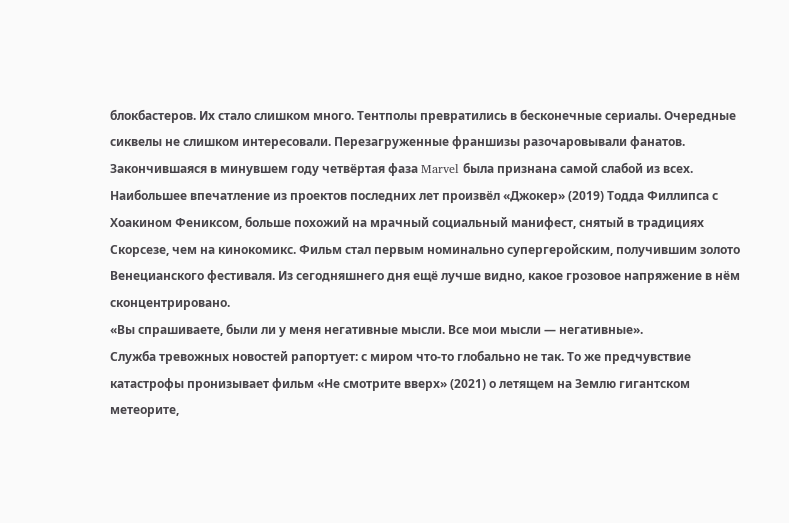блокбастеров. Их стало слишком много. Тентполы превратились в бесконечные сериалы. Очередные сиквелы не слишком интересовали. Перезагруженные франшизы разочаровывали фанатов. Закончившаяся в минувшем году четвёртая фаза Marvel была признана самой слабой из всех.
Наибольшее впечатление из проектов последних лет произвёл «Джокер» (2019) Тодда Филлипса с Хоакином Фениксом, больше похожий на мрачный социальный манифест, снятый в традициях Скорсезе, чем на кинокомикс. Фильм стал первым номинально супергеройским, получившим золото Венецианского фестиваля. Из сегодняшнего дня ещё лучше видно, какое грозовое напряжение в нём сконцентрировано.
«Вы спрашиваете, были ли у меня негативные мысли. Все мои мысли — негативные».
Служба тревожных новостей рапортует: с миром что-то глобально не так. То же предчувствие катастрофы пронизывает фильм «Не смотрите вверх» (2021) о летящем на Землю гигантском метеорите,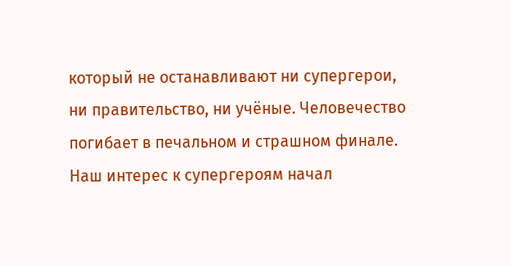который не останавливают ни супергерои, ни правительство, ни учёные. Человечество погибает в печальном и страшном финале. Наш интерес к супергероям начал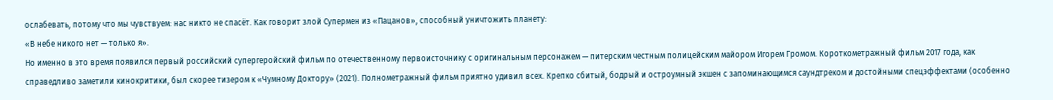ослабевать, потому что мы чувствуем: нас никто не спасёт. Как говорит злой Супермен из «Пацанов», способный уничтожить планету:
«В небе никого нет — только я».
Но именно в это время появился первый российский супергеройский фильм по отечественному первоисточнику с оригинальным персонажем — питерским честным полицейским майором Игорем Громом. Короткометражный фильм 2017 года, как справедливо заметили кинокритики, был скорее тизером к «Чумному Доктору» (2021). Полнометражный фильм приятно удивил всех. Крепко сбитый, бодрый и остроумный экшен с запоминающимся саундтреком и достойными спецэффектами (особенно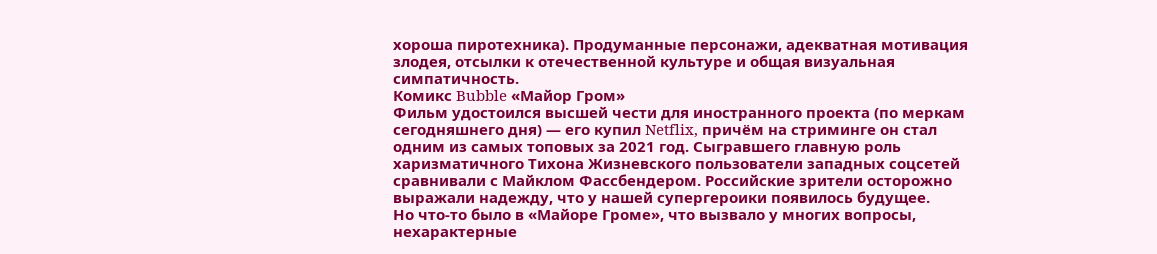хороша пиротехника). Продуманные персонажи, адекватная мотивация злодея, отсылки к отечественной культуре и общая визуальная симпатичность.
Комикс Bubble «Майор Гром»
Фильм удостоился высшей чести для иностранного проекта (по меркам сегодняшнего дня) — его купил Netflix, причём на стриминге он стал одним из самых топовых за 2021 год. Сыгравшего главную роль харизматичного Тихона Жизневского пользователи западных соцсетей сравнивали с Майклом Фассбендером. Российские зрители осторожно выражали надежду, что у нашей супергероики появилось будущее.
Но что-то было в «Майоре Громе», что вызвало у многих вопросы, нехарактерные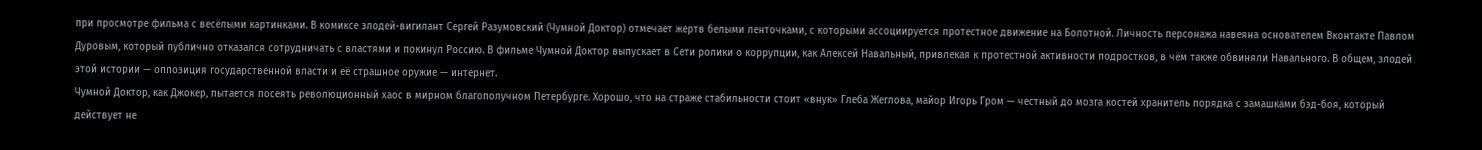при просмотре фильма с весёлыми картинками. В комиксе злодей-вигилант Сергей Разумовский (Чумной Доктор) отмечает жертв белыми ленточками, с которыми ассоциируется протестное движение на Болотной. Личность персонажа навеяна основателем Вконтакте Павлом Дуровым, который публично отказался сотрудничать с властями и покинул Россию. В фильме Чумной Доктор выпускает в Сети ролики о коррупции, как Алексей Навальный, привлекая к протестной активности подростков, в чём также обвиняли Навального. В общем, злодей этой истории — оппозиция государственной власти и её страшное оружие — интернет.
Чумной Доктор, как Джокер, пытается посеять революционный хаос в мирном благополучном Петербурге. Хорошо, что на страже стабильности стоит «внук» Глеба Жеглова, майор Игорь Гром — честный до мозга костей хранитель порядка с замашками бэд-боя, который действует не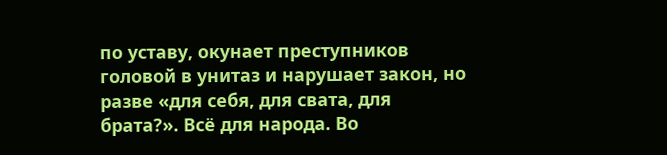по уставу, окунает преступников головой в унитаз и нарушает закон, но разве «для себя, для свата, для брата?». Всё для народа. Во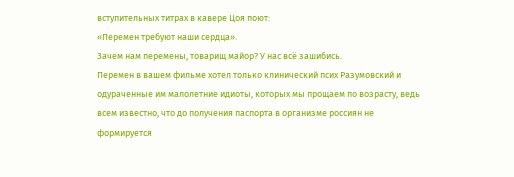вступительных титрах в кавере Цоя поют:
«Перемен требуют наши сердца».
Зачем нам перемены, товарищ майор? У нас всё зашибись.
Перемен в вашем фильме хотел только клинический псих Разумовский и одураченные им малолетние идиоты, которых мы прощаем по возрасту, ведь всем известно, что до получения паспорта в организме россиян не формируется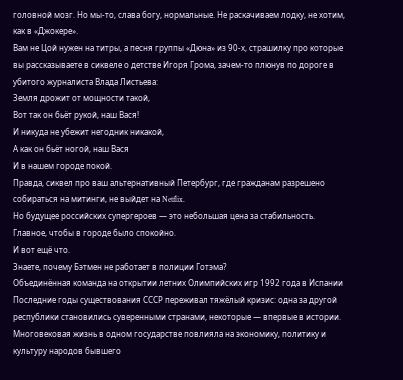головной мозг. Но мы-то, слава богу, нормальные. Не раскачиваем лодку, не хотим, как в «Джокере».
Вам не Цой нужен на титры, а песня группы «Дюна» из 90‑х, страшилку про которые вы рассказываете в сиквеле о детстве Игоря Грома, зачем-то плюнув по дороге в убитого журналиста Влада Листьева:
Земля дрожит от мощности такой,
Вот так он бьёт рукой, наш Вася!
И никуда не убежит негодник никакой,
А как он бьёт ногой, наш Вася
И в нашем городе покой.
Правда, сиквел про ваш альтернативный Петербург, где гражданам разрешено собираться на митинги, не выйдет на Netflix.
Но будущее российских супергероев — это небольшая цена за стабильность.
Главное, чтобы в городе было спокойно.
И вот ещё что.
Знаете, почему Бэтмен не работает в полиции Готэма?
Объединённая команда на открытии летних Олимпийских игр 1992 года в Испании
Последние годы существования СССР переживал тяжёлый кризис: одна за другой республики становились суверенными странами, некоторые — впервые в истории. Многовековая жизнь в одном государстве повлияла на экономику, политику и культуру народов бывшего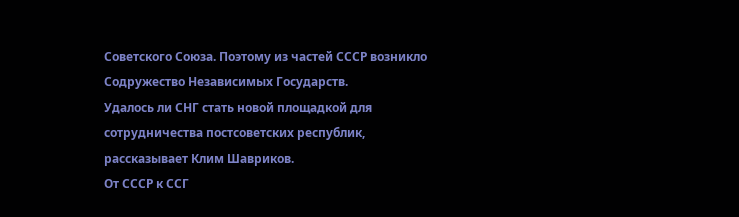Советского Союза. Поэтому из частей СССР возникло Содружество Независимых Государств.
Удалось ли СНГ стать новой площадкой для сотрудничества постсоветских республик, рассказывает Клим Шавриков.
От СССР к ССГ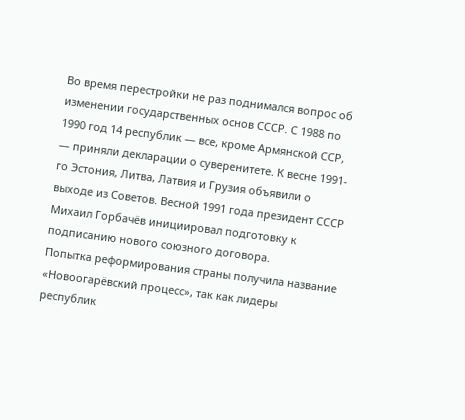Во время перестройки не раз поднимался вопрос об изменении государственных основ СССР. С 1988 по 1990 год 14 республик — все, кроме Армянской ССР, — приняли декларации о суверенитете. К весне 1991-го Эстония, Литва, Латвия и Грузия объявили о выходе из Советов. Весной 1991 года президент СССР Михаил Горбачёв инициировал подготовку к подписанию нового союзного договора.
Попытка реформирования страны получила название «Новоогарёвский процесс», так как лидеры республик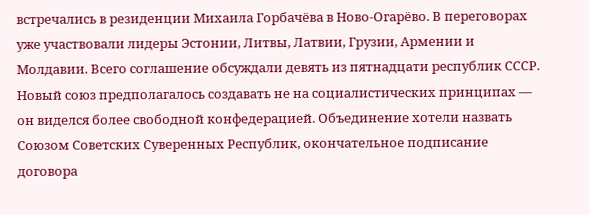встречались в резиденции Михаила Горбачёва в Ново-Огарёво. В переговорах уже участвовали лидеры Эстонии, Литвы, Латвии, Грузии, Армении и Молдавии. Всего соглашение обсуждали девять из пятнадцати республик СССР. Новый союз предполагалось создавать не на социалистических принципах — он виделся более свободной конфедерацией. Объединение хотели назвать Союзом Советских Суверенных Республик, окончательное подписание договора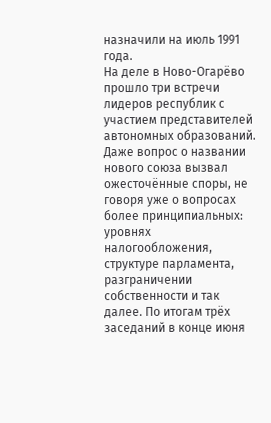назначили на июль 1991 года.
На деле в Ново-Огарёво прошло три встречи лидеров республик с участием представителей автономных образований. Даже вопрос о названии нового союза вызвал ожесточённые споры, не говоря уже о вопросах более принципиальных: уровнях налогообложения, структуре парламента, разграничении собственности и так далее. По итогам трёх заседаний в конце июня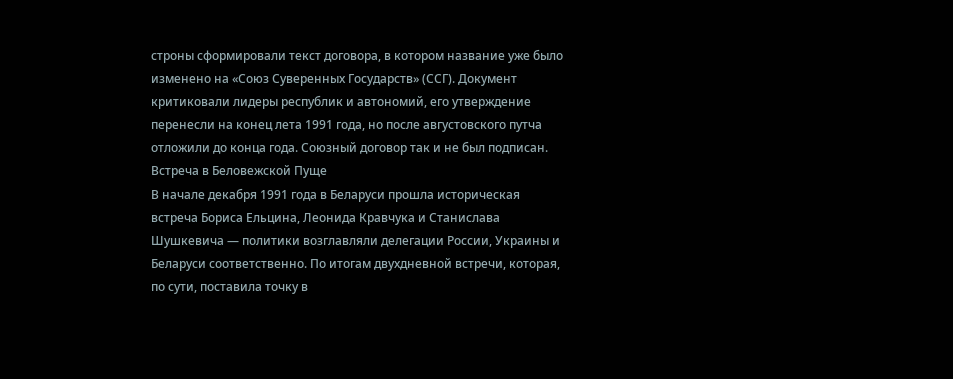строны сформировали текст договора, в котором название уже было изменено на «Союз Суверенных Государств» (ССГ). Документ критиковали лидеры республик и автономий, его утверждение перенесли на конец лета 1991 года, но после августовского путча отложили до конца года. Союзный договор так и не был подписан.
Встреча в Беловежской Пуще
В начале декабря 1991 года в Беларуси прошла историческая встреча Бориса Ельцина, Леонида Кравчука и Станислава Шушкевича — политики возглавляли делегации России, Украины и Беларуси соответственно. По итогам двухдневной встречи, которая, по сути, поставила точку в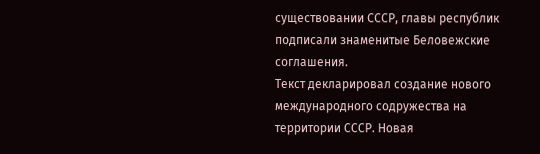существовании СССР, главы республик подписали знаменитые Беловежские соглашения.
Текст декларировал создание нового международного содружества на территории СССР. Новая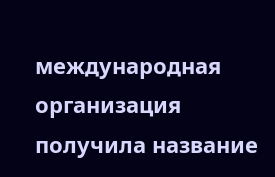международная организация получила название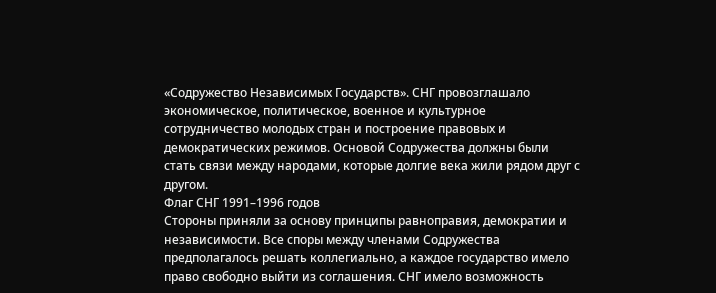«Содружество Независимых Государств». СНГ провозглашало экономическое, политическое, военное и культурное сотрудничество молодых стран и построение правовых и демократических режимов. Основой Содружества должны были стать связи между народами, которые долгие века жили рядом друг с другом.
Флаг СНГ 1991–1996 годов
Стороны приняли за основу принципы равноправия, демократии и независимости. Все споры между членами Содружества предполагалось решать коллегиально, а каждое государство имело право свободно выйти из соглашения. СНГ имело возможность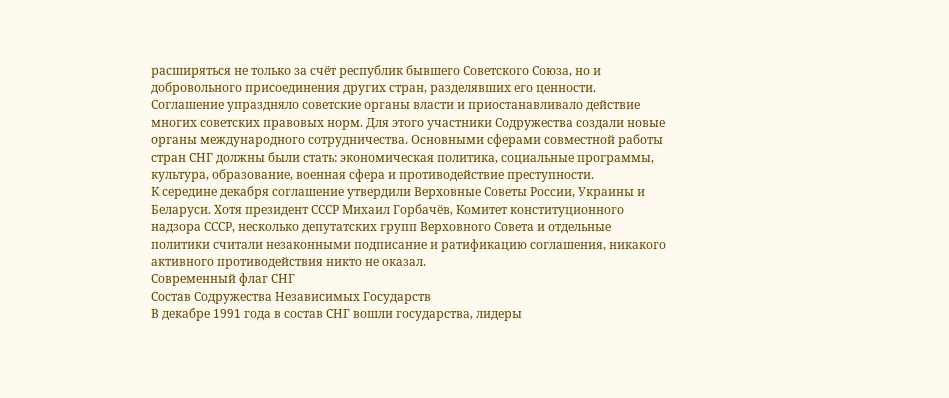расширяться не только за счёт республик бывшего Советского Союза, но и добровольного присоединения других стран, разделявших его ценности.
Соглашение упраздняло советские органы власти и приостанавливало действие многих советских правовых норм. Для этого участники Содружества создали новые органы международного сотрудничества. Основными сферами совместной работы стран СНГ должны были стать: экономическая политика, социальные программы, культура, образование, военная сфера и противодействие преступности.
К середине декабря соглашение утвердили Верховные Советы России, Украины и Беларуси. Хотя президент СССР Михаил Горбачёв, Комитет конституционного надзора СССР, несколько депутатских групп Верховного Совета и отдельные политики считали незаконными подписание и ратификацию соглашения, никакого активного противодействия никто не оказал.
Современный флаг СНГ
Состав Содружества Независимых Государств
В декабре 1991 года в состав СНГ вошли государства, лидеры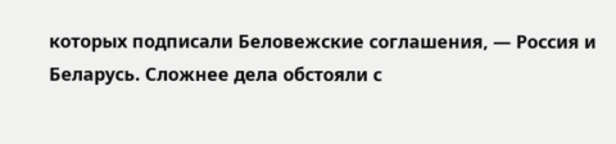которых подписали Беловежские соглашения, — Россия и Беларусь. Сложнее дела обстояли с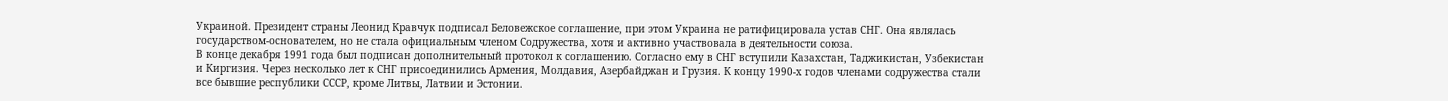Украиной. Президент страны Леонид Кравчук подписал Беловежское соглашение, при этом Украина не ратифицировала устав СНГ. Она являлась государством-основателем, но не стала официальным членом Содружества, хотя и активно участвовала в деятельности союза.
В конце декабря 1991 года был подписан дополнительный протокол к соглашению. Согласно ему в СНГ вступили Казахстан, Таджикистан, Узбекистан и Киргизия. Через несколько лет к СНГ присоединились Армения, Молдавия, Азербайджан и Грузия. К концу 1990‑х годов членами содружества стали все бывшие республики СССР, кроме Литвы, Латвии и Эстонии.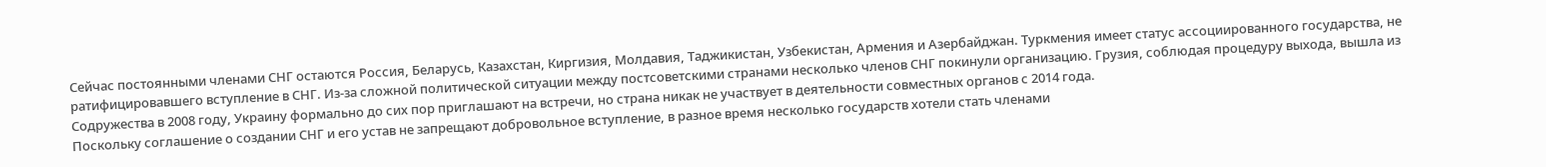Сейчас постоянными членами СНГ остаются Россия, Беларусь, Казахстан, Киргизия, Молдавия, Таджикистан, Узбекистан, Армения и Азербайджан. Туркмения имеет статус ассоциированного государства, не ратифицировавшего вступление в СНГ. Из-за сложной политической ситуации между постсоветскими странами несколько членов СНГ покинули организацию. Грузия, соблюдая процедуру выхода, вышла из Содружества в 2008 году, Украину формально до сих пор приглашают на встречи, но страна никак не участвует в деятельности совместных органов с 2014 года.
Поскольку соглашение о создании СНГ и его устав не запрещают добровольное вступление, в разное время несколько государств хотели стать членами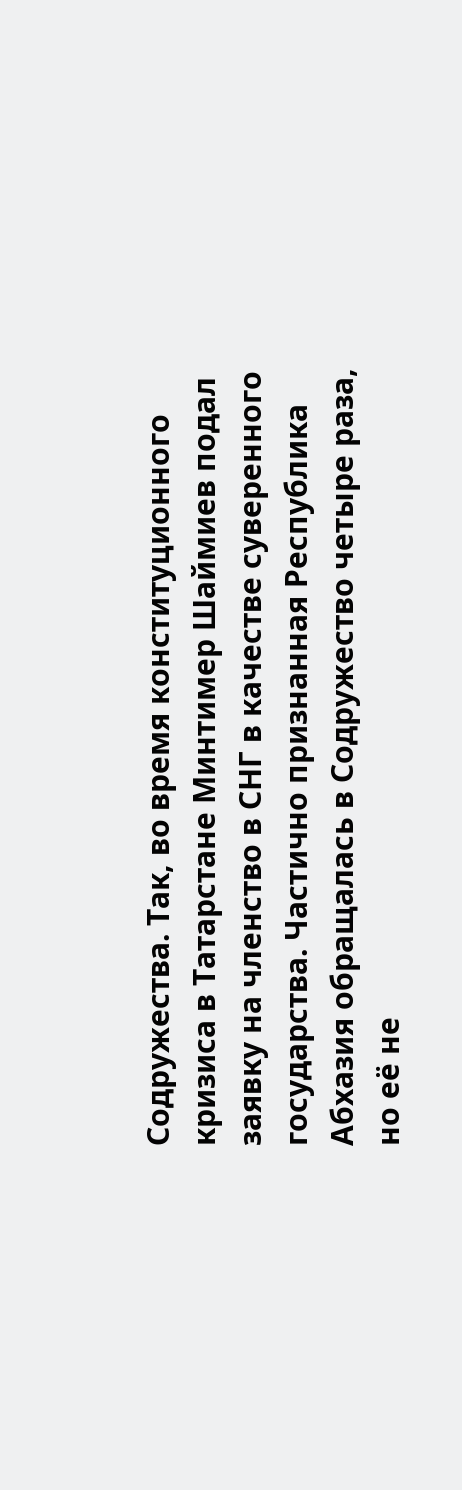Содружества. Так, во время конституционного кризиса в Татарстане Минтимер Шаймиев подал заявку на членство в СНГ в качестве суверенного государства. Частично признанная Республика Абхазия обращалась в Содружество четыре раза, но её не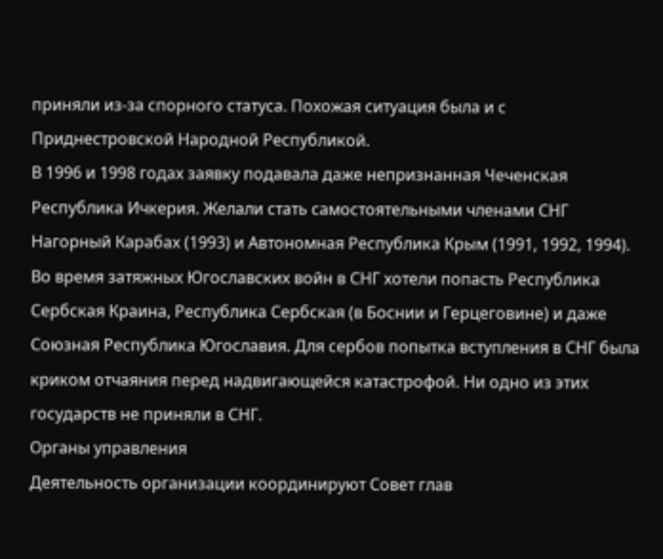приняли из-за спорного статуса. Похожая ситуация была и с Приднестровской Народной Республикой.
В 1996 и 1998 годах заявку подавала даже непризнанная Чеченская Республика Ичкерия. Желали стать самостоятельными членами СНГ Нагорный Карабах (1993) и Автономная Республика Крым (1991, 1992, 1994). Во время затяжных Югославских войн в СНГ хотели попасть Республика Сербская Краина, Республика Сербская (в Боснии и Герцеговине) и даже Союзная Республика Югославия. Для сербов попытка вступления в СНГ была криком отчаяния перед надвигающейся катастрофой. Ни одно из этих государств не приняли в СНГ.
Органы управления
Деятельность организации координируют Совет глав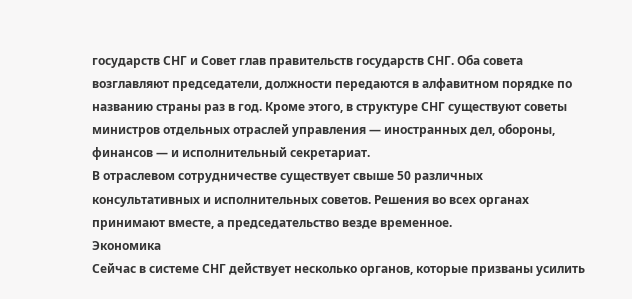государств СНГ и Совет глав правительств государств СНГ. Оба совета возглавляют председатели, должности передаются в алфавитном порядке по названию страны раз в год. Кроме этого, в структуре СНГ существуют советы министров отдельных отраслей управления — иностранных дел, обороны, финансов — и исполнительный секретариат.
В отраслевом сотрудничестве существует свыше 50 различных консультативных и исполнительных советов. Решения во всех органах принимают вместе, а председательство везде временное.
Экономика
Сейчас в системе СНГ действует несколько органов, которые призваны усилить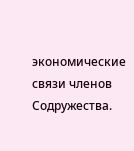экономические связи членов Содружества.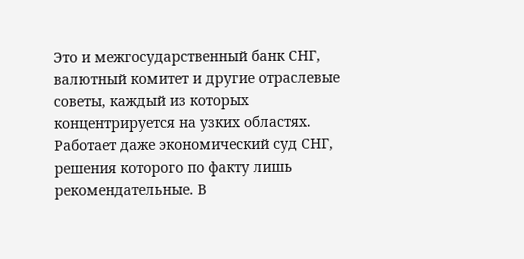Это и межгосударственный банк СНГ, валютный комитет и другие отраслевые советы, каждый из которых концентрируется на узких областях. Работает даже экономический суд СНГ, решения которого по факту лишь рекомендательные. В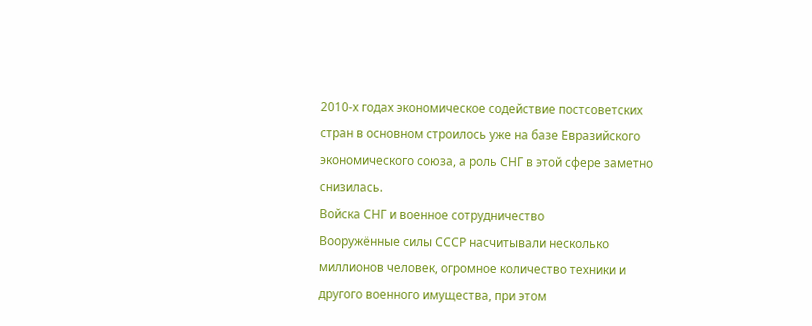2010‑х годах экономическое содействие постсоветских стран в основном строилось уже на базе Евразийского экономического союза, а роль СНГ в этой сфере заметно снизилась.
Войска СНГ и военное сотрудничество
Вооружённые силы СССР насчитывали несколько миллионов человек, огромное количество техники и другого военного имущества, при этом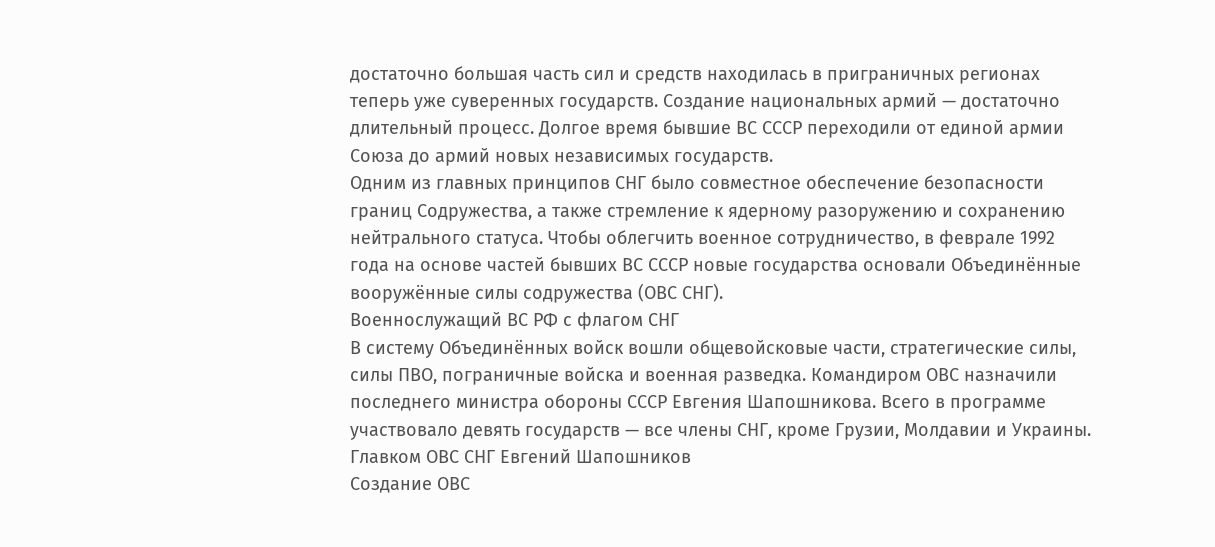достаточно большая часть сил и средств находилась в приграничных регионах теперь уже суверенных государств. Создание национальных армий — достаточно длительный процесс. Долгое время бывшие ВС СССР переходили от единой армии Союза до армий новых независимых государств.
Одним из главных принципов СНГ было совместное обеспечение безопасности границ Содружества, а также стремление к ядерному разоружению и сохранению нейтрального статуса. Чтобы облегчить военное сотрудничество, в феврале 1992 года на основе частей бывших ВС СССР новые государства основали Объединённые вооружённые силы содружества (ОВС СНГ).
Военнослужащий ВС РФ с флагом СНГ
В систему Объединённых войск вошли общевойсковые части, стратегические силы, силы ПВО, пограничные войска и военная разведка. Командиром ОВС назначили последнего министра обороны СССР Евгения Шапошникова. Всего в программе участвовало девять государств — все члены СНГ, кроме Грузии, Молдавии и Украины.
Главком ОВС СНГ Евгений Шапошников
Создание ОВС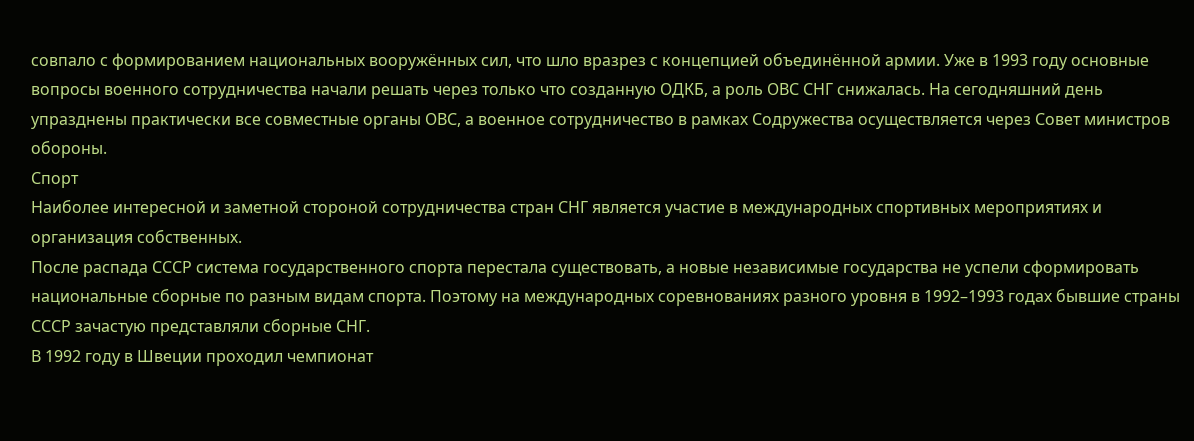совпало с формированием национальных вооружённых сил, что шло вразрез с концепцией объединённой армии. Уже в 1993 году основные вопросы военного сотрудничества начали решать через только что созданную ОДКБ, а роль ОВС СНГ снижалась. На сегодняшний день упразднены практически все совместные органы ОВС, а военное сотрудничество в рамках Содружества осуществляется через Совет министров обороны.
Спорт
Наиболее интересной и заметной стороной сотрудничества стран СНГ является участие в международных спортивных мероприятиях и организация собственных.
После распада СССР система государственного спорта перестала существовать, а новые независимые государства не успели сформировать национальные сборные по разным видам спорта. Поэтому на международных соревнованиях разного уровня в 1992–1993 годах бывшие страны СССР зачастую представляли сборные СНГ.
В 1992 году в Швеции проходил чемпионат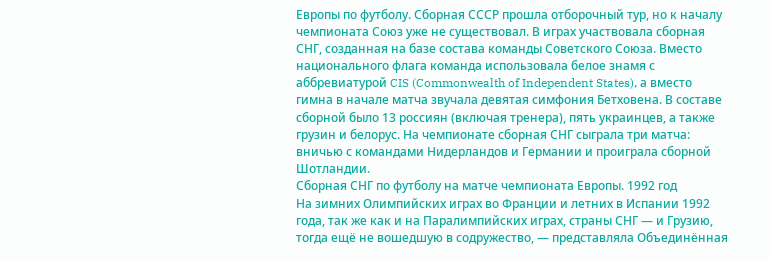Европы по футболу. Сборная СССР прошла отборочный тур, но к началу чемпионата Союз уже не существовал. В играх участвовала сборная СНГ, созданная на базе состава команды Советского Союза. Вместо национального флага команда использовала белое знамя с аббревиатурой CIS (Commonwealth of Independent States), а вместо гимна в начале матча звучала девятая симфония Бетховена. В составе сборной было 13 россиян (включая тренера), пять украинцев, а также грузин и белорус. На чемпионате сборная СНГ сыграла три матча: вничью с командами Нидерландов и Германии и проиграла сборной Шотландии.
Сборная СНГ по футболу на матче чемпионата Европы. 1992 год
На зимних Олимпийских играх во Франции и летних в Испании 1992 года, так же как и на Паралимпийских играх, страны СНГ — и Грузию, тогда ещё не вошедшую в содружество, — представляла Объединённая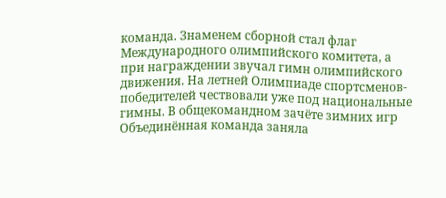команда. Знаменем сборной стал флаг Международного олимпийского комитета, а при награждении звучал гимн олимпийского движения. На летней Олимпиаде спортсменов-победителей чествовали уже под национальные гимны. В общекомандном зачёте зимних игр Объединённая команда заняла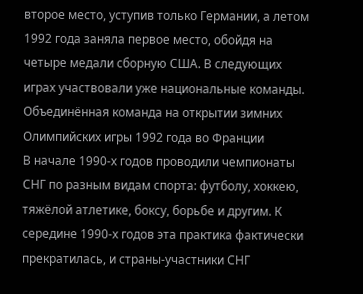второе место, уступив только Германии, а летом 1992 года заняла первое место, обойдя на четыре медали сборную США. В следующих играх участвовали уже национальные команды.
Объединённая команда на открытии зимних Олимпийских игры 1992 года во Франции
В начале 1990‑х годов проводили чемпионаты СНГ по разным видам спорта: футболу, хоккею, тяжёлой атлетике, боксу, борьбе и другим. К середине 1990‑х годов эта практика фактически прекратилась, и страны-участники СНГ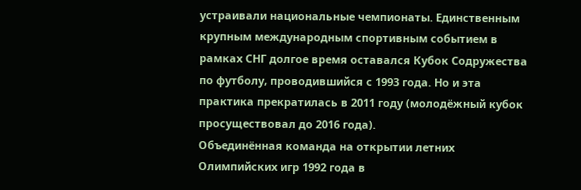устраивали национальные чемпионаты. Единственным крупным международным спортивным событием в рамках СНГ долгое время оставался Кубок Содружества по футболу, проводившийся с 1993 года. Но и эта практика прекратилась в 2011 году (молодёжный кубок просуществовал до 2016 года).
Объединённая команда на открытии летних Олимпийских игр 1992 года в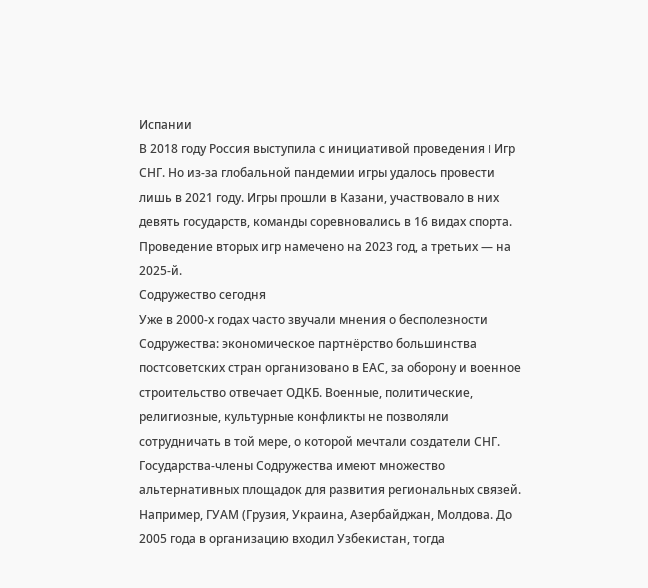Испании
В 2018 году Россия выступила с инициативой проведения I Игр СНГ. Но из-за глобальной пандемии игры удалось провести лишь в 2021 году. Игры прошли в Казани, участвовало в них девять государств, команды соревновались в 16 видах спорта. Проведение вторых игр намечено на 2023 год, а третьих — на 2025‑й.
Содружество сегодня
Уже в 2000‑х годах часто звучали мнения о бесполезности Содружества: экономическое партнёрство большинства постсоветских стран организовано в ЕАС, за оборону и военное строительство отвечает ОДКБ. Военные, политические, религиозные, культурные конфликты не позволяли сотрудничать в той мере, о которой мечтали создатели СНГ.
Государства-члены Содружества имеют множество альтернативных площадок для развития региональных связей. Например, ГУАМ (Грузия, Украина, Азербайджан, Молдова. До 2005 года в организацию входил Узбекистан, тогда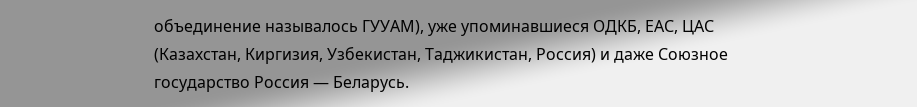объединение называлось ГУУАМ), уже упоминавшиеся ОДКБ, ЕАС, ЦАС (Казахстан, Киргизия, Узбекистан, Таджикистан, Россия) и даже Союзное государство Россия — Беларусь.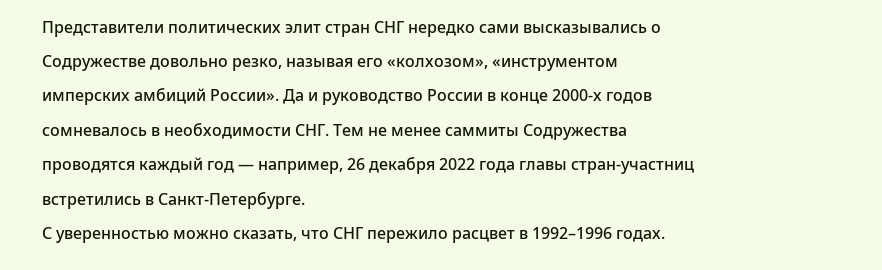Представители политических элит стран СНГ нередко сами высказывались о Содружестве довольно резко, называя его «колхозом», «инструментом имперских амбиций России». Да и руководство России в конце 2000‑х годов сомневалось в необходимости СНГ. Тем не менее саммиты Содружества проводятся каждый год — например, 26 декабря 2022 года главы стран-участниц встретились в Санкт-Петербурге.
С уверенностью можно сказать, что СНГ пережило расцвет в 1992–1996 годах.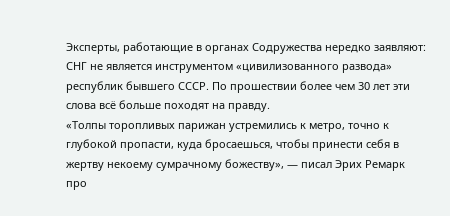Эксперты, работающие в органах Содружества нередко заявляют: СНГ не является инструментом «цивилизованного развода» республик бывшего СССР. По прошествии более чем 30 лет эти слова всё больше походят на правду.
«Толпы торопливых парижан устремились к метро, точно к глубокой пропасти, куда бросаешься, чтобы принести себя в жертву некоему сумрачному божеству», — писал Эрих Ремарк про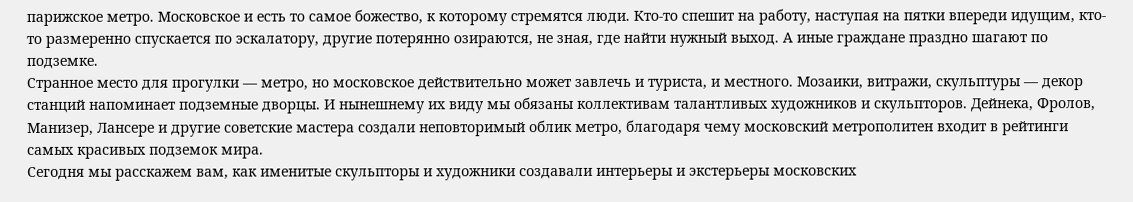парижское метро. Московское и есть то самое божество, к которому стремятся люди. Кто-то спешит на работу, наступая на пятки впереди идущим, кто-то размеренно спускается по эскалатору, другие потерянно озираются, не зная, где найти нужный выход. А иные граждане праздно шагают по подземке.
Странное место для прогулки — метро, но московское действительно может завлечь и туриста, и местного. Мозаики, витражи, скульптуры — декор станций напоминает подземные дворцы. И нынешнему их виду мы обязаны коллективам талантливых художников и скульпторов. Дейнека, Фролов, Манизер, Лансере и другие советские мастера создали неповторимый облик метро, благодаря чему московский метрополитен входит в рейтинги самых красивых подземок мира.
Сегодня мы расскажем вам, как именитые скульпторы и художники создавали интерьеры и экстерьеры московских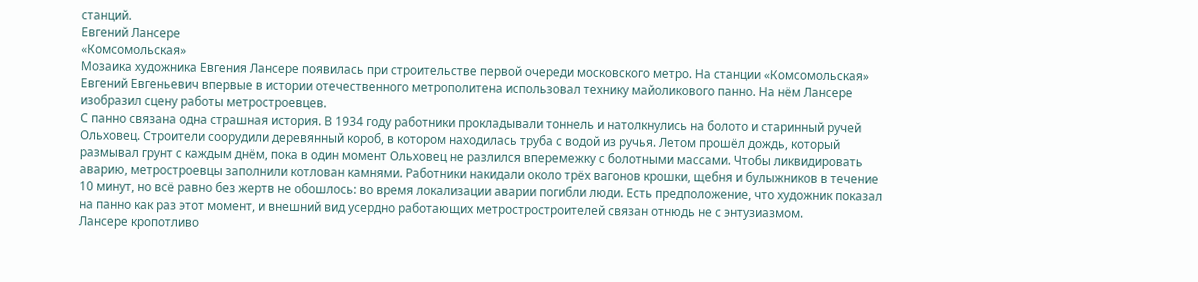станций.
Евгений Лансере
«Комсомольская»
Мозаика художника Евгения Лансере появилась при строительстве первой очереди московского метро. На станции «Комсомольская» Евгений Евгеньевич впервые в истории отечественного метрополитена использовал технику майоликового панно. На нём Лансере изобразил сцену работы метростроевцев.
С панно связана одна страшная история. В 1934 году работники прокладывали тоннель и натолкнулись на болото и старинный ручей Ольховец. Строители соорудили деревянный короб, в котором находилась труба с водой из ручья. Летом прошёл дождь, который размывал грунт с каждым днём, пока в один момент Ольховец не разлился вперемежку с болотными массами. Чтобы ликвидировать аварию, метростроевцы заполнили котлован камнями. Работники накидали около трёх вагонов крошки, щебня и булыжников в течение 10 минут, но всё равно без жертв не обошлось: во время локализации аварии погибли люди. Есть предположение, что художник показал на панно как раз этот момент, и внешний вид усердно работающих метростростроителей связан отнюдь не с энтузиазмом.
Лансере кропотливо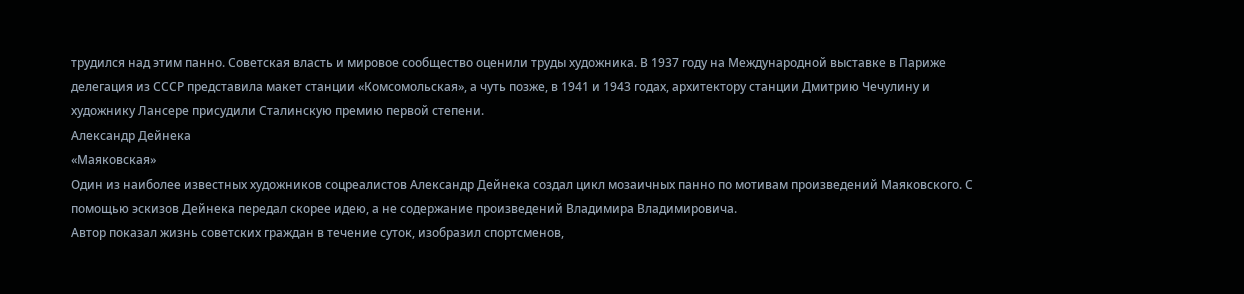трудился над этим панно. Советская власть и мировое сообщество оценили труды художника. В 1937 году на Международной выставке в Париже делегация из СССР представила макет станции «Комсомольская», а чуть позже, в 1941 и 1943 годах, архитектору станции Дмитрию Чечулину и художнику Лансере присудили Сталинскую премию первой степени.
Александр Дейнека
«Маяковская»
Один из наиболее известных художников соцреалистов Александр Дейнека создал цикл мозаичных панно по мотивам произведений Маяковского. С помощью эскизов Дейнека передал скорее идею, а не содержание произведений Владимира Владимировича.
Автор показал жизнь советских граждан в течение суток, изобразил спортсменов,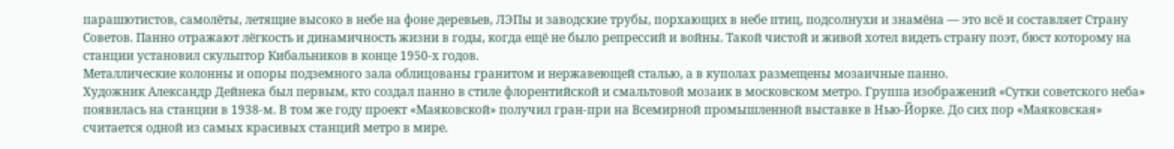парашютистов, самолёты, летящие высоко в небе на фоне деревьев, ЛЭПы и заводские трубы, порхающих в небе птиц, подсолнухи и знамёна — это всё и составляет Страну Советов. Панно отражают лёгкость и динамичность жизни в годы, когда ещё не было репрессий и войны. Такой чистой и живой хотел видеть страну поэт, бюст которому на станции установил скульптор Кибальников в конце 1950‑х годов.
Металлические колонны и опоры подземного зала облицованы гранитом и нержавеющей сталью, а в куполах размещены мозаичные панно.
Художник Александр Дейнека был первым, кто создал панно в стиле флорентийской и смальтовой мозаик в московском метро. Группа изображений «Сутки советского неба» появилась на станции в 1938‑м. В том же году проект «Маяковской» получил гран-при на Всемирной промышленной выставке в Нью-Йорке. До сих пор «Маяковская» считается одной из самых красивых станций метро в мире.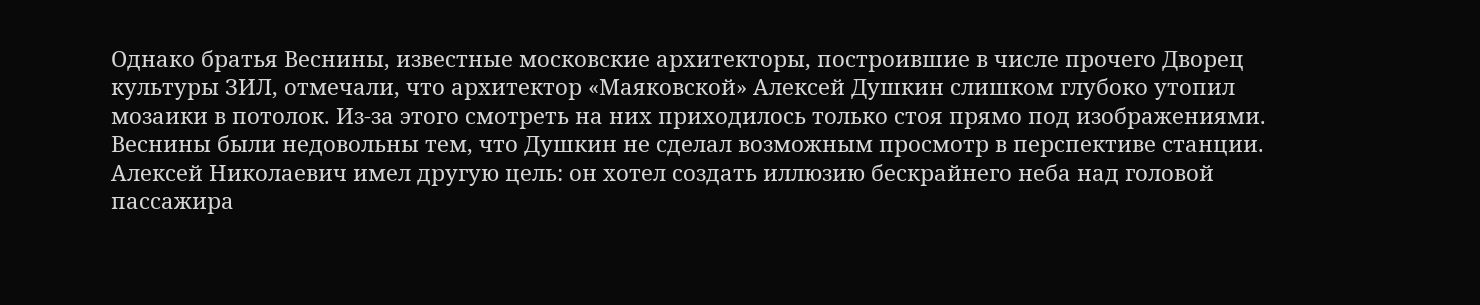Однако братья Веснины, известные московские архитекторы, построившие в числе прочего Дворец культуры ЗИЛ, отмечали, что архитектор «Маяковской» Алексей Душкин слишком глубоко утопил мозаики в потолок. Из-за этого смотреть на них приходилось только стоя прямо под изображениями. Веснины были недовольны тем, что Душкин не сделал возможным просмотр в перспективе станции.
Алексей Николаевич имел другую цель: он хотел создать иллюзию бескрайнего неба над головой пассажира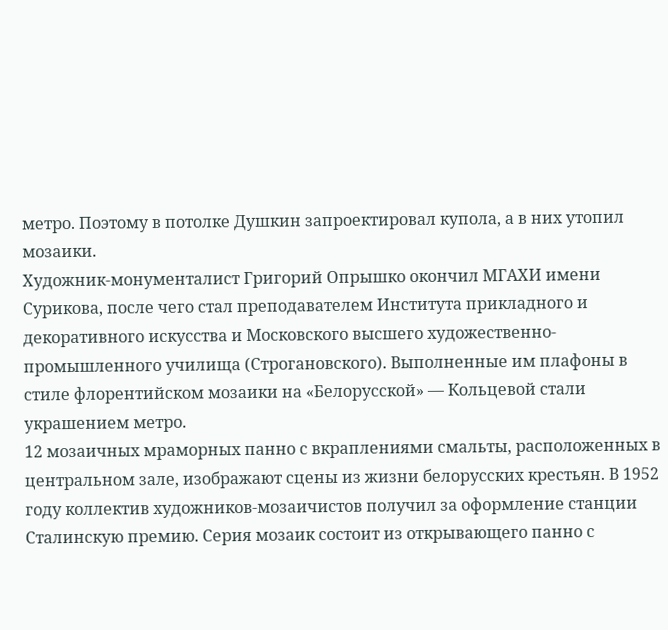метро. Поэтому в потолке Душкин запроектировал купола, а в них утопил мозаики.
Художник-монументалист Григорий Опрышко окончил МГАХИ имени Сурикова, после чего стал преподавателем Института прикладного и декоративного искусства и Московского высшего художественно-промышленного училища (Строгановского). Выполненные им плафоны в стиле флорентийском мозаики на «Белорусской» — Кольцевой стали украшением метро.
12 мозаичных мраморных панно с вкраплениями смальты, расположенных в центральном зале, изображают сцены из жизни белорусских крестьян. В 1952 году коллектив художников-мозаичистов получил за оформление станции Сталинскую премию. Серия мозаик состоит из открывающего панно с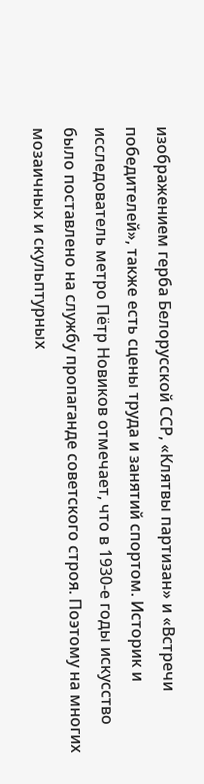изображением герба Белорусской ССР, «Клятвы партизан» и «Встречи победителей», также есть сцены труда и занятий спортом. Историк и исследователь метро Пётр Новиков отмечает, что в 1930‑е годы искусство было поставлено на службу пропаганде советского строя. Поэтому на многих мозаичных и скульптурных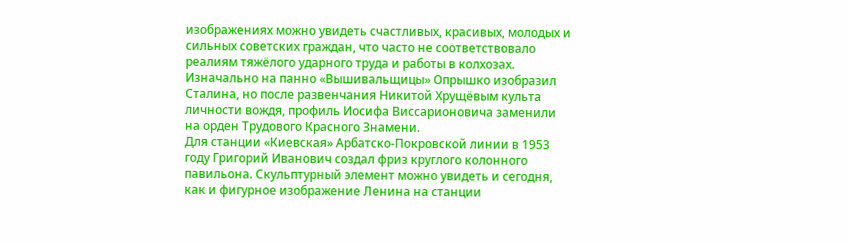изображениях можно увидеть счастливых, красивых, молодых и сильных советских граждан, что часто не соответствовало реалиям тяжёлого ударного труда и работы в колхозах.
Изначально на панно «Вышивальщицы» Опрышко изобразил Сталина, но после развенчания Никитой Хрущёвым культа личности вождя, профиль Иосифа Виссарионовича заменили на орден Трудового Красного Знамени.
Для станции «Киевская» Арбатско-Покровской линии в 1953 году Григорий Иванович создал фриз круглого колонного павильона. Скульптурный элемент можно увидеть и сегодня, как и фигурное изображение Ленина на станции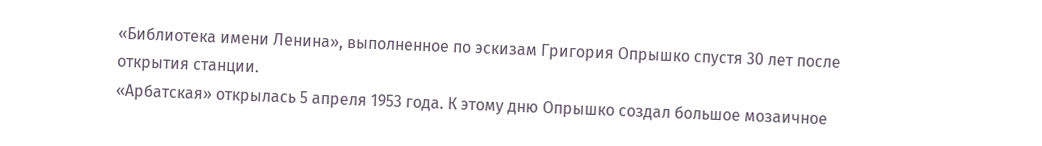«Библиотека имени Ленина», выполненное по эскизам Григория Опрышко спустя 30 лет после открытия станции.
«Арбатская» открылась 5 апреля 1953 года. К этому дню Опрышко создал большое мозаичное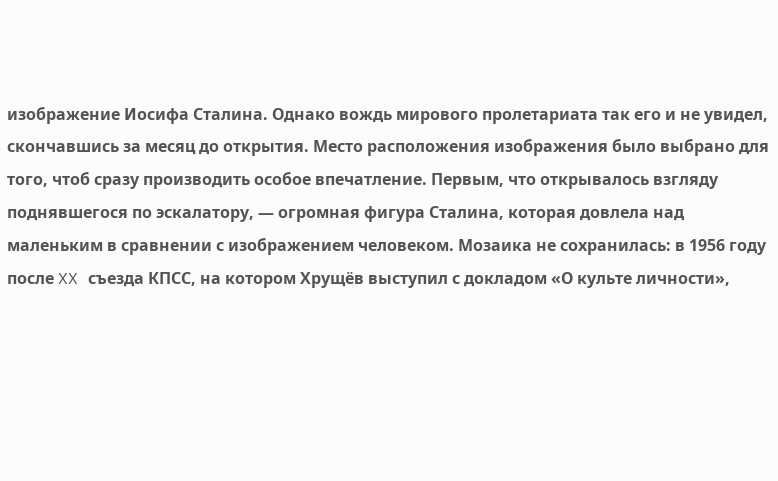изображение Иосифа Сталина. Однако вождь мирового пролетариата так его и не увидел, скончавшись за месяц до открытия. Место расположения изображения было выбрано для того, чтоб сразу производить особое впечатление. Первым, что открывалось взгляду поднявшегося по эскалатору, — огромная фигура Сталина, которая довлела над маленьким в сравнении с изображением человеком. Мозаика не сохранилась: в 1956 году после XX съезда КПСС, на котором Хрущёв выступил с докладом «О культе личности»,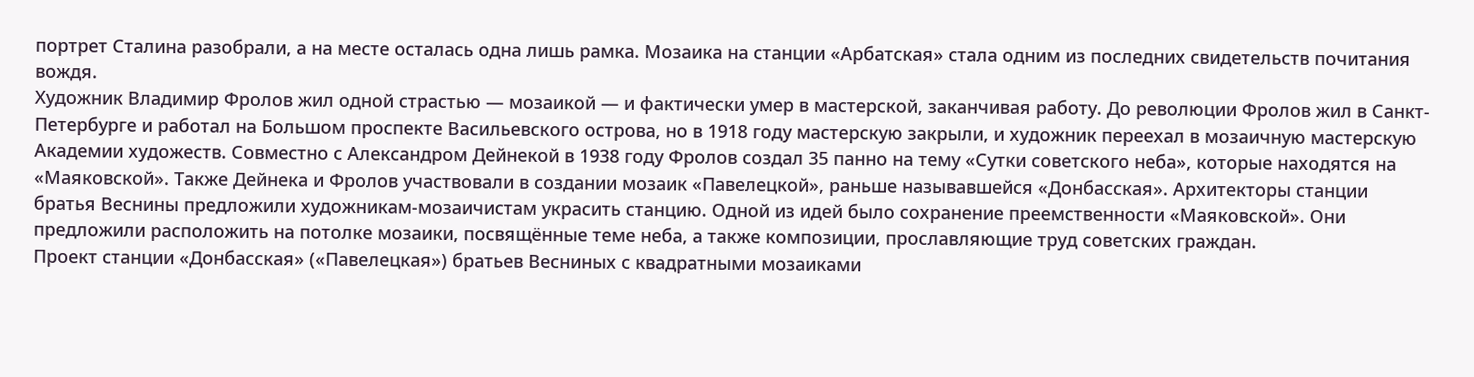портрет Сталина разобрали, а на месте осталась одна лишь рамка. Мозаика на станции «Арбатская» стала одним из последних свидетельств почитания вождя.
Художник Владимир Фролов жил одной страстью — мозаикой — и фактически умер в мастерской, заканчивая работу. До революции Фролов жил в Санкт-Петербурге и работал на Большом проспекте Васильевского острова, но в 1918 году мастерскую закрыли, и художник переехал в мозаичную мастерскую Академии художеств. Совместно с Александром Дейнекой в 1938 году Фролов создал 35 панно на тему «Сутки советского неба», которые находятся на «Маяковской». Также Дейнека и Фролов участвовали в создании мозаик «Павелецкой», раньше называвшейся «Донбасская». Архитекторы станции братья Веснины предложили художникам-мозаичистам украсить станцию. Одной из идей было сохранение преемственности «Маяковской». Они предложили расположить на потолке мозаики, посвящённые теме неба, а также композиции, прославляющие труд советских граждан.
Проект станции «Донбасская» («Павелецкая») братьев Весниных с квадратными мозаиками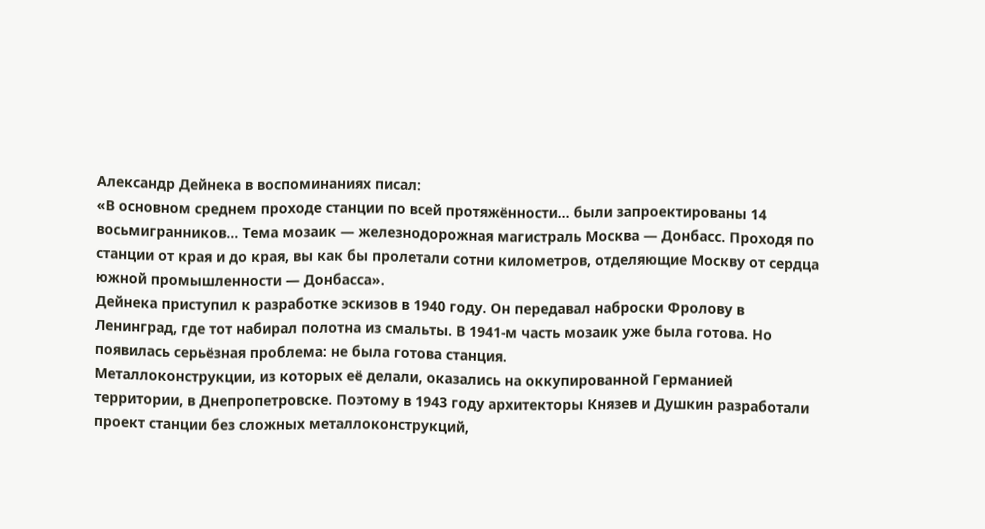Александр Дейнека в воспоминаниях писал:
«В основном среднем проходе станции по всей протяжённости… были запроектированы 14 восьмигранников… Тема мозаик — железнодорожная магистраль Москва — Донбасс. Проходя по станции от края и до края, вы как бы пролетали сотни километров, отделяющие Москву от сердца южной промышленности — Донбасса».
Дейнека приступил к разработке эскизов в 1940 году. Он передавал наброски Фролову в Ленинград, где тот набирал полотна из смальты. В 1941‑м часть мозаик уже была готова. Но появилась серьёзная проблема: не была готова станция.
Металлоконструкции, из которых её делали, оказались на оккупированной Германией территории, в Днепропетровске. Поэтому в 1943 году архитекторы Князев и Душкин разработали проект станции без сложных металлоконструкций,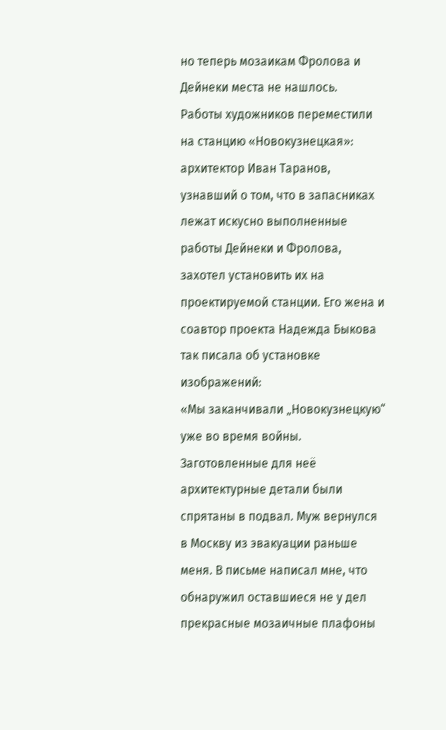но теперь мозаикам Фролова и Дейнеки места не нашлось.
Работы художников переместили на станцию «Новокузнецкая»: архитектор Иван Таранов, узнавший о том, что в запасниках лежат искусно выполненные работы Дейнеки и Фролова, захотел установить их на проектируемой станции. Его жена и соавтор проекта Надежда Быкова так писала об установке изображений:
«Мы заканчивали „Новокузнецкую“ уже во время войны. Заготовленные для неё архитектурные детали были спрятаны в подвал. Муж вернулся в Москву из эвакуации раньше меня. В письме написал мне, что обнаружил оставшиеся не у дел прекрасные мозаичные плафоны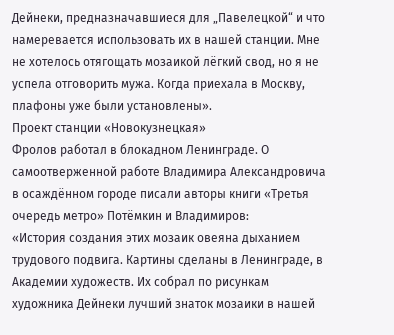Дейнеки, предназначавшиеся для „Павелецкой“ и что намеревается использовать их в нашей станции. Мне не хотелось отягощать мозаикой лёгкий свод, но я не успела отговорить мужа. Когда приехала в Москву, плафоны уже были установлены».
Проект станции «Новокузнецкая»
Фролов работал в блокадном Ленинграде. О самоотверженной работе Владимира Александровича в осаждённом городе писали авторы книги «Третья очередь метро» Потёмкин и Владимиров:
«История создания этих мозаик овеяна дыханием трудового подвига. Картины сделаны в Ленинграде, в Академии художеств. Их собрал по рисункам художника Дейнеки лучший знаток мозаики в нашей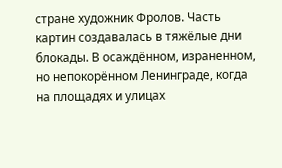стране художник Фролов. Часть картин создавалась в тяжёлые дни блокады. В осаждённом, израненном, но непокорённом Ленинграде, когда на площадях и улицах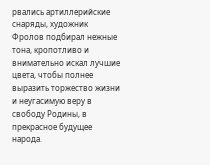рвались артиллерийские снаряды, художник Фролов подбирал нежные тона, кропотливо и внимательно искал лучшие цвета, чтобы полнее выразить торжество жизни и неугасимую веру в свободу Родины, в прекрасное будущее народа.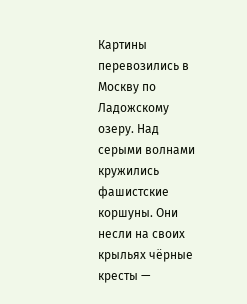Картины перевозились в Москву по Ладожскому озеру. Над серыми волнами кружились фашистские коршуны. Они несли на своих крыльях чёрные кресты —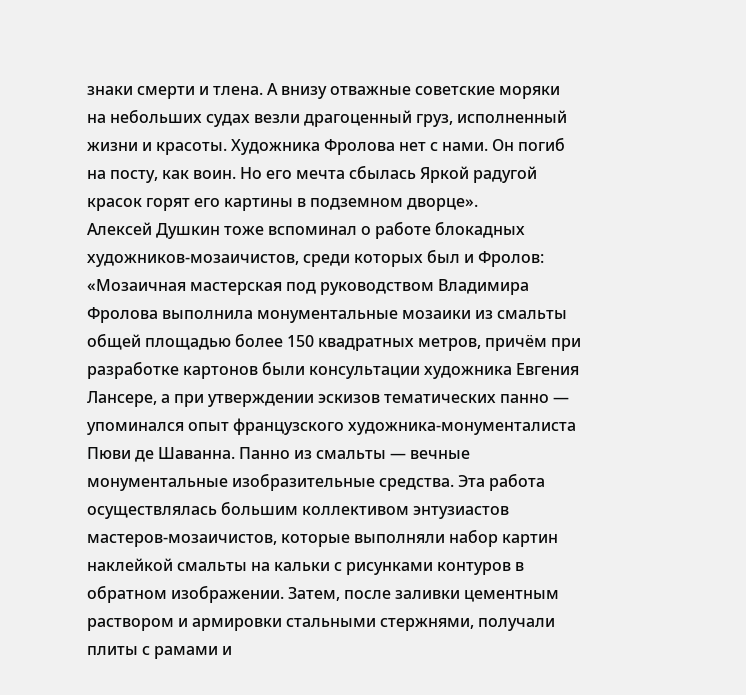знаки смерти и тлена. А внизу отважные советские моряки на небольших судах везли драгоценный груз, исполненный жизни и красоты. Художника Фролова нет с нами. Он погиб на посту, как воин. Но его мечта сбылась Яркой радугой красок горят его картины в подземном дворце».
Алексей Душкин тоже вспоминал о работе блокадных художников-мозаичистов, среди которых был и Фролов:
«Мозаичная мастерская под руководством Владимира Фролова выполнила монументальные мозаики из смальты общей площадью более 150 квадратных метров, причём при разработке картонов были консультации художника Евгения Лансере, а при утверждении эскизов тематических панно — упоминался опыт французского художника-монументалиста Пюви де Шаванна. Панно из смальты — вечные монументальные изобразительные средства. Эта работа осуществлялась большим коллективом энтузиастов мастеров-мозаичистов, которые выполняли набор картин наклейкой смальты на кальки с рисунками контуров в обратном изображении. Затем, после заливки цементным раствором и армировки стальными стержнями, получали плиты с рамами и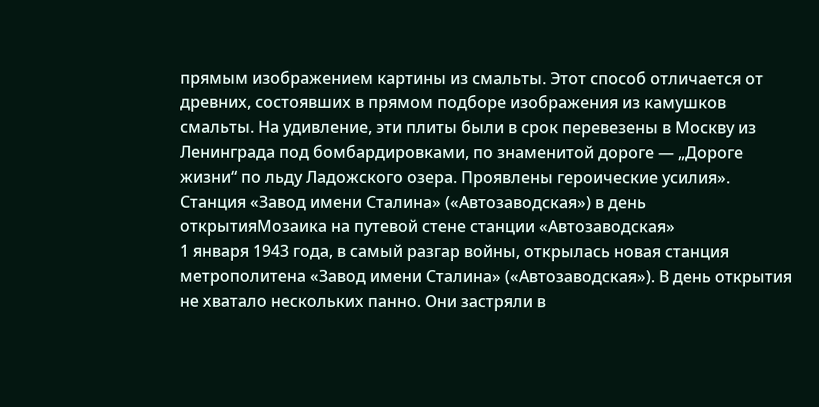прямым изображением картины из смальты. Этот способ отличается от древних, состоявших в прямом подборе изображения из камушков смальты. На удивление, эти плиты были в срок перевезены в Москву из Ленинграда под бомбардировками, по знаменитой дороге — „Дороге жизни“ по льду Ладожского озера. Проявлены героические усилия».
Станция «Завод имени Сталина» («Автозаводская») в день открытияМозаика на путевой стене станции «Автозаводская»
1 января 1943 года, в самый разгар войны, открылась новая станция метрополитена «Завод имени Сталина» («Автозаводская»). В день открытия не хватало нескольких панно. Они застряли в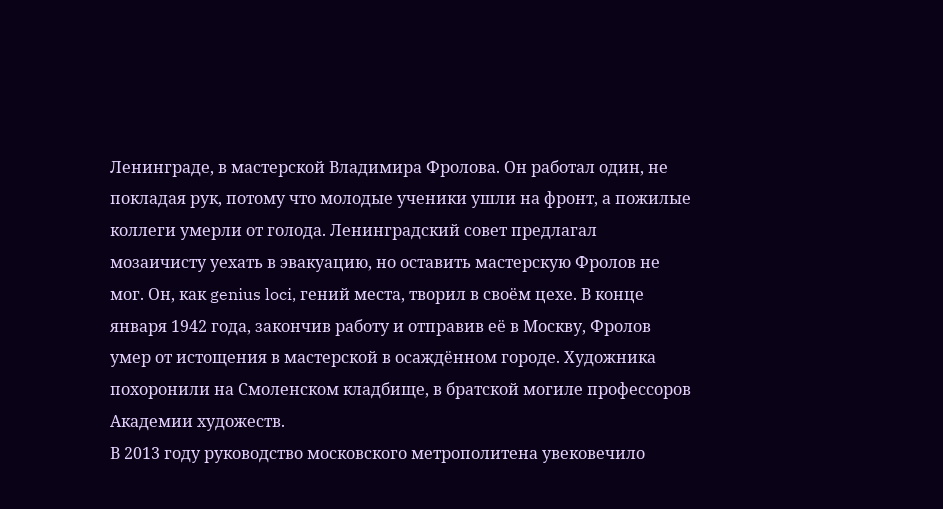Ленинграде, в мастерской Владимира Фролова. Он работал один, не покладая рук, потому что молодые ученики ушли на фронт, а пожилые коллеги умерли от голода. Ленинградский совет предлагал мозаичисту уехать в эвакуацию, но оставить мастерскую Фролов не мог. Он, как genius loci, гений места, творил в своём цехе. В конце января 1942 года, закончив работу и отправив её в Москву, Фролов умер от истощения в мастерской в осаждённом городе. Художника похоронили на Смоленском кладбище, в братской могиле профессоров Академии художеств.
В 2013 году руководство московского метрополитена увековечило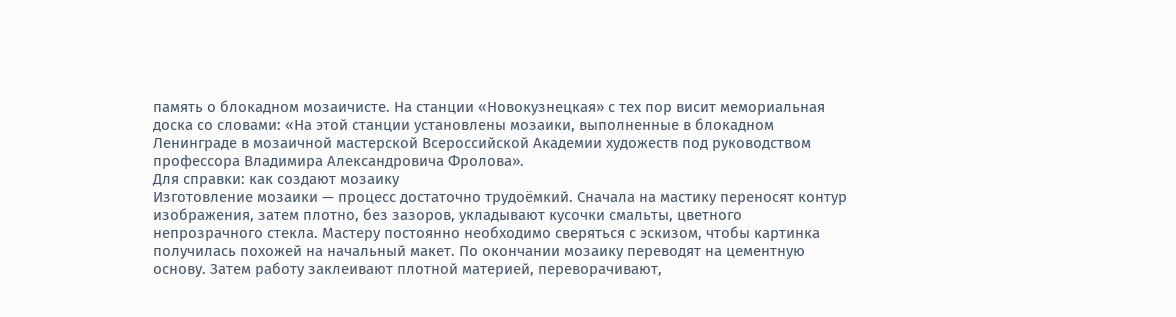память о блокадном мозаичисте. На станции «Новокузнецкая» с тех пор висит мемориальная доска со словами: «На этой станции установлены мозаики, выполненные в блокадном Ленинграде в мозаичной мастерской Всероссийской Академии художеств под руководством профессора Владимира Александровича Фролова».
Для справки: как создают мозаику
Изготовление мозаики — процесс достаточно трудоёмкий. Сначала на мастику переносят контур изображения, затем плотно, без зазоров, укладывают кусочки смальты, цветного непрозрачного стекла. Мастеру постоянно необходимо сверяться с эскизом, чтобы картинка получилась похожей на начальный макет. По окончании мозаику переводят на цементную основу. Затем работу заклеивают плотной материей, переворачивают,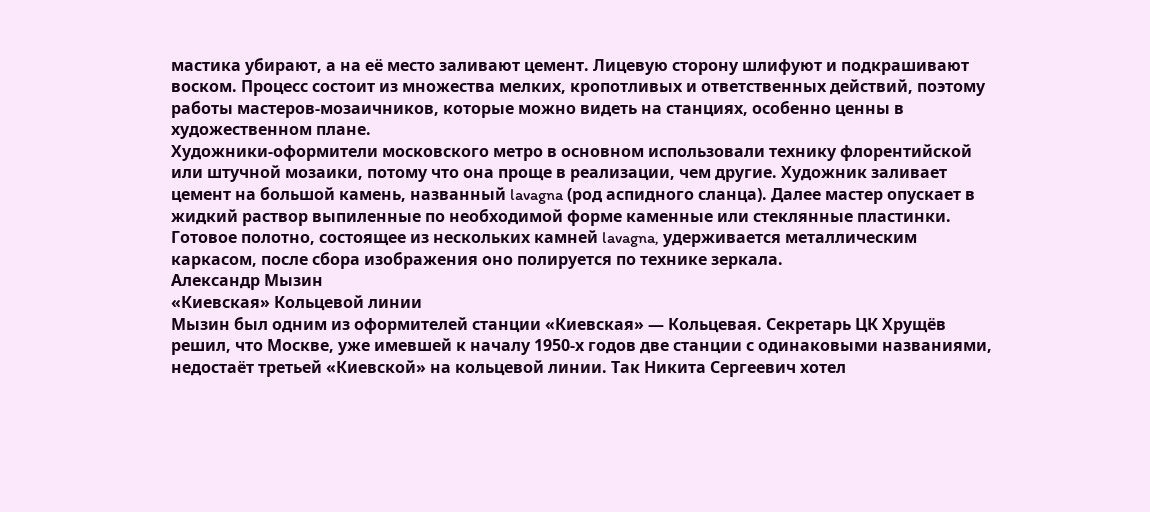мастика убирают, а на её место заливают цемент. Лицевую сторону шлифуют и подкрашивают воском. Процесс состоит из множества мелких, кропотливых и ответственных действий, поэтому работы мастеров-мозаичников, которые можно видеть на станциях, особенно ценны в художественном плане.
Художники-оформители московского метро в основном использовали технику флорентийской или штучной мозаики, потому что она проще в реализации, чем другие. Художник заливает цемент на большой камень, названный lavagna (род аспидного сланца). Далее мастер опускает в жидкий раствор выпиленные по необходимой форме каменные или стеклянные пластинки. Готовое полотно, состоящее из нескольких камней lavagna, удерживается металлическим каркасом, после сбора изображения оно полируется по технике зеркала.
Александр Мызин
«Киевская» Кольцевой линии
Мызин был одним из оформителей станции «Киевская» — Кольцевая. Секретарь ЦК Хрущёв решил, что Москве, уже имевшей к началу 1950‑х годов две станции с одинаковыми названиями, недостаёт третьей «Киевской» на кольцевой линии. Так Никита Сергеевич хотел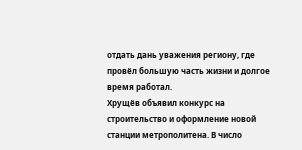отдать дань уважения региону, где провёл большую часть жизни и долгое время работал.
Хрущёв объявил конкурс на строительство и оформление новой станции метрополитена. В число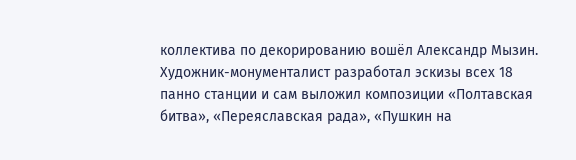коллектива по декорированию вошёл Александр Мызин. Художник-монументалист разработал эскизы всех 18 панно станции и сам выложил композиции «Полтавская битва», «Переяславская рада», «Пушкин на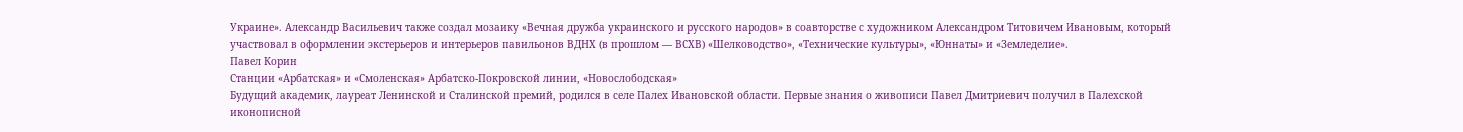Украине». Александр Васильевич также создал мозаику «Вечная дружба украинского и русского народов» в соавторстве с художником Александром Титовичем Ивановым, который участвовал в оформлении экстерьеров и интерьеров павильонов ВДНХ (в прошлом — ВСХВ) «Шелководство», «Технические культуры», «Юннаты» и «Земледелие».
Павел Корин
Станции «Арбатская» и «Смоленская» Арбатско-Покровской линии, «Новослободская»
Будущий академик, лауреат Ленинской и Сталинской премий, родился в селе Палех Ивановской области. Первые знания о живописи Павел Дмитриевич получил в Палехской иконописной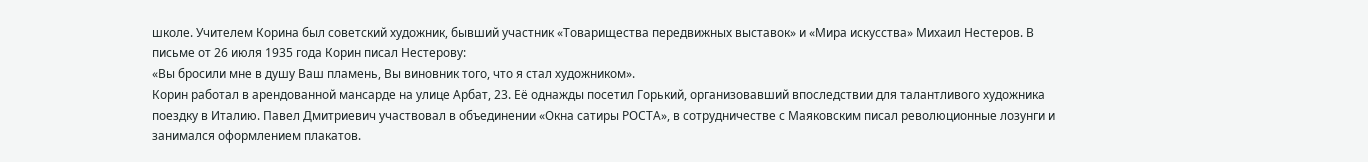школе. Учителем Корина был советский художник, бывший участник «Товарищества передвижных выставок» и «Мира искусства» Михаил Нестеров. В письме от 26 июля 1935 года Корин писал Нестерову:
«Вы бросили мне в душу Ваш пламень, Вы виновник того, что я стал художником».
Корин работал в арендованной мансарде на улице Арбат, 23. Её однажды посетил Горький, организовавший впоследствии для талантливого художника поездку в Италию. Павел Дмитриевич участвовал в объединении «Окна сатиры РОСТА», в сотрудничестве с Маяковским писал революционные лозунги и занимался оформлением плакатов.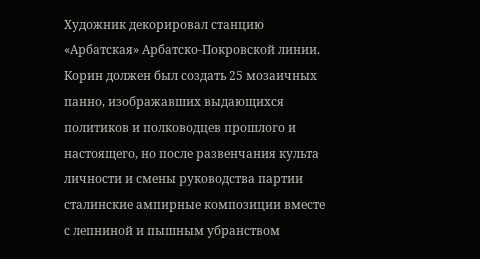Художник декорировал станцию «Арбатская» Арбатско-Покровской линии. Корин должен был создать 25 мозаичных панно, изображавших выдающихся политиков и полководцев прошлого и настоящего, но после развенчания культа личности и смены руководства партии сталинские ампирные композиции вместе с лепниной и пышным убранством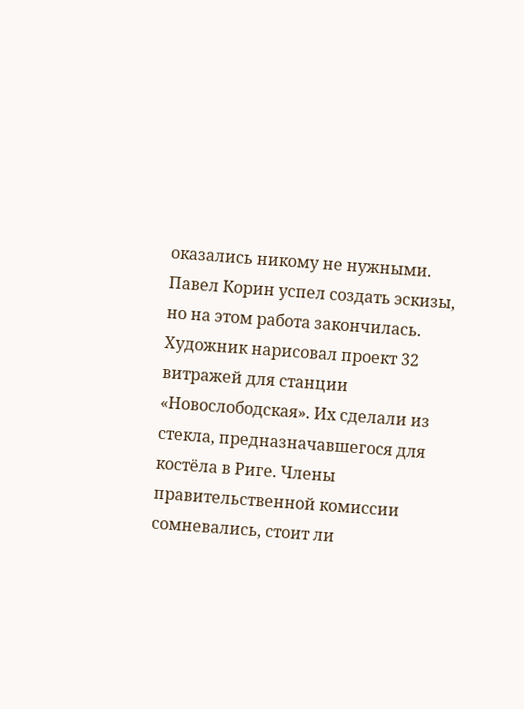оказались никому не нужными. Павел Корин успел создать эскизы, но на этом работа закончилась.
Художник нарисовал проект 32 витражей для станции «Новослободская». Их сделали из стекла, предназначавшегося для костёла в Риге. Члены правительственной комиссии сомневались, стоит ли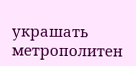украшать метрополитен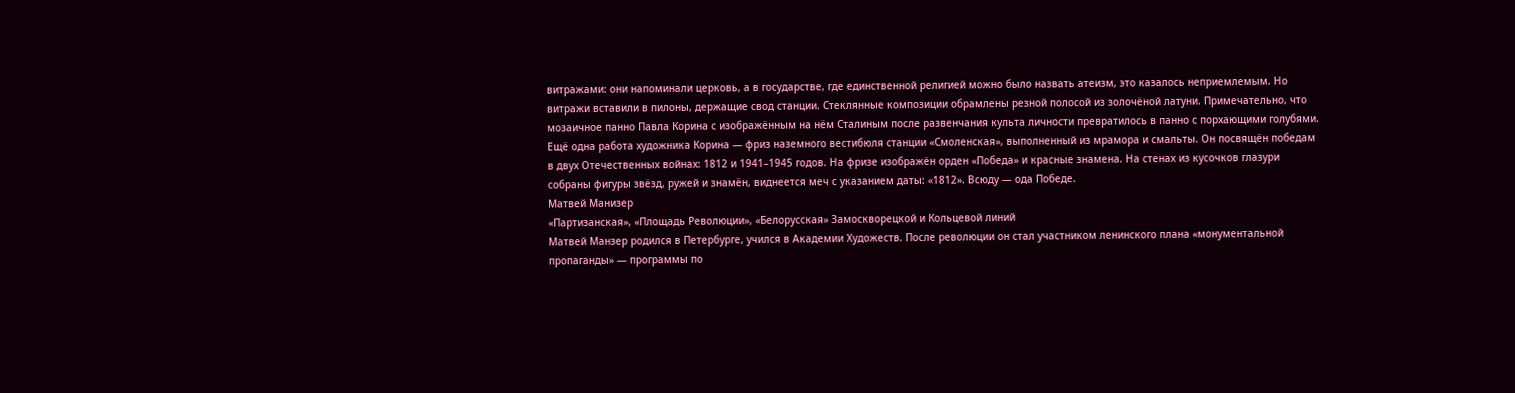витражами: они напоминали церковь, а в государстве, где единственной религией можно было назвать атеизм, это казалось неприемлемым. Но витражи вставили в пилоны, держащие свод станции. Стеклянные композиции обрамлены резной полосой из золочёной латуни. Примечательно, что мозаичное панно Павла Корина с изображённым на нём Сталиным после развенчания культа личности превратилось в панно с порхающими голубями.
Ещё одна работа художника Корина — фриз наземного вестибюля станции «Смоленская», выполненный из мрамора и смальты. Он посвящён победам в двух Отечественных войнах: 1812 и 1941–1945 годов. На фризе изображён орден «Победа» и красные знамена. На стенах из кусочков глазури собраны фигуры звёзд, ружей и знамён, виднеется меч с указанием даты: «1812». Всюду — ода Победе.
Матвей Манизер
«Партизанская», «Площадь Революции», «Белорусская» Замоскворецкой и Кольцевой линий
Матвей Манзер родился в Петербурге, учился в Академии Художеств. После революции он стал участником ленинского плана «монументальной пропаганды» — программы по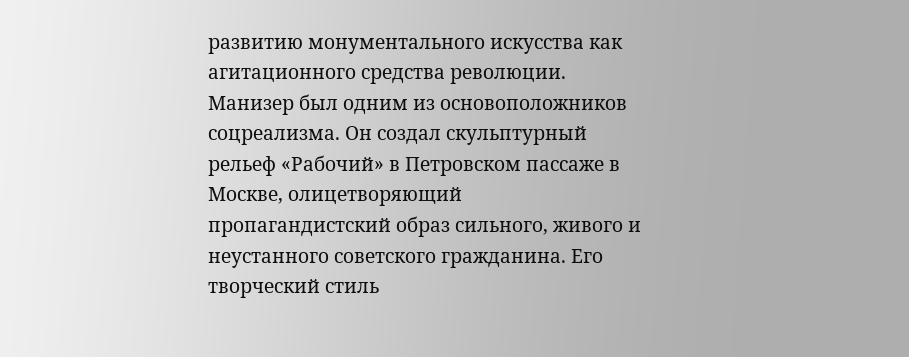развитию монументального искусства как агитационного средства революции. Манизер был одним из основоположников соцреализма. Он создал скульптурный рельеф «Рабочий» в Петровском пассаже в Москве, олицетворяющий пропагандистский образ сильного, живого и неустанного советского гражданина. Его творческий стиль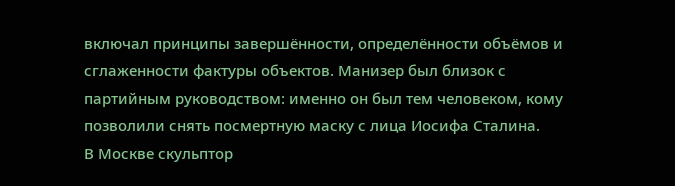включал принципы завершённости, определённости объёмов и сглаженности фактуры объектов. Манизер был близок с партийным руководством: именно он был тем человеком, кому позволили снять посмертную маску с лица Иосифа Сталина.
В Москве скульптор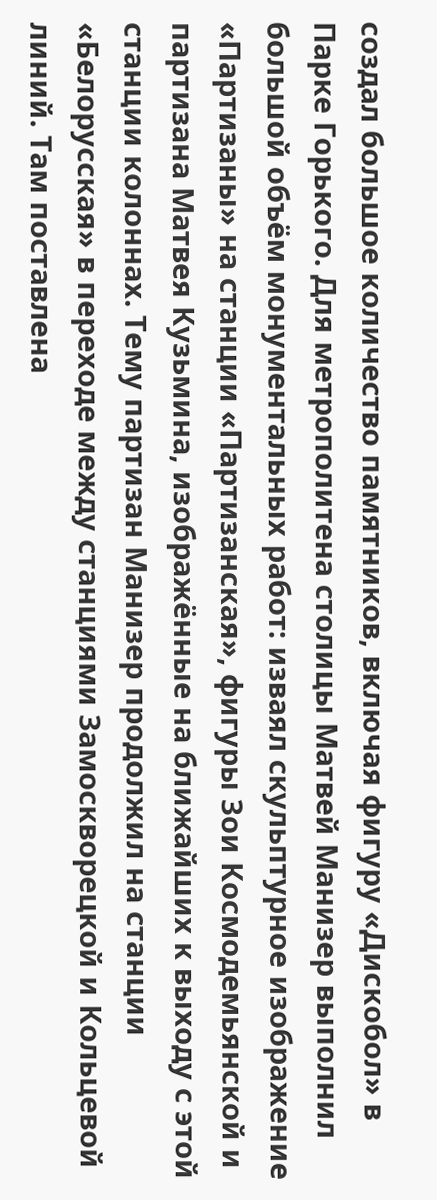создал большое количество памятников, включая фигуру «Дискобол» в Парке Горького. Для метрополитена столицы Матвей Манизер выполнил большой объём монументальных работ: изваял скульптурное изображение «Партизаны» на станции «Партизанская», фигуры Зои Космодемьянской и партизана Матвея Кузьмина, изображённые на ближайших к выходу с этой станции колоннах. Тему партизан Манизер продолжил на станции «Белорусская» в переходе между станциями Замоскворецкой и Кольцевой линий. Там поставлена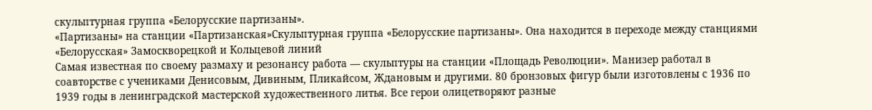скульптурная группа «Белорусские партизаны».
«Партизаны» на станции «Партизанская»Скульптурная группа «Белорусские партизаны». Она находится в переходе между станциями «Белорусская» Замоскворецкой и Кольцевой линий
Самая известная по своему размаху и резонансу работа — скульптуры на станции «Площадь Революции». Манизер работал в соавторстве с учениками Денисовым, Дивиным, Пликайсом, Ждановым и другими. 80 бронзовых фигур были изготовлены с 1936 по 1939 годы в ленинградской мастерской художественного литья. Все герои олицетворяют разные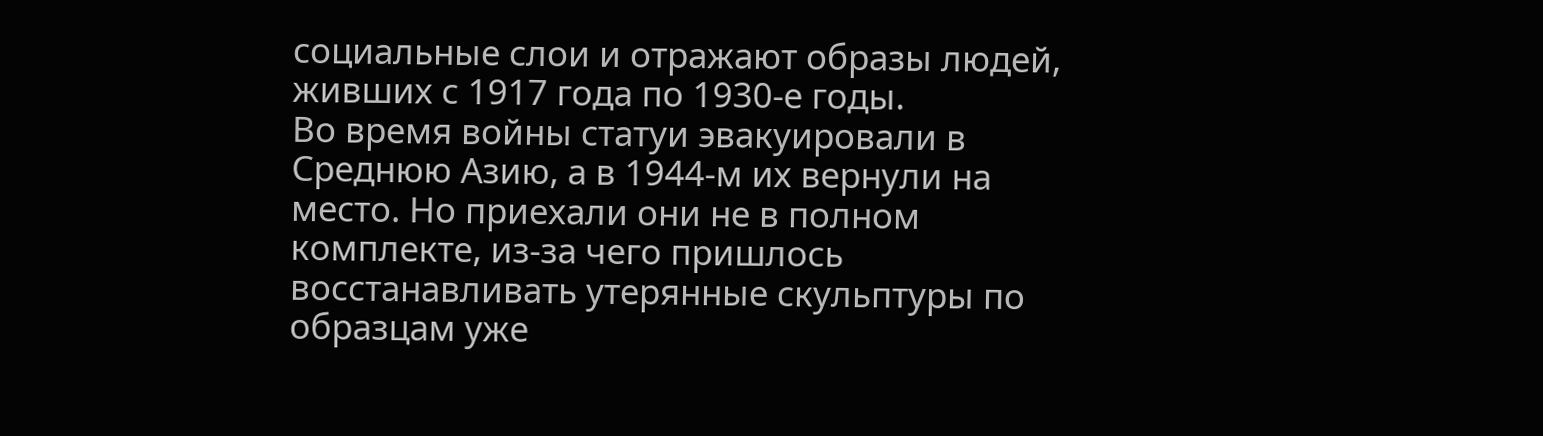социальные слои и отражают образы людей, живших с 1917 года по 1930‑е годы.
Во время войны статуи эвакуировали в Среднюю Азию, а в 1944‑м их вернули на место. Но приехали они не в полном комплекте, из-за чего пришлось восстанавливать утерянные скульптуры по образцам уже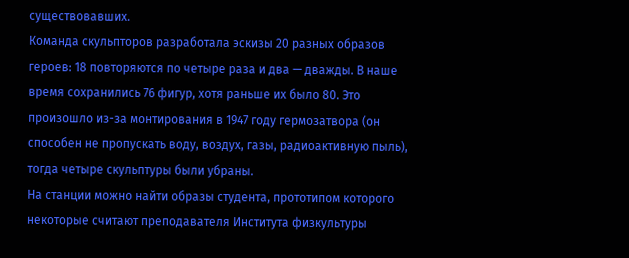существовавших.
Команда скульпторов разработала эскизы 20 разных образов героев: 18 повторяются по четыре раза и два — дважды. В наше время сохранились 76 фигур, хотя раньше их было 80. Это произошло из-за монтирования в 1947 году гермозатвора (он способен не пропускать воду, воздух, газы, радиоактивную пыль), тогда четыре скульптуры были убраны.
На станции можно найти образы студента, прототипом которого некоторые считают преподавателя Института физкультуры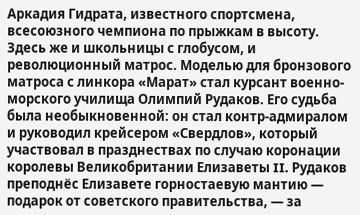Аркадия Гидрата, известного спортсмена, всесоюзного чемпиона по прыжкам в высоту. Здесь же и школьницы с глобусом, и революционный матрос. Моделью для бронзового матроса с линкора «Марат» стал курсант военно-морского училища Олимпий Рудаков. Его судьба была необыкновенной: он стал контр-адмиралом и руководил крейсером «Свердлов», который участвовал в празднествах по случаю коронации королевы Великобритании Елизаветы II. Рудаков преподнёс Елизавете горностаевую мантию — подарок от советского правительства, — за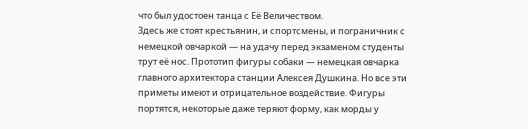что был удостоен танца с Её Величеством.
Здесь же стоят крестьянин, и спортсмены, и пограничник с немецкой овчаркой — на удачу перед экзаменом студенты трут её нос. Прототип фигуры собаки — немецкая овчарка главного архитектора станции Алексея Душкина. Но все эти приметы имеют и отрицательное воздействие. Фигуры портятся, некоторые даже теряют форму, как морды у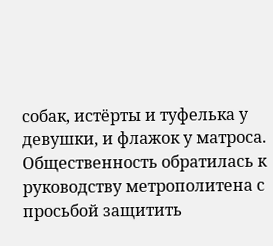собак, истёрты и туфелька у девушки, и флажок у матроса. Общественность обратилась к руководству метрополитена с просьбой защитить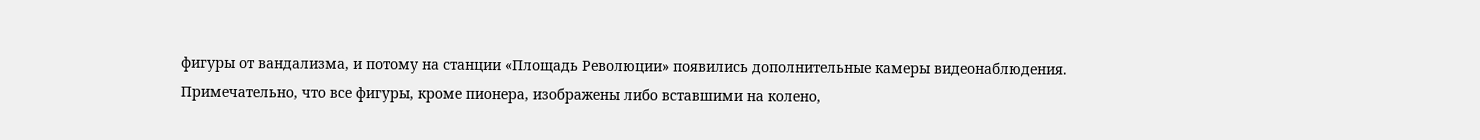фигуры от вандализма, и потому на станции «Площадь Революции» появились дополнительные камеры видеонаблюдения.
Примечательно, что все фигуры, кроме пионера, изображены либо вставшими на колено,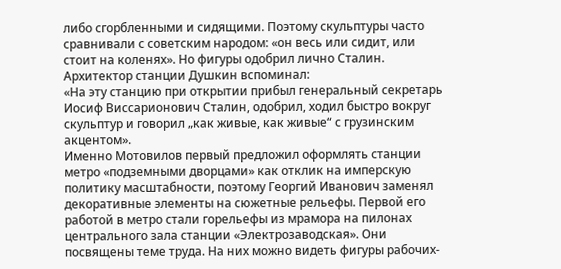либо сгорбленными и сидящими. Поэтому скульптуры часто сравнивали с советским народом: «он весь или сидит, или стоит на коленях». Но фигуры одобрил лично Сталин. Архитектор станции Душкин вспоминал:
«На эту станцию при открытии прибыл генеральный секретарь Иосиф Виссарионович Сталин, одобрил, ходил быстро вокруг скульптур и говорил „как живые, как живые“ с грузинским акцентом».
Именно Мотовилов первый предложил оформлять станции метро «подземными дворцами» как отклик на имперскую политику масштабности, поэтому Георгий Иванович заменял декоративные элементы на сюжетные рельефы. Первой его работой в метро стали горельефы из мрамора на пилонах центрального зала станции «Электрозаводская». Они посвящены теме труда. На них можно видеть фигуры рабочих-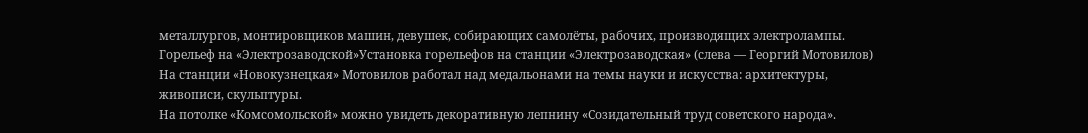металлургов, монтировщиков машин, девушек, собирающих самолёты, рабочих, производящих электролампы.
Горельеф на «Электрозаводской»Установка горельефов на станции «Электрозаводская» (слева — Георгий Мотовилов)
На станции «Новокузнецкая» Мотовилов работал над медальонами на темы науки и искусства: архитектуры, живописи, скульптуры.
На потолке «Комсомольской» можно увидеть декоративную лепнину «Созидательный труд советского народа».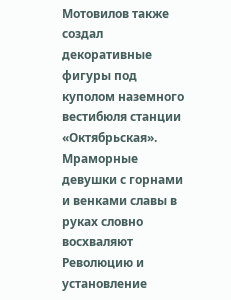Мотовилов также создал декоративные фигуры под куполом наземного вестибюля станции «Октябрьская». Мраморные девушки с горнами и венками славы в руках словно восхваляют Революцию и установление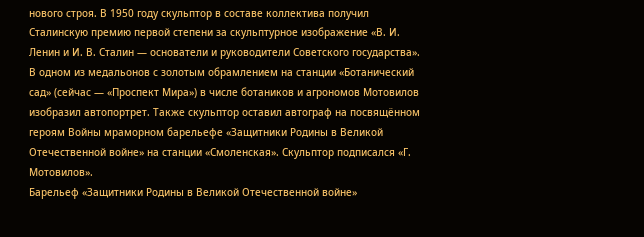нового строя. В 1950 году скульптор в составе коллектива получил Сталинскую премию первой степени за скульптурное изображение «В. И. Ленин и И. В. Сталин — основатели и руководители Советского государства». В одном из медальонов с золотым обрамлением на станции «Ботанический сад» (сейчас — «Проспект Мира») в числе ботаников и агрономов Мотовилов изобразил автопортрет. Также скульптор оставил автограф на посвящённом героям Войны мраморном барельефе «Защитники Родины в Великой Отечественной войне» на станции «Смоленская». Скульптор подписался «Г. Мотовилов».
Барельеф «Защитники Родины в Великой Отечественной войне»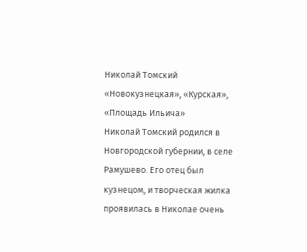Николай Томский
«Новокузнецкая», «Курская», «Площадь Ильича»
Николай Томский родился в Новгородской губернии, в селе Рамушево. Его отец был кузнецом, и творческая жилка проявилась в Николае очень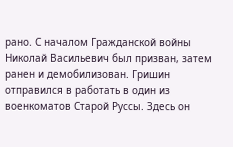рано. С началом Гражданской войны Николай Васильевич был призван, затем ранен и демобилизован. Гришин отправился в работать в один из военкоматов Старой Руссы. Здесь он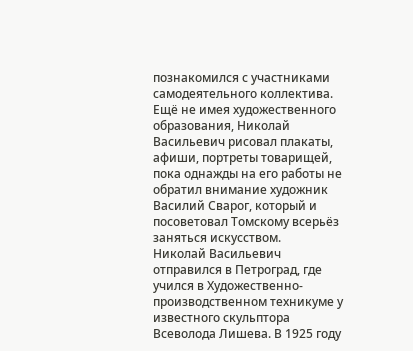познакомился с участниками самодеятельного коллектива. Ещё не имея художественного образования, Николай Васильевич рисовал плакаты, афиши, портреты товарищей, пока однажды на его работы не обратил внимание художник Василий Сварог, который и посоветовал Томскому всерьёз заняться искусством.
Николай Васильевич отправился в Петроград, где учился в Художественно-производственном техникуме у известного скульптора Всеволода Лишева. В 1925 году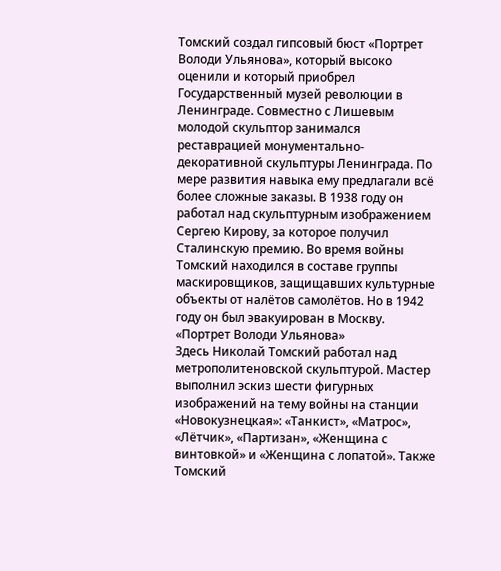Томский создал гипсовый бюст «Портрет Володи Ульянова», который высоко оценили и который приобрел Государственный музей революции в Ленинграде. Совместно с Лишевым молодой скульптор занимался реставрацией монументально-декоративной скульптуры Ленинграда. По мере развития навыка ему предлагали всё более сложные заказы. В 1938 году он работал над скульптурным изображением Сергею Кирову, за которое получил Сталинскую премию. Во время войны Томский находился в составе группы маскировщиков, защищавших культурные объекты от налётов самолётов. Но в 1942 году он был эвакуирован в Москву.
«Портрет Володи Ульянова»
Здесь Николай Томский работал над метрополитеновской скульптурой. Мастер выполнил эскиз шести фигурных изображений на тему войны на станции «Новокузнецкая»: «Танкист», «Матрос», «Лётчик», «Партизан», «Женщина с винтовкой» и «Женщина с лопатой». Также Томский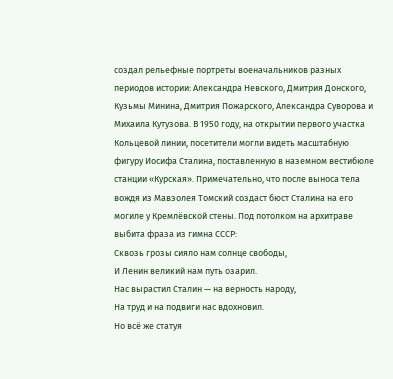создал рельефные портреты военачальников разных периодов истории: Александра Невского, Дмитрия Донского, Кузьмы Минина, Дмитрия Пожарского, Александра Суворова и Михаила Кутузова. В 1950 году, на открытии первого участка Кольцевой линии, посетители могли видеть масштабную фигуру Иосифа Сталина, поставленную в наземном вестибюле станции «Курская». Примечательно, что после выноса тела вождя из Мавзолея Томский создаст бюст Сталина на его могиле у Кремлёвской стены. Под потолком на архитраве выбита фраза из гимна СССР:
Сквозь грозы сияло нам солнце свободы,
И Ленин великий нам путь озарил.
Нас вырастил Сталин — на верность народу,
На труд и на подвиги нас вдохновил.
Но всё же статуя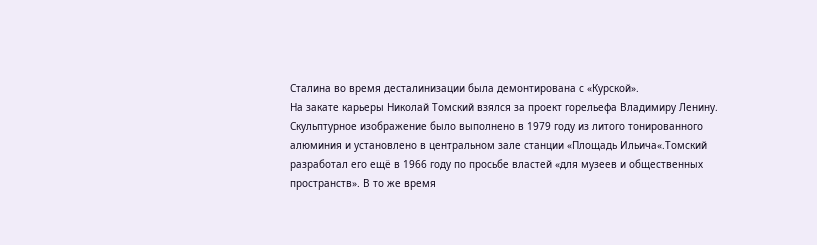Сталина во время десталинизации была демонтирована с «Курской».
На закате карьеры Николай Томский взялся за проект горельефа Владимиру Ленину. Скульптурное изображение было выполнено в 1979 году из литого тонированного алюминия и установлено в центральном зале станции «Площадь Ильича«.Томский разработал его ещё в 1966 году по просьбе властей «для музеев и общественных пространств». В то же время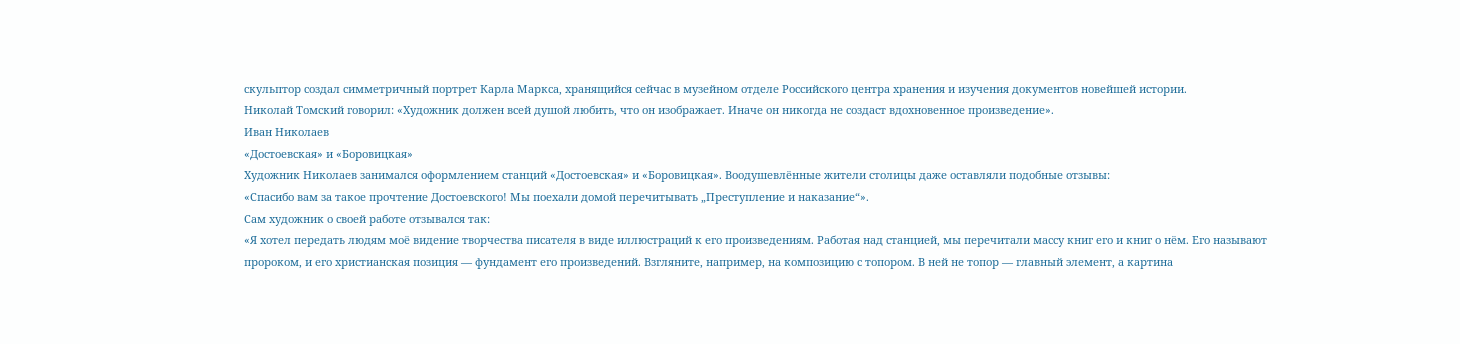скульптор создал симметричный портрет Карла Маркса, хранящийся сейчас в музейном отделе Российского центра хранения и изучения документов новейшей истории.
Николай Томский говорил: «Художник должен всей душой любить, что он изображает. Иначе он никогда не создаст вдохновенное произведение».
Иван Николаев
«Достоевская» и «Боровицкая»
Художник Николаев занимался оформлением станций «Достоевская» и «Боровицкая». Воодушевлённые жители столицы даже оставляли подобные отзывы:
«Спасибо вам за такое прочтение Достоевского! Мы поехали домой перечитывать „Преступление и наказание“».
Сам художник о своей работе отзывался так:
«Я хотел передать людям моё видение творчества писателя в виде иллюстраций к его произведениям. Работая над станцией, мы перечитали массу книг его и книг о нём. Его называют пророком, и его христианская позиция — фундамент его произведений. Взгляните, например, на композицию с топором. В ней не топор — главный элемент, а картина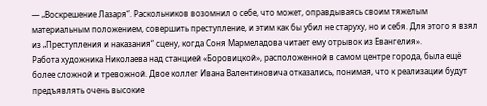— „Воскрешение Лазаря“. Раскольников возомнил о себе, что может, оправдываясь своим тяжелым материальным положением, совершить преступление, и этим как бы убил не старуху, но и себя. Для этого я взял из „Преступления и наказания“ сцену, когда Соня Мармеладова читает ему отрывок из Евангелия».
Работа художника Николаева над станцией «Боровицкой», расположенной в самом центре города, была ещё более сложной и тревожной. Двое коллег Ивана Валентиновича отказались, понимая, что к реализации будут предъявлять очень высокие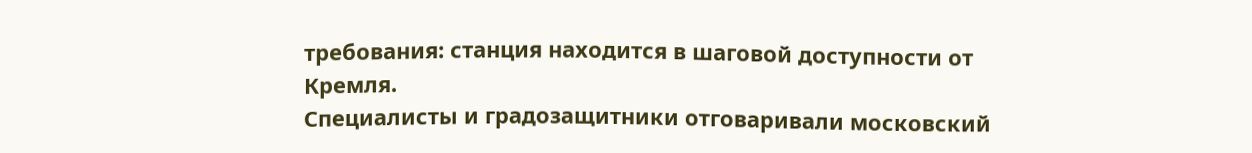требования: станция находится в шаговой доступности от Кремля.
Специалисты и градозащитники отговаривали московский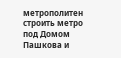метрополитен строить метро под Домом Пашкова и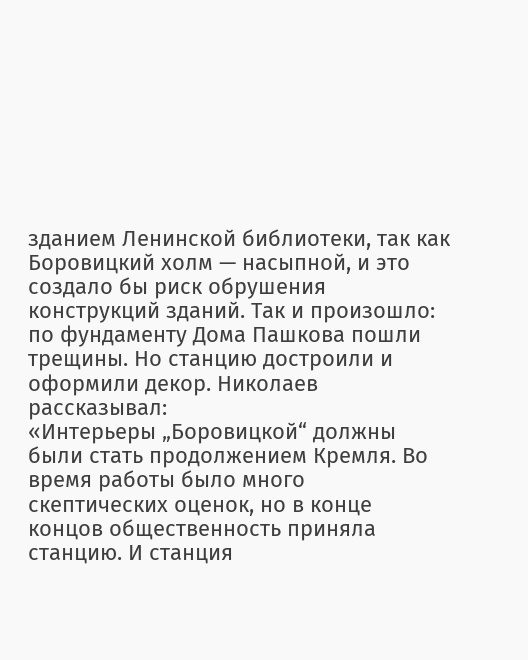зданием Ленинской библиотеки, так как Боровицкий холм — насыпной, и это создало бы риск обрушения конструкций зданий. Так и произошло: по фундаменту Дома Пашкова пошли трещины. Но станцию достроили и оформили декор. Николаев рассказывал:
«Интерьеры „Боровицкой“ должны были стать продолжением Кремля. Во время работы было много скептических оценок, но в конце концов общественность приняла станцию. И станция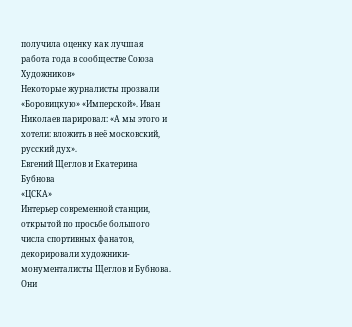получила оценку как лучшая работа года в сообществе Союза Художников»
Некоторые журналисты прозвали «Боровицкую» «Имперской». Иван Николаев парировал: «А мы этого и хотели: вложить в неё московский, русский дух».
Евгений Щеглов и Екатерина Бубнова
«ЦСКА»
Интерьер современной станции, открытой по просьбе большого числа спортивных фанатов, декорировали художники-монументалисты Щеглов и Бубнова. Они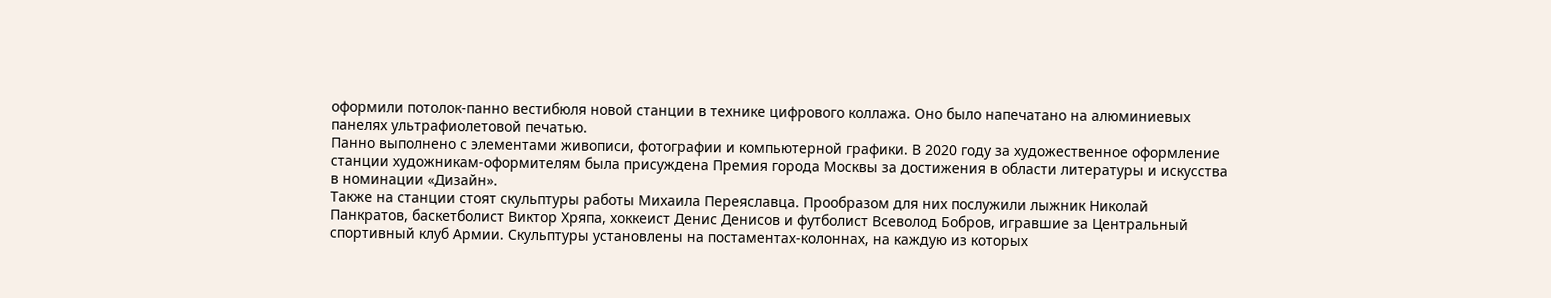оформили потолок-панно вестибюля новой станции в технике цифрового коллажа. Оно было напечатано на алюминиевых панелях ультрафиолетовой печатью.
Панно выполнено с элементами живописи, фотографии и компьютерной графики. В 2020 году за художественное оформление станции художникам-оформителям была присуждена Премия города Москвы за достижения в области литературы и искусства в номинации «Дизайн».
Также на станции стоят скульптуры работы Михаила Переяславца. Прообразом для них послужили лыжник Николай Панкратов, баскетболист Виктор Хряпа, хоккеист Денис Денисов и футболист Всеволод Бобров, игравшие за Центральный спортивный клуб Армии. Скульптуры установлены на постаментах-колоннах, на каждую из которых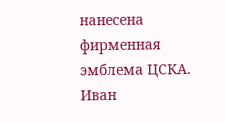нанесена фирменная эмблема ЦСКА.
Иван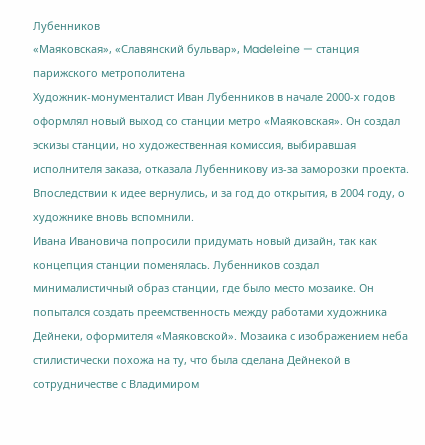Лубенников
«Маяковская», «Славянский бульвар», Madeleine — станция парижского метрополитена
Художник-монументалист Иван Лубенников в начале 2000‑х годов оформлял новый выход со станции метро «Маяковская». Он создал эскизы станции, но художественная комиссия, выбиравшая исполнителя заказа, отказала Лубенникову из-за заморозки проекта. Впоследствии к идее вернулись, и за год до открытия, в 2004 году, о художнике вновь вспомнили.
Ивана Ивановича попросили придумать новый дизайн, так как концепция станции поменялась. Лубенников создал минималистичный образ станции, где было место мозаике. Он попытался создать преемственность между работами художника Дейнеки, оформителя «Маяковской». Мозаика с изображением неба стилистически похожа на ту, что была сделана Дейнекой в сотрудничестве с Владимиром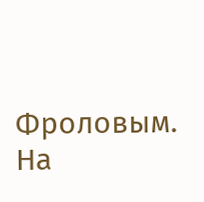Фроловым. На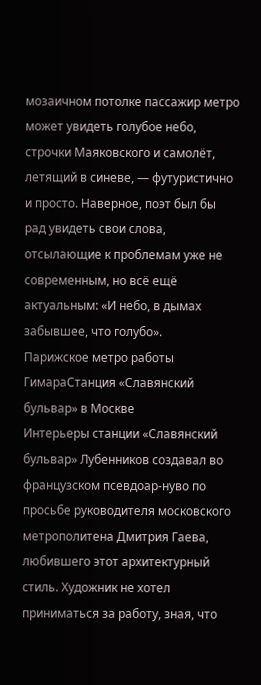мозаичном потолке пассажир метро может увидеть голубое небо, строчки Маяковского и самолёт, летящий в синеве, — футуристично и просто. Наверное, поэт был бы рад увидеть свои слова, отсылающие к проблемам уже не современным, но всё ещё актуальным: «И небо, в дымах забывшее, что голубо».
Парижское метро работы ГимараСтанция «Славянский бульвар» в Москве
Интерьеры станции «Славянский бульвар» Лубенников создавал во французском псевдоар-нуво по просьбе руководителя московского метрополитена Дмитрия Гаева, любившего этот архитектурный стиль. Художник не хотел приниматься за работу, зная, что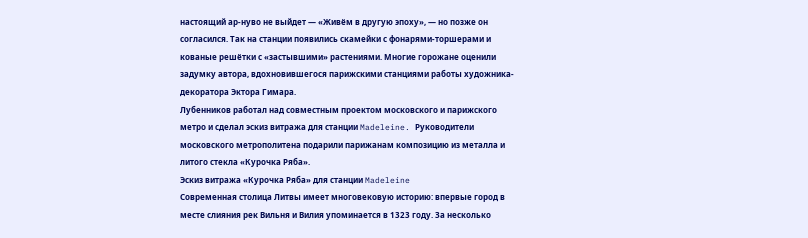настоящий ар-нуво не выйдет — «Живём в другую эпоху», — но позже он согласился. Так на станции появились скамейки с фонарями-торшерами и кованые решётки с «застывшими» растениями. Многие горожане оценили задумку автора, вдохновившегося парижскими станциями работы художника-декоратора Эктора Гимара.
Лубенников работал над совместным проектом московского и парижского метро и сделал эскиз витража для станции Madeleine. Руководители московского метрополитена подарили парижанам композицию из металла и литого стекла «Курочка Ряба».
Эскиз витража «Курочка Ряба» для станции Madeleine
Современная столица Литвы имеет многовековую историю: впервые город в месте слияния рек Вильня и Вилия упоминается в 1323 году. За несколько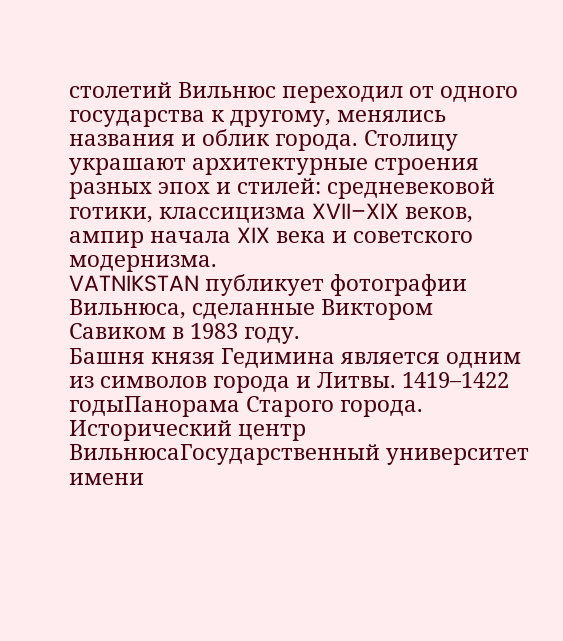столетий Вильнюс переходил от одного государства к другому, менялись названия и облик города. Столицу украшают архитектурные строения разных эпох и стилей: средневековой готики, классицизма XVII–XIX веков, ампир начала XIX века и советского модернизма.
VATNIKSTAN публикует фотографии Вильнюса, сделанные Виктором Савиком в 1983 году.
Башня князя Гедимина является одним из символов города и Литвы. 1419–1422 годыПанорама Старого города. Исторический центр ВильнюсаГосударственный университет имени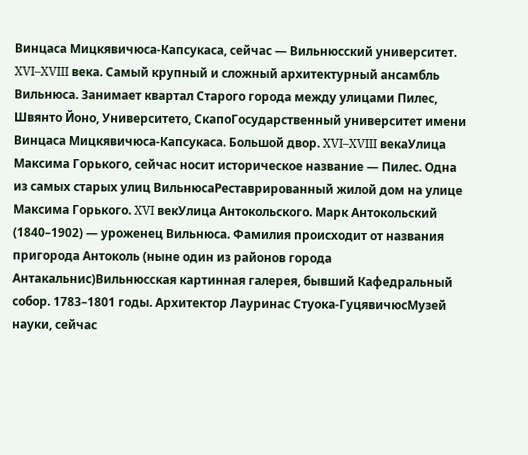Винцаса Мицкявичюса-Капсукаса, сейчас — Вильнюсский университет. XVI–XVIII века. Самый крупный и сложный архитектурный ансамбль Вильнюса. Занимает квартал Старого города между улицами Пилес, Швянто Йоно, Университето, СкапоГосударственный университет имени Винцаса Мицкявичюса-Капсукаса. Большой двор. XVI–XVIII векаУлица Максима Горького, сейчас носит историческое название — Пилес. Одна из самых старых улиц ВильнюсаРеставрированный жилой дом на улице Максима Горького. XVI векУлица Антокольского. Марк Антокольский (1840–1902) — уроженец Вильнюса. Фамилия происходит от названия пригорода Антоколь (ныне один из районов города Антакальнис)Вильнюсская картинная галерея, бывший Кафедральный собор. 1783–1801 годы. Архитектор Лауринас Стуока-ГуцявичюсМузей науки, сейчас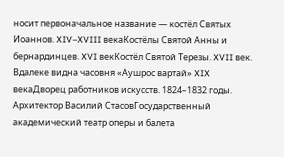носит первоначальное название — костёл Святых Иоаннов. XIV–XVIII векаКостёлы Святой Анны и бернардинцев. XVI векКостёл Святой Терезы. XVII век. Вдалеке видна часовня «Аушрос вартай» XIX векаДворец работников искусств. 1824–1832 годы. Архитектор Василий СтасовГосударственный академический театр оперы и балета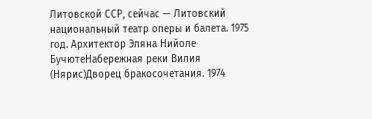Литовской ССР, сейчас — Литовский национальный театр оперы и балета. 1975 год. Архитектор Эляна Нийоле БучютеНабережная реки Вилия (Нярис)Дворец бракосочетания. 1974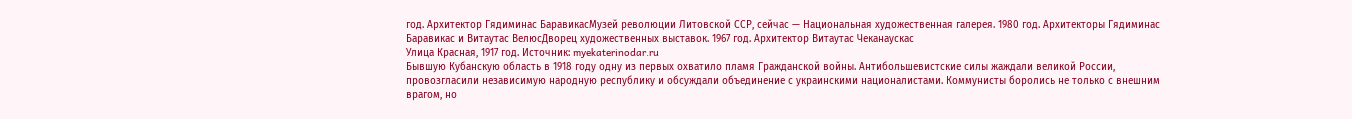год. Архитектор Гядиминас БаравикасМузей революции Литовской ССР, сейчас — Национальная художественная галерея. 1980 год. Архитекторы Гядиминас Баравикас и Витаутас ВелюсДворец художественных выставок. 1967 год. Архитектор Витаутас Чеканаускас
Улица Красная, 1917 год. Источник: myekaterinodar.ru
Бывшую Кубанскую область в 1918 году одну из первых охватило пламя Гражданской войны. Антибольшевистские силы жаждали великой России, провозгласили независимую народную республику и обсуждали объединение с украинскими националистами. Коммунисты боролись не только с внешним врагом, но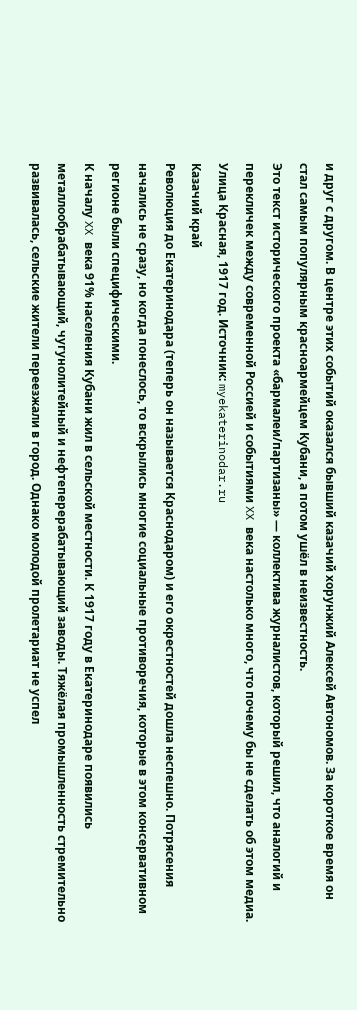и друг с другом. В центре этих событий оказался бывший казачий хорунжий Алексей Автономов. За короткое время он стал самым популярным красноармейцем Кубани, а потом ушёл в неизвестность.
Это текст исторического проекта «бармалеи/партизаны» — коллектива журналистов, который решил, что аналогий и перекличек между современной Россией и событиями XX века настолько много, что почему бы не сделать об этом медиа.
Улица Красная, 1917 год. Источник: myekaterinodar.ru
Казачий край
Революция до Екатеринодара (теперь он называется Краснодаром) и его окрестностей дошла неспешно. Потрясения начались не сразу, но когда понеслось, то вскрылись многие социальные противоречия, которые в этом консервативном регионе были специфическими.
К началу XX века 91% населения Кубани жил в сельской местности. К 1917 году в Екатеринодаре появились металлообрабатывающий, чугунолитейный и нефтеперерабатывающий заводы. Тяжёлая промышленность стремительно развивалась, сельские жители переезжали в город. Однако молодой пролетариат не успел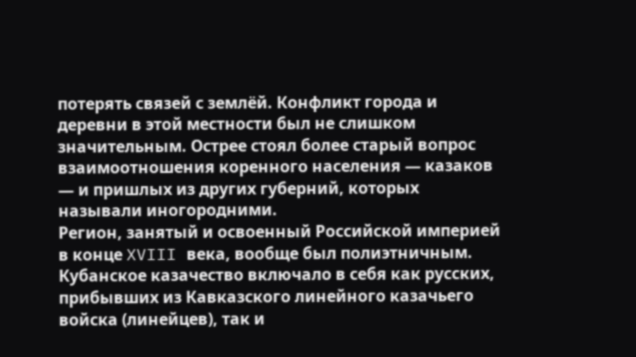потерять связей с землёй. Конфликт города и деревни в этой местности был не слишком значительным. Острее стоял более старый вопрос взаимоотношения коренного населения — казаков — и пришлых из других губерний, которых называли иногородними.
Регион, занятый и освоенный Российской империей в конце XVIII века, вообще был полиэтничным. Кубанское казачество включало в себя как русских, прибывших из Кавказского линейного казачьего войска (линейцев), так и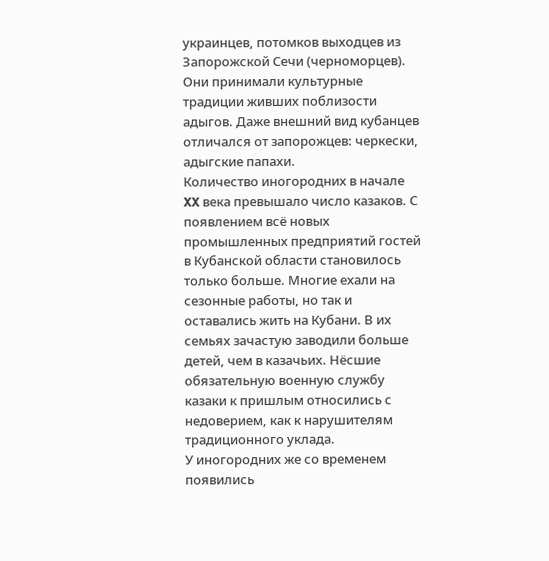украинцев, потомков выходцев из Запорожской Сечи (черноморцев). Они принимали культурные традиции живших поблизости адыгов. Даже внешний вид кубанцев отличался от запорожцев: черкески, адыгские папахи.
Количество иногородних в начале XX века превышало число казаков. С появлением всё новых промышленных предприятий гостей в Кубанской области становилось только больше. Многие ехали на сезонные работы, но так и оставались жить на Кубани. В их семьях зачастую заводили больше детей, чем в казачьих. Нёсшие обязательную военную службу казаки к пришлым относились с недоверием, как к нарушителям традиционного уклада.
У иногородних же со временем появились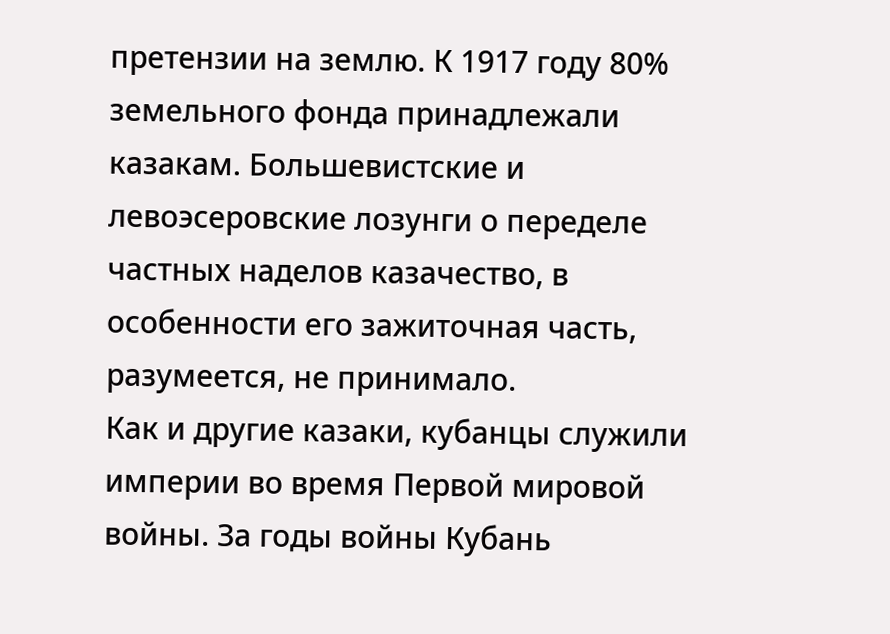претензии на землю. К 1917 году 80% земельного фонда принадлежали казакам. Большевистские и левоэсеровские лозунги о переделе частных наделов казачество, в особенности его зажиточная часть, разумеется, не принимало.
Как и другие казаки, кубанцы служили империи во время Первой мировой войны. За годы войны Кубань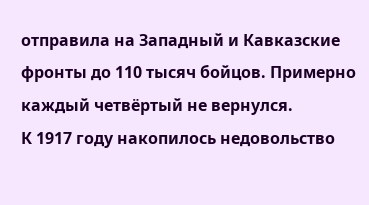отправила на Западный и Кавказские фронты до 110 тысяч бойцов. Примерно каждый четвёртый не вернулся.
К 1917 году накопилось недовольство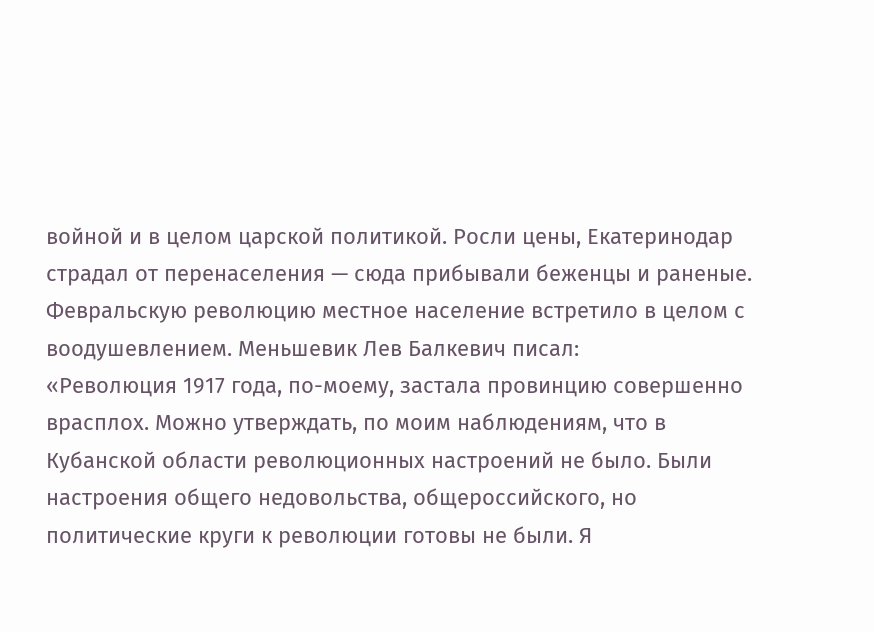войной и в целом царской политикой. Росли цены, Екатеринодар страдал от перенаселения — сюда прибывали беженцы и раненые. Февральскую революцию местное население встретило в целом с воодушевлением. Меньшевик Лев Балкевич писал:
«Революция 1917 года, по-моему, застала провинцию совершенно врасплох. Можно утверждать, по моим наблюдениям, что в Кубанской области революционных настроений не было. Были настроения общего недовольства, общероссийского, но политические круги к революции готовы не были. Я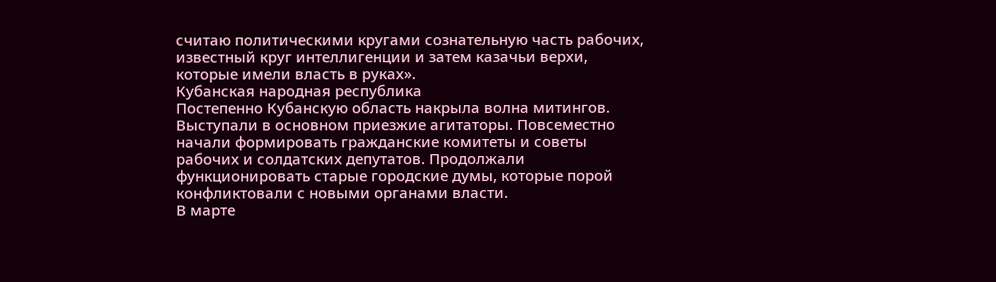считаю политическими кругами сознательную часть рабочих, известный круг интеллигенции и затем казачьи верхи, которые имели власть в руках».
Кубанская народная республика
Постепенно Кубанскую область накрыла волна митингов. Выступали в основном приезжие агитаторы. Повсеместно начали формировать гражданские комитеты и советы рабочих и солдатских депутатов. Продолжали функционировать старые городские думы, которые порой конфликтовали с новыми органами власти.
В марте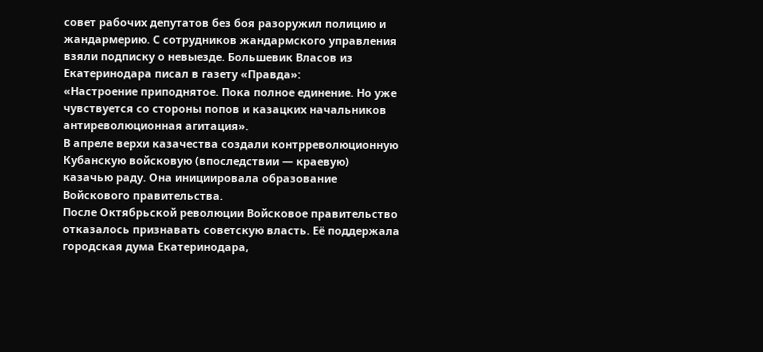совет рабочих депутатов без боя разоружил полицию и жандармерию. С сотрудников жандармского управления взяли подписку о невыезде. Большевик Власов из Екатеринодара писал в газету «Правда»:
«Настроение приподнятое. Пока полное единение. Но уже чувствуется со стороны попов и казацких начальников антиреволюционная агитация».
В апреле верхи казачества создали контрреволюционную Кубанскую войсковую (впоследствии — краевую) казачью раду. Она инициировала образование Войскового правительства.
После Октябрьской революции Войсковое правительство отказалось признавать советскую власть. Её поддержала городская дума Екатеринодара,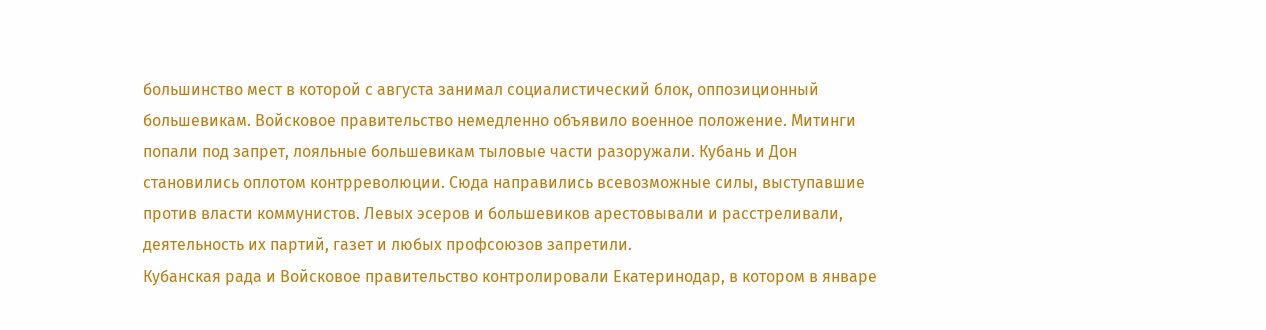большинство мест в которой с августа занимал социалистический блок, оппозиционный большевикам. Войсковое правительство немедленно объявило военное положение. Митинги попали под запрет, лояльные большевикам тыловые части разоружали. Кубань и Дон становились оплотом контрреволюции. Сюда направились всевозможные силы, выступавшие против власти коммунистов. Левых эсеров и большевиков арестовывали и расстреливали, деятельность их партий, газет и любых профсоюзов запретили.
Кубанская рада и Войсковое правительство контролировали Екатеринодар, в котором в январе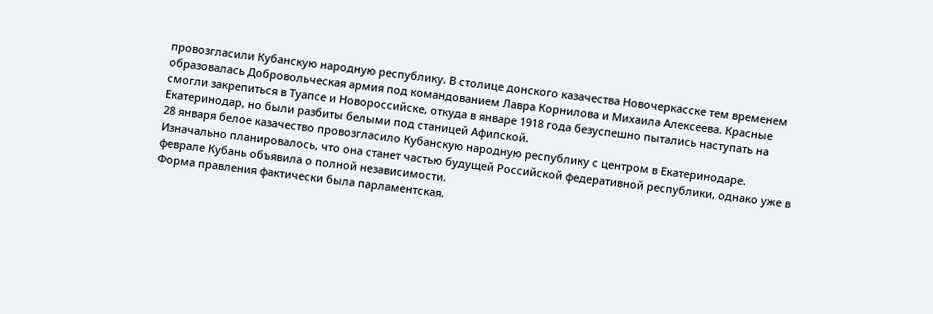провозгласили Кубанскую народную республику. В столице донского казачества Новочеркасске тем временем образовалась Добровольческая армия под командованием Лавра Корнилова и Михаила Алексеева. Красные смогли закрепиться в Туапсе и Новороссийске, откуда в январе 1918 года безуспешно пытались наступать на Екатеринодар, но были разбиты белыми под станицей Афипской.
28 января белое казачество провозгласило Кубанскую народную республику с центром в Екатеринодаре. Изначально планировалось, что она станет частью будущей Российской федеративной республики, однако уже в феврале Кубань объявила о полной независимости.
Форма правления фактически была парламентская.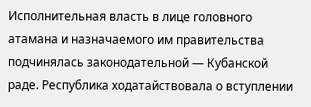Исполнительная власть в лице головного атамана и назначаемого им правительства подчинялась законодательной — Кубанской раде. Республика ходатайствовала о вступлении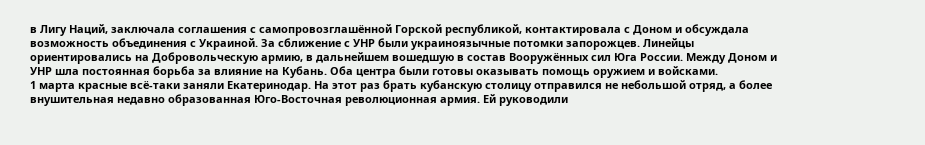в Лигу Наций, заключала соглашения с самопровозглашённой Горской республикой, контактировала с Доном и обсуждала возможность объединения с Украиной. За сближение с УНР были украиноязычные потомки запорожцев. Линейцы ориентировались на Добровольческую армию, в дальнейшем вошедшую в состав Вооружённых сил Юга России. Между Доном и УНР шла постоянная борьба за влияние на Кубань. Оба центра были готовы оказывать помощь оружием и войсками.
1 марта красные всё-таки заняли Екатеринодар. На этот раз брать кубанскую столицу отправился не небольшой отряд, а более внушительная недавно образованная Юго-Восточная революционная армия. Ей руководили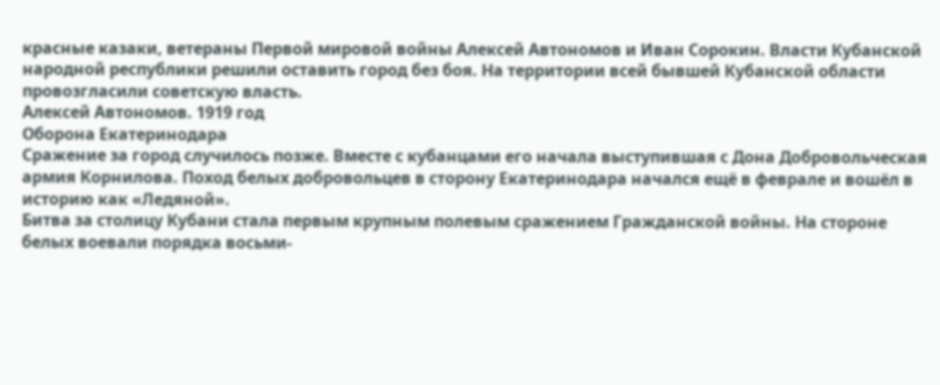красные казаки, ветераны Первой мировой войны Алексей Автономов и Иван Сорокин. Власти Кубанской народной республики решили оставить город без боя. На территории всей бывшей Кубанской области провозгласили советскую власть.
Алексей Автономов. 1919 год
Оборона Екатеринодара
Сражение за город случилось позже. Вместе с кубанцами его начала выступившая с Дона Добровольческая армия Корнилова. Поход белых добровольцев в сторону Екатеринодара начался ещё в феврале и вошёл в историю как «Ледяной».
Битва за столицу Кубани стала первым крупным полевым сражением Гражданской войны. На стороне белых воевали порядка восьми-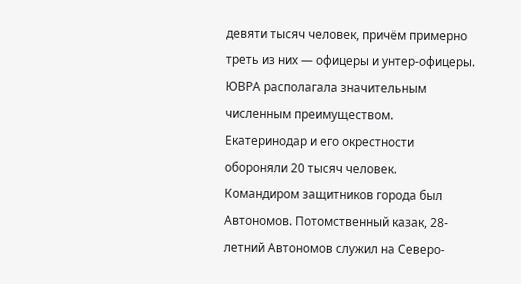девяти тысяч человек, причём примерно треть из них — офицеры и унтер-офицеры. ЮВРА располагала значительным численным преимуществом. Екатеринодар и его окрестности обороняли 20 тысяч человек.
Командиром защитников города был Автономов. Потомственный казак, 28-летний Автономов служил на Северо-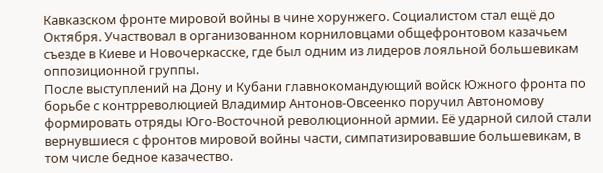Кавказском фронте мировой войны в чине хорунжего. Социалистом стал ещё до Октября. Участвовал в организованном корниловцами общефронтовом казачьем съезде в Киеве и Новочеркасске, где был одним из лидеров лояльной большевикам оппозиционной группы.
После выступлений на Дону и Кубани главнокомандующий войск Южного фронта по борьбе с контрреволюцией Владимир Антонов-Овсеенко поручил Автономову формировать отряды Юго-Восточной революционной армии. Её ударной силой стали вернувшиеся с фронтов мировой войны части, симпатизировавшие большевикам, в том числе бедное казачество.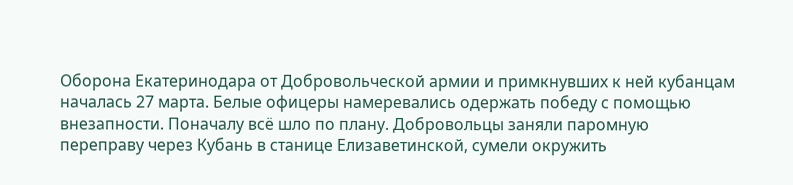Оборона Екатеринодара от Добровольческой армии и примкнувших к ней кубанцам началась 27 марта. Белые офицеры намеревались одержать победу с помощью внезапности. Поначалу всё шло по плану. Добровольцы заняли паромную переправу через Кубань в станице Елизаветинской, сумели окружить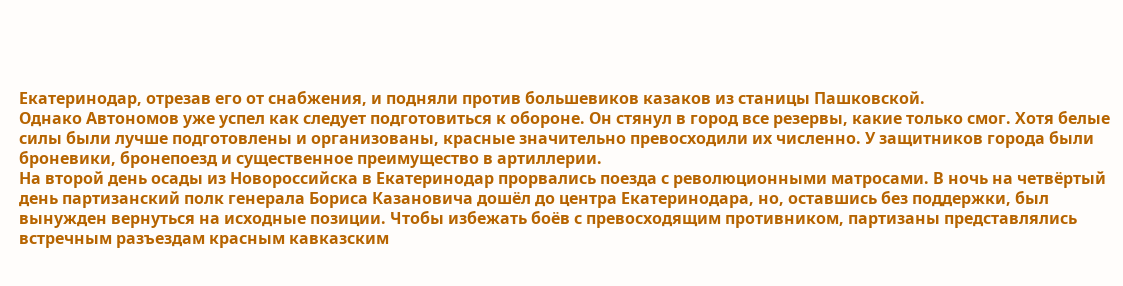Екатеринодар, отрезав его от снабжения, и подняли против большевиков казаков из станицы Пашковской.
Однако Автономов уже успел как следует подготовиться к обороне. Он стянул в город все резервы, какие только смог. Хотя белые силы были лучше подготовлены и организованы, красные значительно превосходили их численно. У защитников города были броневики, бронепоезд и существенное преимущество в артиллерии.
На второй день осады из Новороссийска в Екатеринодар прорвались поезда с революционными матросами. В ночь на четвёртый день партизанский полк генерала Бориса Казановича дошёл до центра Екатеринодара, но, оставшись без поддержки, был вынужден вернуться на исходные позиции. Чтобы избежать боёв с превосходящим противником, партизаны представлялись встречным разъездам красным кавказским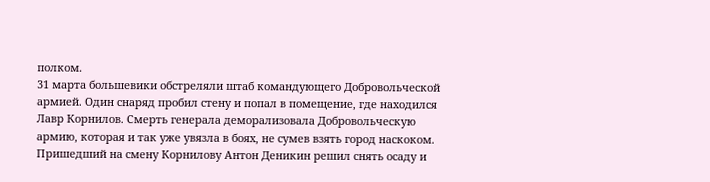полком.
31 марта большевики обстреляли штаб командующего Добровольческой армией. Один снаряд пробил стену и попал в помещение, где находился Лавр Корнилов. Смерть генерала деморализовала Добровольческую армию, которая и так уже увязла в боях, не сумев взять город наскоком. Пришедший на смену Корнилову Антон Деникин решил снять осаду и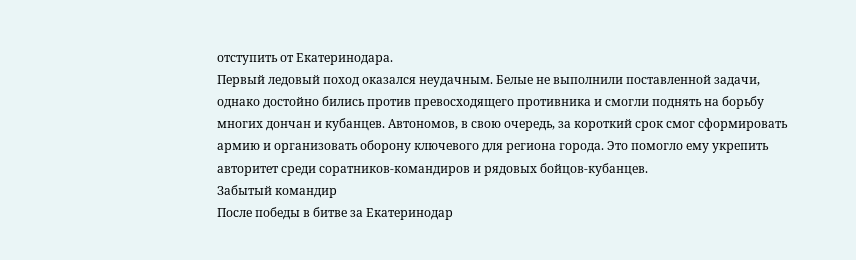отступить от Екатеринодара.
Первый ледовый поход оказался неудачным. Белые не выполнили поставленной задачи, однако достойно бились против превосходящего противника и смогли поднять на борьбу многих дончан и кубанцев. Автономов, в свою очередь, за короткий срок смог сформировать армию и организовать оборону ключевого для региона города. Это помогло ему укрепить авторитет среди соратников-командиров и рядовых бойцов-кубанцев.
Забытый командир
После победы в битве за Екатеринодар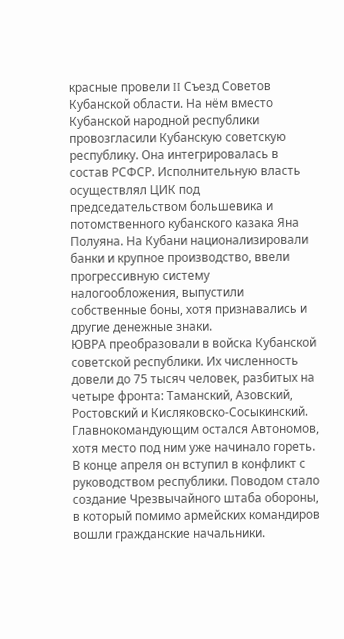красные провели II Съезд Советов Кубанской области. На нём вместо Кубанской народной республики провозгласили Кубанскую советскую республику. Она интегрировалась в состав РСФСР. Исполнительную власть осуществлял ЦИК под председательством большевика и потомственного кубанского казака Яна Полуяна. На Кубани национализировали банки и крупное производство, ввели прогрессивную систему налогообложения, выпустили собственные боны, хотя признавались и другие денежные знаки.
ЮВРА преобразовали в войска Кубанской советской республики. Их численность довели до 75 тысяч человек, разбитых на четыре фронта: Таманский, Азовский, Ростовский и Кисляковско-Сосыкинский. Главнокомандующим остался Автономов, хотя место под ним уже начинало гореть.
В конце апреля он вступил в конфликт с руководством республики. Поводом стало создание Чрезвычайного штаба обороны, в который помимо армейских командиров вошли гражданские начальники.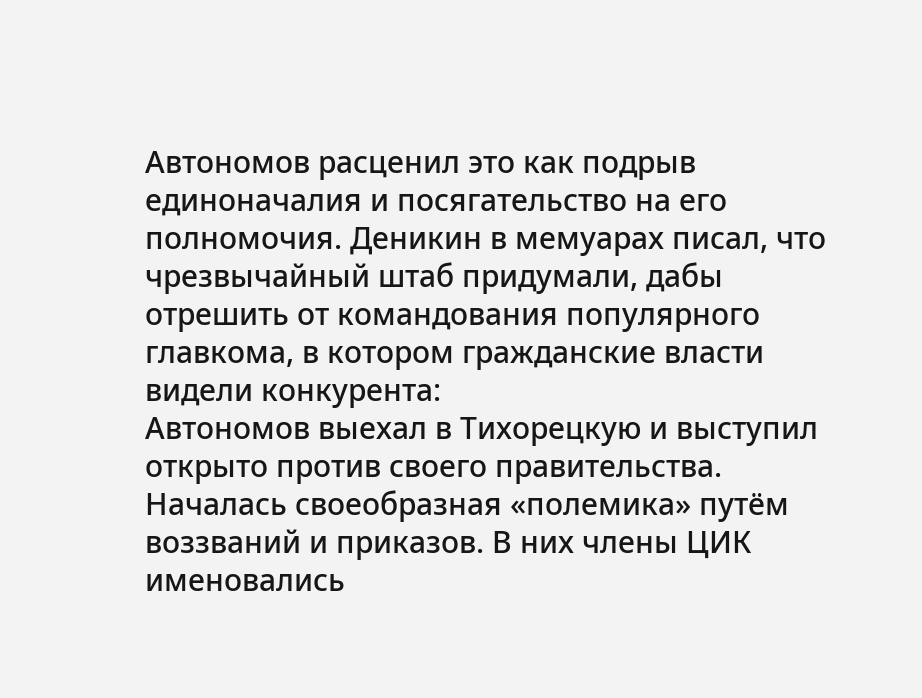Автономов расценил это как подрыв единоначалия и посягательство на его полномочия. Деникин в мемуарах писал, что чрезвычайный штаб придумали, дабы отрешить от командования популярного главкома, в котором гражданские власти видели конкурента:
Автономов выехал в Тихорецкую и выступил открыто против своего правительства. Началась своеобразная «полемика» путём воззваний и приказов. В них члены ЦИК именовались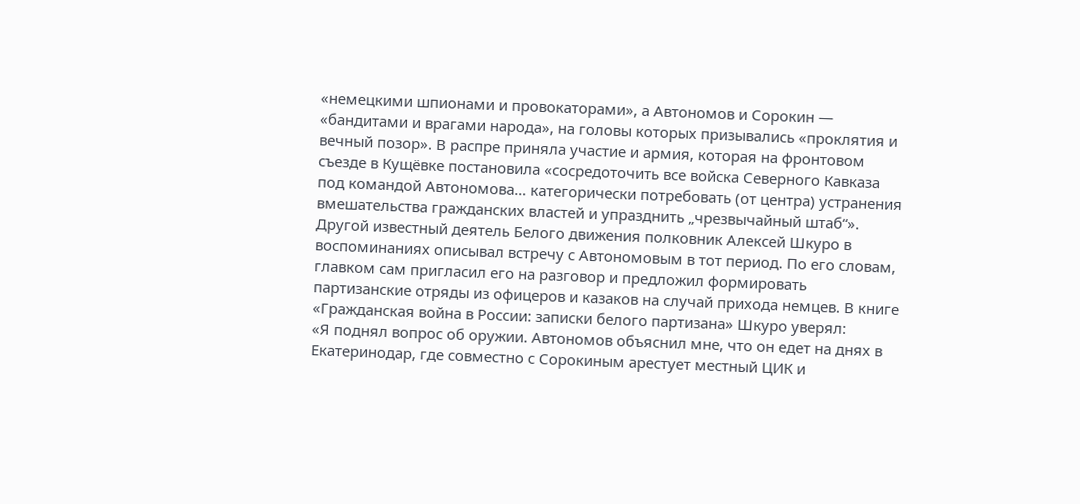«немецкими шпионами и провокаторами», а Автономов и Сорокин — «бандитами и врагами народа», на головы которых призывались «проклятия и вечный позор». В распре приняла участие и армия, которая на фронтовом съезде в Кущёвке постановила «сосредоточить все войска Северного Кавказа под командой Автономова… категорически потребовать (от центра) устранения вмешательства гражданских властей и упразднить „чрезвычайный штаб“».
Другой известный деятель Белого движения полковник Алексей Шкуро в воспоминаниях описывал встречу с Автономовым в тот период. По его словам, главком сам пригласил его на разговор и предложил формировать партизанские отряды из офицеров и казаков на случай прихода немцев. В книге «Гражданская война в России: записки белого партизана» Шкуро уверял:
«Я поднял вопрос об оружии. Автономов объяснил мне, что он едет на днях в Екатеринодар, где совместно с Сорокиным арестует местный ЦИК и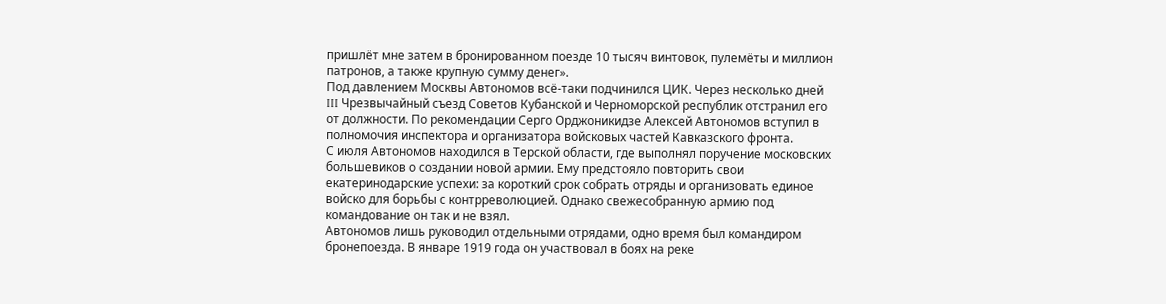пришлёт мне затем в бронированном поезде 10 тысяч винтовок, пулемёты и миллион патронов, а также крупную сумму денег».
Под давлением Москвы Автономов всё-таки подчинился ЦИК. Через несколько дней III Чрезвычайный съезд Советов Кубанской и Черноморской республик отстранил его от должности. По рекомендации Серго Орджоникидзе Алексей Автономов вступил в полномочия инспектора и организатора войсковых частей Кавказского фронта.
С июля Автономов находился в Терской области, где выполнял поручение московских большевиков о создании новой армии. Ему предстояло повторить свои екатеринодарские успехи: за короткий срок собрать отряды и организовать единое войско для борьбы с контрреволюцией. Однако свежесобранную армию под командование он так и не взял.
Автономов лишь руководил отдельными отрядами, одно время был командиром бронепоезда. В январе 1919 года он участвовал в боях на реке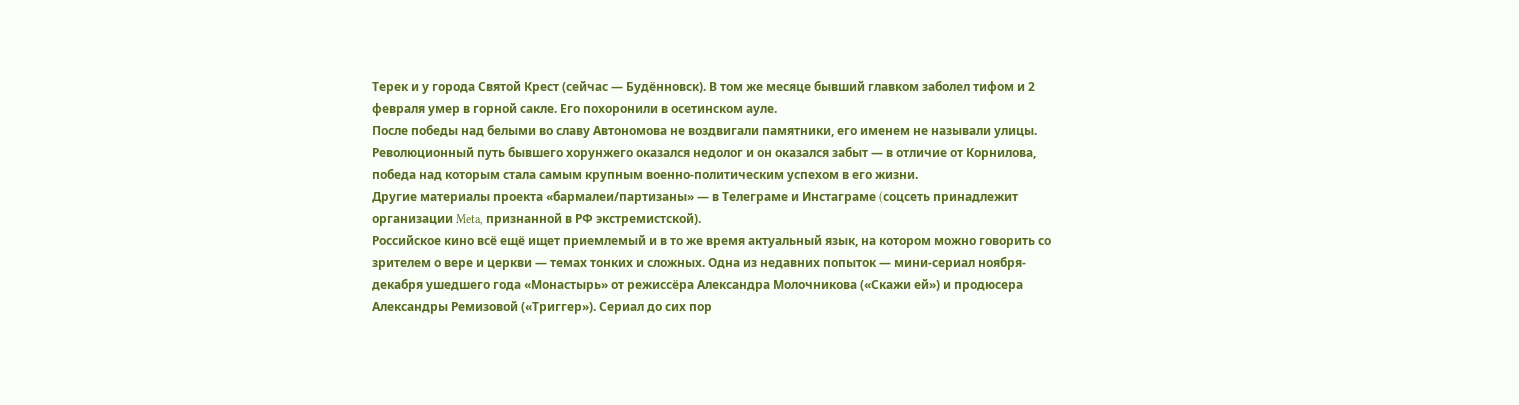Терек и у города Святой Крест (сейчас — Будённовск). В том же месяце бывший главком заболел тифом и 2 февраля умер в горной сакле. Его похоронили в осетинском ауле.
После победы над белыми во славу Автономова не воздвигали памятники, его именем не называли улицы. Революционный путь бывшего хорунжего оказался недолог и он оказался забыт — в отличие от Корнилова, победа над которым стала самым крупным военно-политическим успехом в его жизни.
Другие материалы проекта «бармалеи/партизаны» — в Телеграме и Инстаграме (cоцсеть принадлежит организации Meta, признанной в РФ экстремистской).
Российское кино всё ещё ищет приемлемый и в то же время актуальный язык, на котором можно говорить со зрителем о вере и церкви — темах тонких и сложных. Одна из недавних попыток — мини-сериал ноября-декабря ушедшего года «Монастырь» от режиссёра Александра Молочникова («Скажи ей») и продюсера Александры Ремизовой («Триггер»). Сериал до сих пор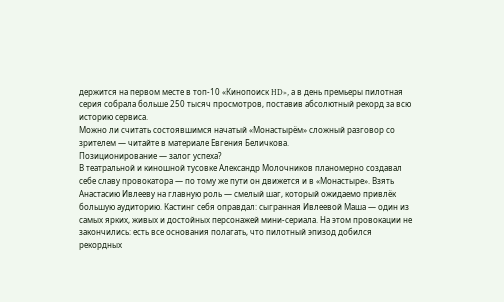держится на первом месте в топ-10 «Кинопоиск HD», а в день премьеры пилотная серия собрала больше 250 тысяч просмотров, поставив абсолютный рекорд за всю историю сервиса.
Можно ли считать состоявшимся начатый «Монастырём» сложный разговор со зрителем — читайте в материале Евгения Беличкова.
Позиционирование — залог успеха?
В театральной и киношной тусовке Александр Молочников планомерно создавал себе славу провокатора — по тому же пути он движется и в «Монастыре». Взять Анастасию Ивлееву на главную роль — смелый шаг, который ожидаемо привлёк большую аудиторию. Кастинг себя оправдал: сыгранная Ивлеевой Маша — один из самых ярких, живых и достойных персонажей мини-сериала. На этом провокации не закончились: есть все основания полагать, что пилотный эпизод добился рекордных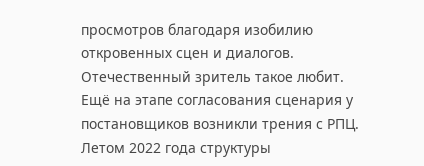просмотров благодаря изобилию откровенных сцен и диалогов. Отечественный зритель такое любит.
Ещё на этапе согласования сценария у постановщиков возникли трения с РПЦ. Летом 2022 года структуры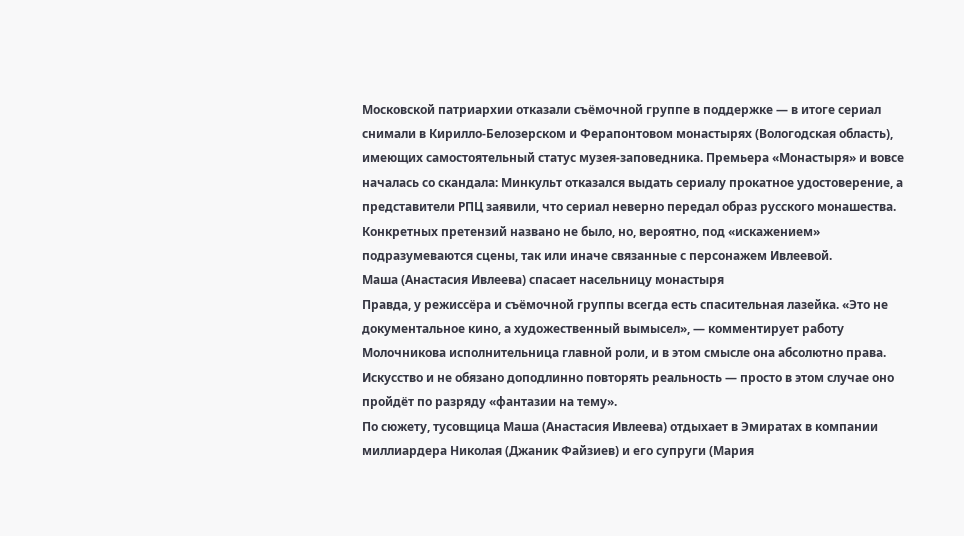Московской патриархии отказали съёмочной группе в поддержке — в итоге сериал снимали в Кирилло-Белозерском и Ферапонтовом монастырях (Вологодская область), имеющих самостоятельный статус музея-заповедника. Премьера «Монастыря» и вовсе началась со скандала: Минкульт отказался выдать сериалу прокатное удостоверение, а представители РПЦ заявили, что сериал неверно передал образ русского монашества. Конкретных претензий названо не было, но, вероятно, под «искажением» подразумеваются сцены, так или иначе связанные с персонажем Ивлеевой.
Маша (Анастасия Ивлеева) спасает насельницу монастыря
Правда, у режиссёра и съёмочной группы всегда есть спасительная лазейка. «Это не документальное кино, а художественный вымысел», — комментирует работу Молочникова исполнительница главной роли, и в этом смысле она абсолютно права. Искусство и не обязано доподлинно повторять реальность — просто в этом случае оно пройдёт по разряду «фантазии на тему».
По сюжету, тусовщица Маша (Анастасия Ивлеева) отдыхает в Эмиратах в компании миллиардера Николая (Джаник Файзиев) и его супруги (Мария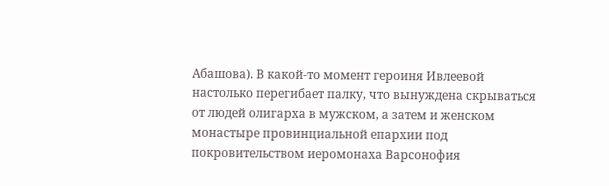Абашова). В какой-то момент героиня Ивлеевой настолько перегибает палку, что вынуждена скрываться от людей олигарха в мужском, а затем и женском монастыре провинциальной епархии под покровительством иеромонаха Варсонофия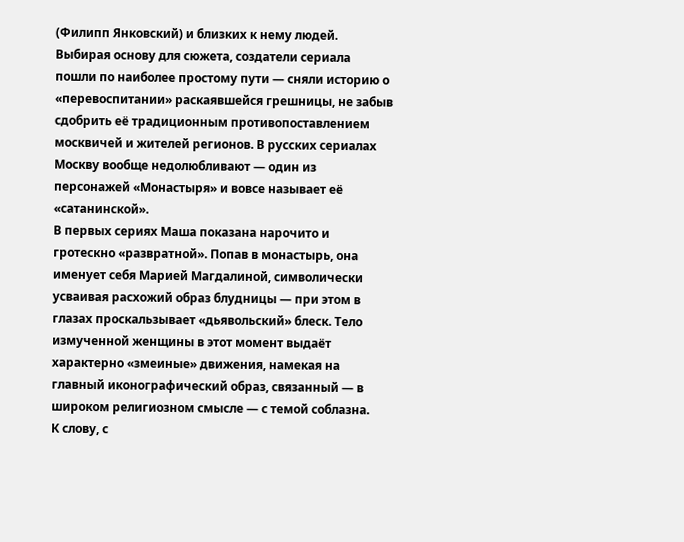(Филипп Янковский) и близких к нему людей.
Выбирая основу для сюжета, создатели сериала пошли по наиболее простому пути — сняли историю о «перевоспитании» раскаявшейся грешницы, не забыв сдобрить её традиционным противопоставлением москвичей и жителей регионов. В русских сериалах Москву вообще недолюбливают — один из персонажей «Монастыря» и вовсе называет её «сатанинской».
В первых сериях Маша показана нарочито и гротескно «развратной». Попав в монастырь, она именует себя Марией Магдалиной, символически усваивая расхожий образ блудницы — при этом в глазах проскальзывает «дьявольский» блеск. Тело измученной женщины в этот момент выдаёт характерно «змеиные» движения, намекая на главный иконографический образ, связанный — в широком религиозном смысле — с темой соблазна.
К слову, с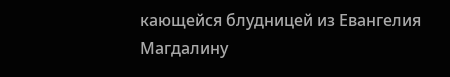кающейся блудницей из Евангелия Магдалину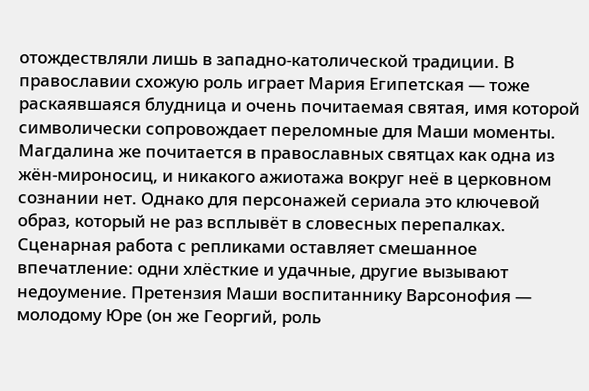отождествляли лишь в западно-католической традиции. В православии схожую роль играет Мария Египетская — тоже раскаявшаяся блудница и очень почитаемая святая, имя которой символически сопровождает переломные для Маши моменты. Магдалина же почитается в православных святцах как одна из жён-мироносиц, и никакого ажиотажа вокруг неё в церковном сознании нет. Однако для персонажей сериала это ключевой образ, который не раз всплывёт в словесных перепалках.
Сценарная работа с репликами оставляет смешанное впечатление: одни хлёсткие и удачные, другие вызывают недоумение. Претензия Маши воспитаннику Варсонофия — молодому Юре (он же Георгий, роль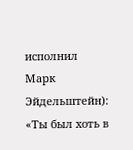исполнил Марк Эйдельштейн): «Ты был хоть в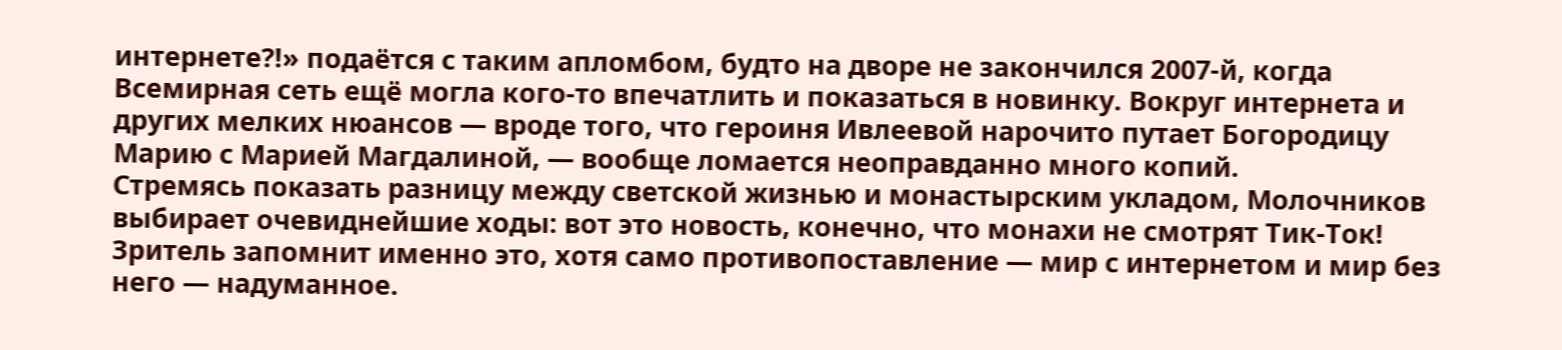интернете?!» подаётся с таким апломбом, будто на дворе не закончился 2007‑й, когда Всемирная сеть ещё могла кого-то впечатлить и показаться в новинку. Вокруг интернета и других мелких нюансов — вроде того, что героиня Ивлеевой нарочито путает Богородицу Марию с Марией Магдалиной, — вообще ломается неоправданно много копий.
Стремясь показать разницу между светской жизнью и монастырским укладом, Молочников выбирает очевиднейшие ходы: вот это новость, конечно, что монахи не смотрят Тик-Ток! Зритель запомнит именно это, хотя само противопоставление — мир с интернетом и мир без него — надуманное.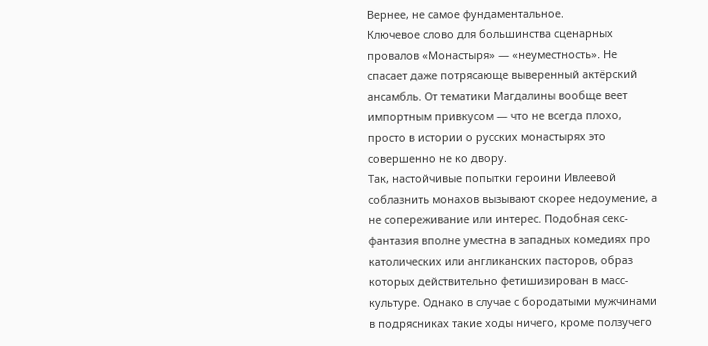Вернее, не самое фундаментальное.
Ключевое слово для большинства сценарных провалов «Монастыря» — «неуместность». Не спасает даже потрясающе выверенный актёрский ансамбль. От тематики Магдалины вообще веет импортным привкусом — что не всегда плохо, просто в истории о русских монастырях это совершенно не ко двору.
Так, настойчивые попытки героини Ивлеевой соблазнить монахов вызывают скорее недоумение, а не сопереживание или интерес. Подобная секс-фантазия вполне уместна в западных комедиях про католических или англиканских пасторов, образ которых действительно фетишизирован в масс-культуре. Однако в случае с бородатыми мужчинами в подрясниках такие ходы ничего, кроме ползучего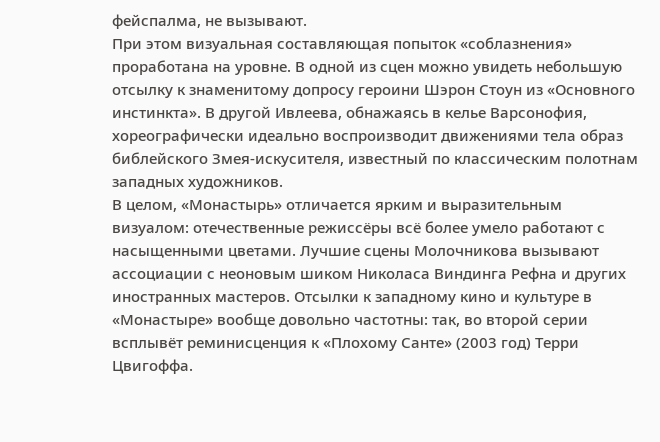фейспалма, не вызывают.
При этом визуальная составляющая попыток «соблазнения» проработана на уровне. В одной из сцен можно увидеть небольшую отсылку к знаменитому допросу героини Шэрон Стоун из «Основного инстинкта». В другой Ивлеева, обнажаясь в келье Варсонофия, хореографически идеально воспроизводит движениями тела образ библейского Змея-искусителя, известный по классическим полотнам западных художников.
В целом, «Монастырь» отличается ярким и выразительным визуалом: отечественные режиссёры всё более умело работают с насыщенными цветами. Лучшие сцены Молочникова вызывают ассоциации с неоновым шиком Николаса Виндинга Рефна и других иностранных мастеров. Отсылки к западному кино и культуре в «Монастыре» вообще довольно частотны: так, во второй серии всплывёт реминисценция к «Плохому Санте» (2003 год) Терри Цвигоффа.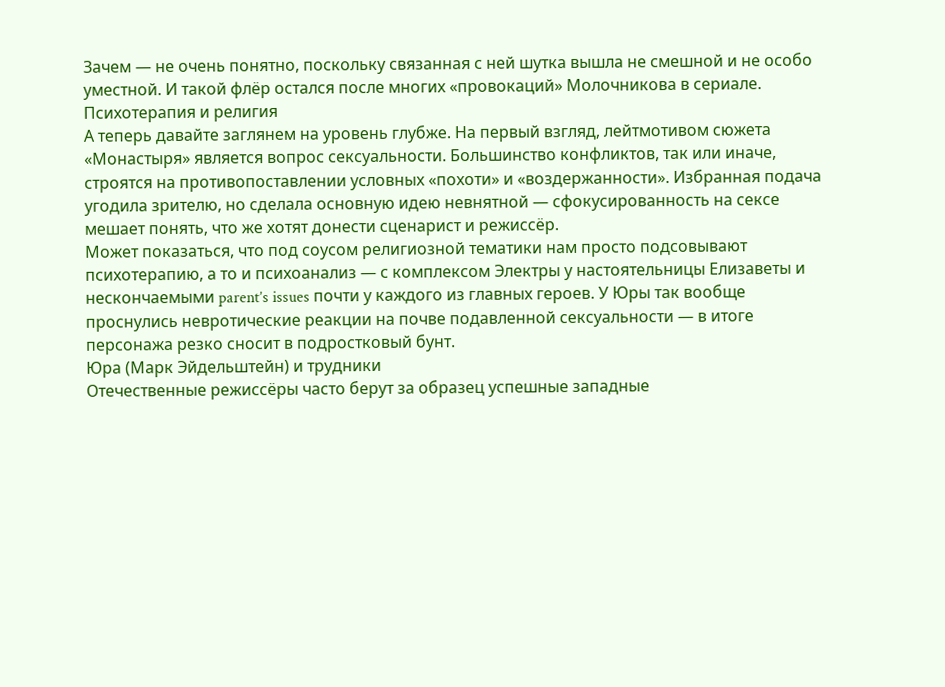Зачем — не очень понятно, поскольку связанная с ней шутка вышла не смешной и не особо уместной. И такой флёр остался после многих «провокаций» Молочникова в сериале.
Психотерапия и религия
А теперь давайте заглянем на уровень глубже. На первый взгляд, лейтмотивом сюжета «Монастыря» является вопрос сексуальности. Большинство конфликтов, так или иначе, строятся на противопоставлении условных «похоти» и «воздержанности». Избранная подача угодила зрителю, но сделала основную идею невнятной — сфокусированность на сексе мешает понять, что же хотят донести сценарист и режиссёр.
Может показаться, что под соусом религиозной тематики нам просто подсовывают психотерапию, а то и психоанализ — с комплексом Электры у настоятельницы Елизаветы и нескончаемыми parent’s issues почти у каждого из главных героев. У Юры так вообще проснулись невротические реакции на почве подавленной сексуальности — в итоге персонажа резко сносит в подростковый бунт.
Юра (Марк Эйдельштейн) и трудники
Отечественные режиссёры часто берут за образец успешные западные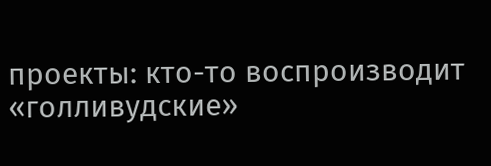проекты: кто-то воспроизводит «голливудские»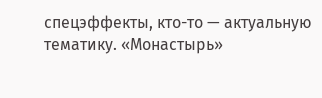спецэффекты, кто-то — актуальную тематику. «Монастырь»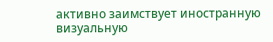активно заимствует иностранную визуальную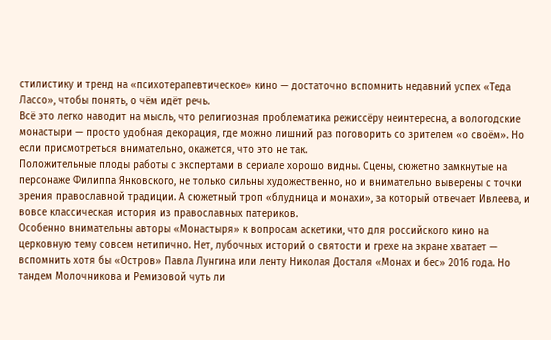стилистику и тренд на «психотерапевтическое» кино — достаточно вспомнить недавний успех «Теда Лассо», чтобы понять, о чём идёт речь.
Всё это легко наводит на мысль, что религиозная проблематика режиссёру неинтересна, а вологодские монастыри — просто удобная декорация, где можно лишний раз поговорить со зрителем «о своём». Но если присмотреться внимательно, окажется, что это не так.
Положительные плоды работы с экспертами в сериале хорошо видны. Сцены, сюжетно замкнутые на персонаже Филиппа Янковского, не только сильны художественно, но и внимательно выверены с точки зрения православной традиции. А сюжетный троп «блудница и монахи», за который отвечает Ивлеева, и вовсе классическая история из православных патериков.
Особенно внимательны авторы «Монастыря» к вопросам аскетики, что для российского кино на церковную тему совсем нетипично. Нет, лубочных историй о святости и грехе на экране хватает — вспомнить хотя бы «Остров» Павла Лунгина или ленту Николая Досталя «Монах и бес» 2016 года. Но тандем Молочникова и Ремизовой чуть ли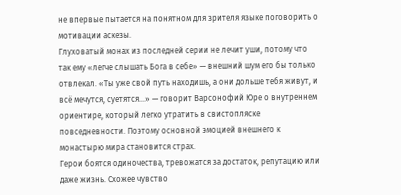не впервые пытается на понятном для зрителя языке поговорить о мотивации аскезы.
Глуховатый монах из последней серии не лечит уши, потому что так ему «легче слышать Бога в себе» — внешний шум его бы только отвлекал. «Ты уже свой путь находишь, а они дольше тебя живут, и всё мечутся, суетятся…» — говорит Варсонофий Юре о внутреннем ориентире, который легко утратить в свистопляске повседневности. Поэтому основной эмоцией внешнего к монастырю мира становится страх.
Герои боятся одиночества, тревожатся за достаток, репутацию или даже жизнь. Схожее чувство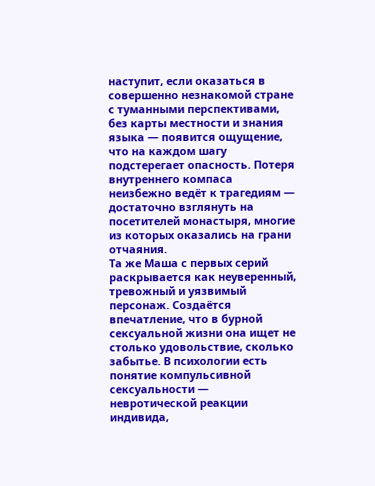наступит, если оказаться в совершенно незнакомой стране с туманными перспективами, без карты местности и знания языка — появится ощущение, что на каждом шагу подстерегает опасность. Потеря внутреннего компаса неизбежно ведёт к трагедиям — достаточно взглянуть на посетителей монастыря, многие из которых оказались на грани отчаяния.
Та же Маша с первых серий раскрывается как неуверенный, тревожный и уязвимый персонаж. Создаётся впечатление, что в бурной сексуальной жизни она ищет не столько удовольствие, сколько забытье. В психологии есть понятие компульсивной сексуальности — невротической реакции индивида,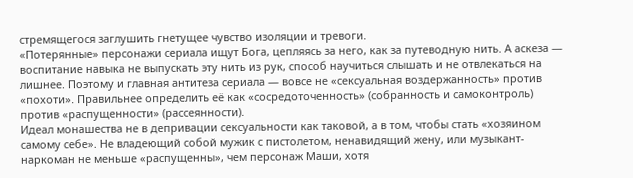стремящегося заглушить гнетущее чувство изоляции и тревоги.
«Потерянные» персонажи сериала ищут Бога, цепляясь за него, как за путеводную нить. А аскеза — воспитание навыка не выпускать эту нить из рук, способ научиться слышать и не отвлекаться на лишнее. Поэтому и главная антитеза сериала — вовсе не «сексуальная воздержанность» против «похоти». Правильнее определить её как «сосредоточенность» (собранность и самоконтроль) против «распущенности» (рассеянности).
Идеал монашества не в депривации сексуальности как таковой, а в том, чтобы стать «хозяином самому себе». Не владеющий собой мужик с пистолетом, ненавидящий жену, или музыкант-наркоман не меньше «распущенны», чем персонаж Маши, хотя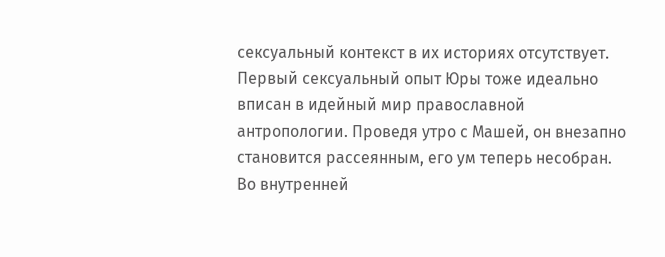сексуальный контекст в их историях отсутствует.
Первый сексуальный опыт Юры тоже идеально вписан в идейный мир православной антропологии. Проведя утро с Машей, он внезапно становится рассеянным, его ум теперь несобран. Во внутренней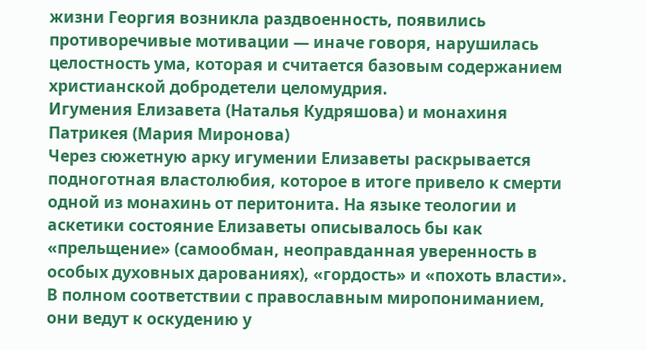жизни Георгия возникла раздвоенность, появились противоречивые мотивации — иначе говоря, нарушилась целостность ума, которая и считается базовым содержанием христианской добродетели целомудрия.
Игумения Елизавета (Наталья Кудряшова) и монахиня Патрикея (Мария Миронова)
Через сюжетную арку игумении Елизаветы раскрывается подноготная властолюбия, которое в итоге привело к смерти одной из монахинь от перитонита. На языке теологии и аскетики состояние Елизаветы описывалось бы как «прельщение» (самообман, неоправданная уверенность в особых духовных дарованиях), «гордость» и «похоть власти». В полном соответствии с православным миропониманием, они ведут к оскудению у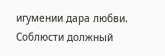игумении дара любви.
Соблюсти должный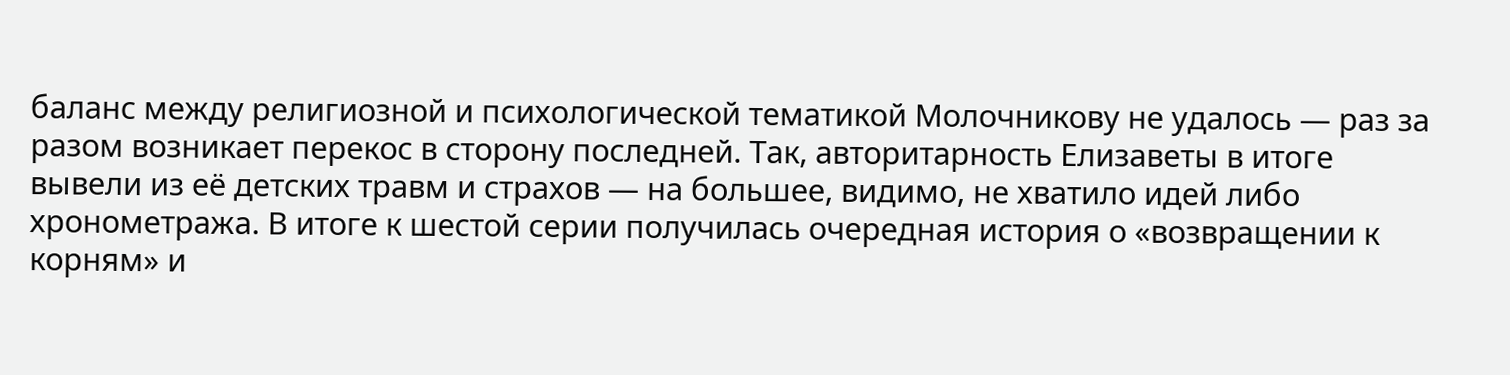баланс между религиозной и психологической тематикой Молочникову не удалось — раз за разом возникает перекос в сторону последней. Так, авторитарность Елизаветы в итоге вывели из её детских травм и страхов — на большее, видимо, не хватило идей либо хронометража. В итоге к шестой серии получилась очередная история о «возвращении к корням» и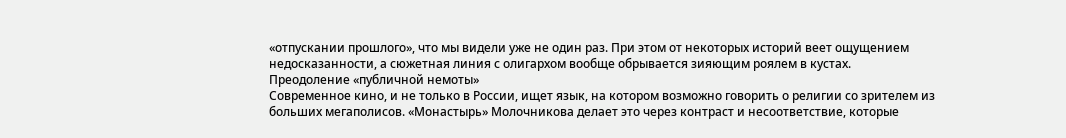«отпускании прошлого», что мы видели уже не один раз. При этом от некоторых историй веет ощущением недосказанности, а сюжетная линия с олигархом вообще обрывается зияющим роялем в кустах.
Преодоление «публичной немоты»
Современное кино, и не только в России, ищет язык, на котором возможно говорить о религии со зрителем из больших мегаполисов. «Монастырь» Молочникова делает это через контраст и несоответствие, которые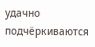удачно подчёркиваются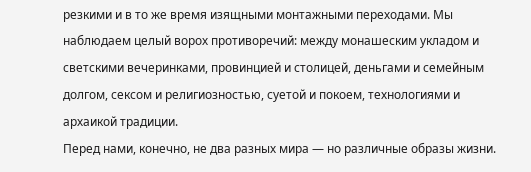резкими и в то же время изящными монтажными переходами. Мы наблюдаем целый ворох противоречий: между монашеским укладом и светскими вечеринками, провинцией и столицей, деньгами и семейным долгом, сексом и религиозностью, суетой и покоем, технологиями и архаикой традиции.
Перед нами, конечно, не два разных мира — но различные образы жизни.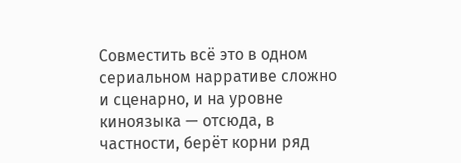Совместить всё это в одном сериальном нарративе сложно и сценарно, и на уровне киноязыка — отсюда, в частности, берёт корни ряд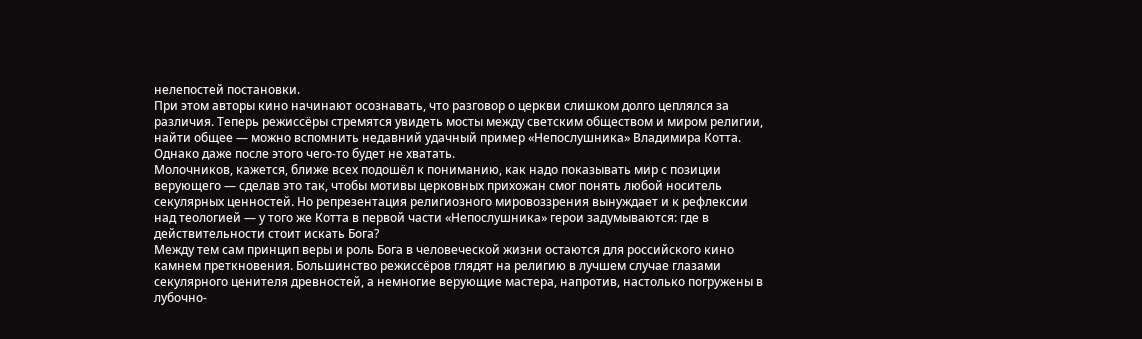нелепостей постановки.
При этом авторы кино начинают осознавать, что разговор о церкви слишком долго цеплялся за различия. Теперь режиссёры стремятся увидеть мосты между светским обществом и миром религии, найти общее — можно вспомнить недавний удачный пример «Непослушника» Владимира Котта. Однако даже после этого чего-то будет не хватать.
Молочников, кажется, ближе всех подошёл к пониманию, как надо показывать мир с позиции верующего — сделав это так, чтобы мотивы церковных прихожан смог понять любой носитель секулярных ценностей. Но репрезентация религиозного мировоззрения вынуждает и к рефлексии над теологией — у того же Котта в первой части «Непослушника» герои задумываются: где в действительности стоит искать Бога?
Между тем сам принцип веры и роль Бога в человеческой жизни остаются для российского кино камнем преткновения. Большинство режиссёров глядят на религию в лучшем случае глазами секулярного ценителя древностей, а немногие верующие мастера, напротив, настолько погружены в лубочно-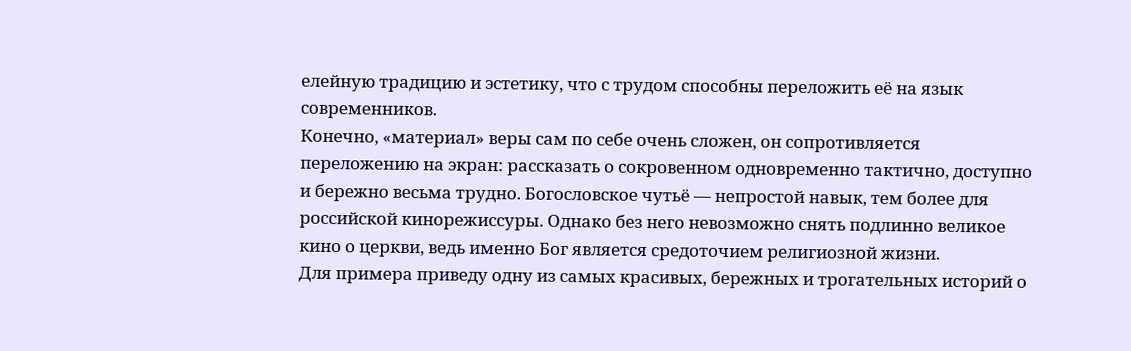елейную традицию и эстетику, что с трудом способны переложить её на язык современников.
Конечно, «материал» веры сам по себе очень сложен, он сопротивляется переложению на экран: рассказать о сокровенном одновременно тактично, доступно и бережно весьма трудно. Богословское чутьё — непростой навык, тем более для российской кинорежиссуры. Однако без него невозможно снять подлинно великое кино о церкви, ведь именно Бог является средоточием религиозной жизни.
Для примера приведу одну из самых красивых, бережных и трогательных историй о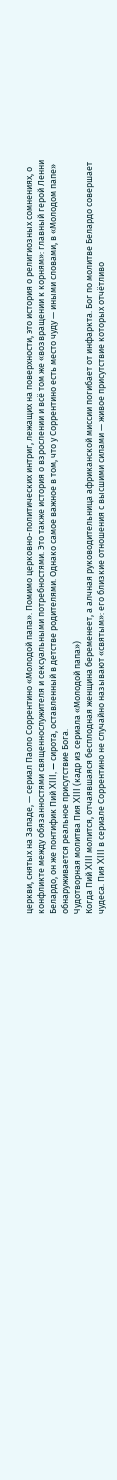церкви, снятых на Западе, — сериал Паоло Соррентино «Молодой папа». Помимо церковно-политических интриг, лежащих на поверхности, это история о религиозных сомнениях, о конфликте между обязанностями священнослужителя и сексуальными потребностями. Это также история о взрослении и всё том же «возвращении к корням»: главный герой Ленни Белардо, он же понтифик Пий XIII, — сирота, оставленный в детстве родителями. Однако самое важное в том, что у Соррентино есть место чуду — иными словами, в «Молодом папе» обнаруживается реальное присутствие Бога.
Чудотворная молитва Пия XIII (кадр из сериала «Молодой папа»)
Когда Пий XIII молится, отчаявшаяся бесплодная женщина беременеет, а алчная руководительница африканской миссии погибает от инфаркта. Бог по молитве Белардо совершает чудеса. Пия XIII в сериале Соррентино не случайно называют «святым»: его близкие отношения с высшими силами — живое присутствие которых отчётливо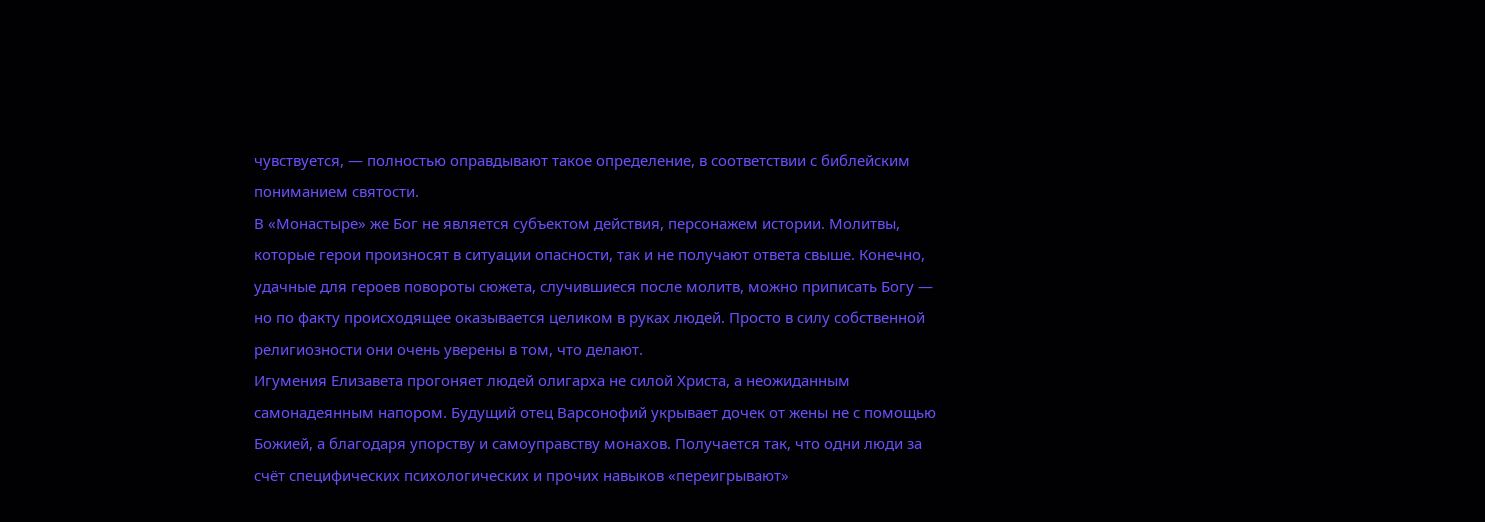чувствуется, — полностью оправдывают такое определение, в соответствии с библейским пониманием святости.
В «Монастыре» же Бог не является субъектом действия, персонажем истории. Молитвы, которые герои произносят в ситуации опасности, так и не получают ответа свыше. Конечно, удачные для героев повороты сюжета, случившиеся после молитв, можно приписать Богу — но по факту происходящее оказывается целиком в руках людей. Просто в силу собственной религиозности они очень уверены в том, что делают.
Игумения Елизавета прогоняет людей олигарха не силой Христа, а неожиданным самонадеянным напором. Будущий отец Варсонофий укрывает дочек от жены не с помощью Божией, а благодаря упорству и самоуправству монахов. Получается так, что одни люди за счёт специфических психологических и прочих навыков «переигрывают»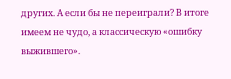других. А если бы не переиграли? В итоге имеем не чудо, а классическую «ошибку выжившего».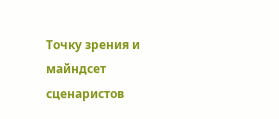Точку зрения и майндсет сценаристов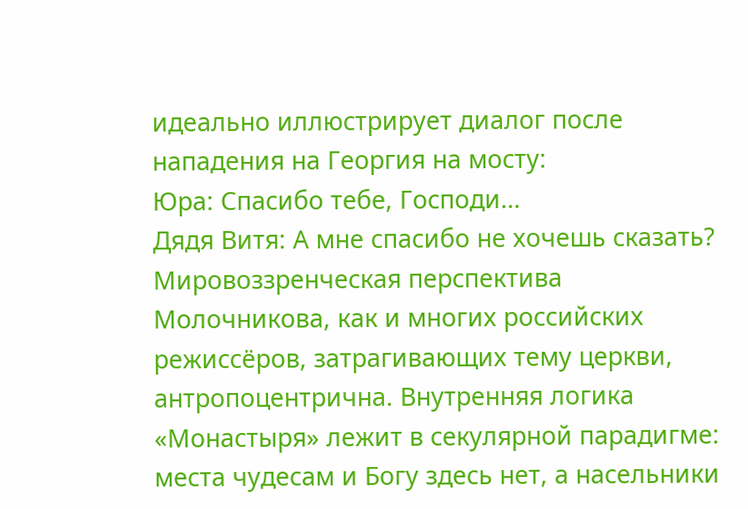идеально иллюстрирует диалог после нападения на Георгия на мосту:
Юра: Спасибо тебе, Господи…
Дядя Витя: А мне спасибо не хочешь сказать?
Мировоззренческая перспектива Молочникова, как и многих российских режиссёров, затрагивающих тему церкви, антропоцентрична. Внутренняя логика «Монастыря» лежит в секулярной парадигме: места чудесам и Богу здесь нет, а насельники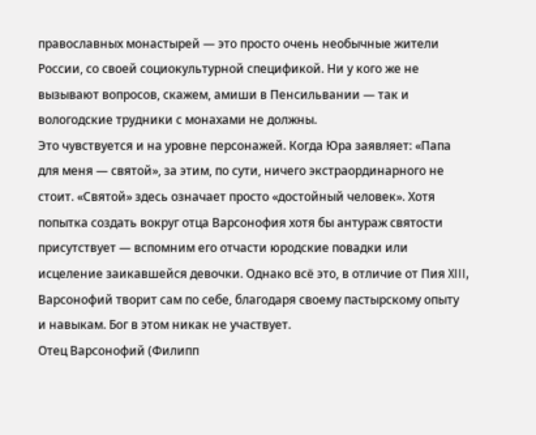православных монастырей — это просто очень необычные жители России, со своей социокультурной спецификой. Ни у кого же не вызывают вопросов, скажем, амиши в Пенсильвании — так и вологодские трудники с монахами не должны.
Это чувствуется и на уровне персонажей. Когда Юра заявляет: «Папа для меня — святой», за этим, по сути, ничего экстраординарного не стоит. «Святой» здесь означает просто «достойный человек». Хотя попытка создать вокруг отца Варсонофия хотя бы антураж святости присутствует — вспомним его отчасти юродские повадки или исцеление заикавшейся девочки. Однако всё это, в отличие от Пия XIII, Варсонофий творит сам по себе, благодаря своему пастырскому опыту и навыкам. Бог в этом никак не участвует.
Отец Варсонофий (Филипп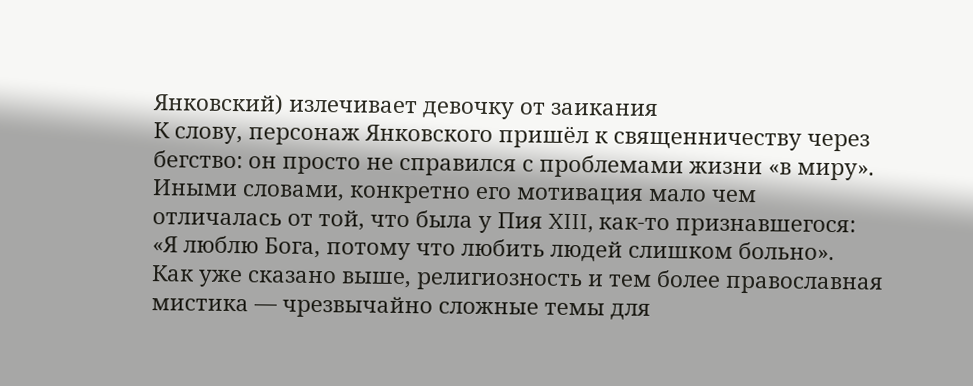Янковский) излечивает девочку от заикания
К слову, персонаж Янковского пришёл к священничеству через бегство: он просто не справился с проблемами жизни «в миру». Иными словами, конкретно его мотивация мало чем отличалась от той, что была у Пия XIII, как-то признавшегося: «Я люблю Бога, потому что любить людей слишком больно».
Как уже сказано выше, религиозность и тем более православная мистика — чрезвычайно сложные темы для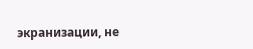экранизации, не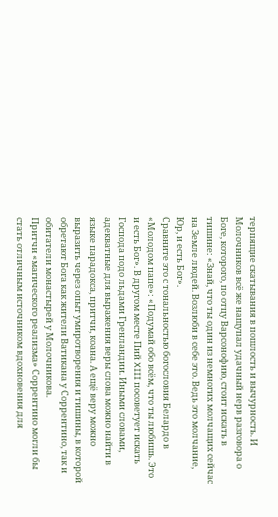терпящие скатывания в пошлость и вычурность. И Молочников всё же нащупал удачный нерв разговора о Боге, которого, по отцу Варсонофию, стоит искать в тишине: «Знай, что ты один из немногих молчащих сейчас на Земле людей. Возлюби в себе это. Ведь это молчание, Юр, и есть Бог».
Сравните это с тональностью богословия Белардо в «Молодом папе»: «Подумай обо всём, что ты любишь. Это и есть Бог». В другом месте Пий XIII посоветует искать Господа подо льдами Гренландии. Иными словами, адекватные для выражения веры слова можно найти в языке парадокса, притчи, коана. А ещё веру можно выразить через опыт умиротворения и тишины, в которой обретают Бога как жители Ватикана у Соррентино, так и обитатели монастырей у Молочникова.
Притчи «магического реализма» Соррентино могли бы стать отличным источником вдохновения для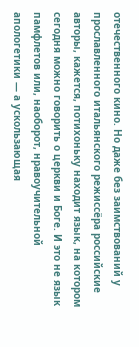отечественного кино. Но даже без заимствований у прославленного итальянского режиссёра российские авторы, кажется, потихоньку находит язык, на котором сегодня можно говорить о церкви и Боге. И это не язык памфлетов или, наоборот, нравоучительной апологетики — а ускользающая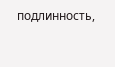подлинность,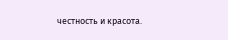честность и красота.